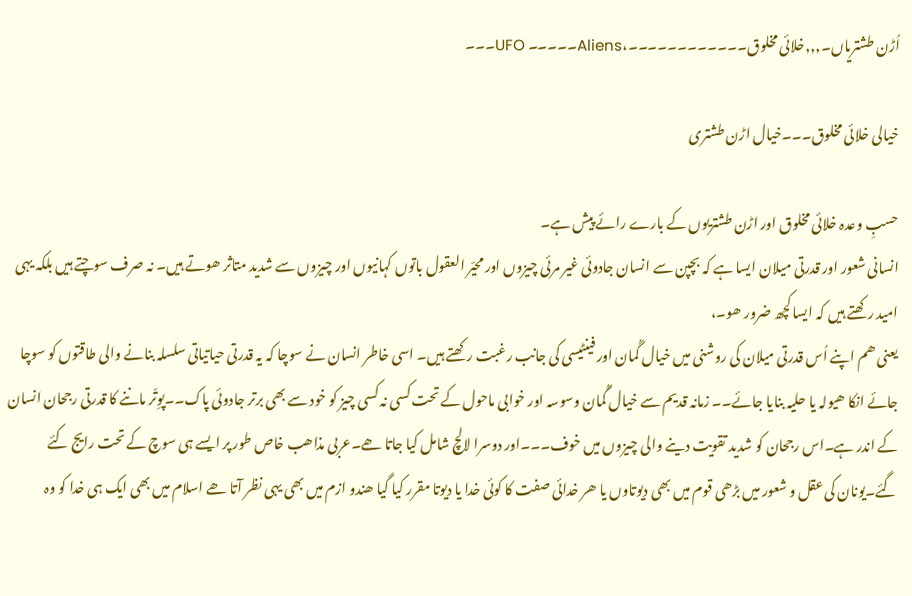اُڑن طشتریاں۔,,,خلائی مخلوق۔۔۔۔۔۔۔۔۔۔۔۔،Aliens۔۔۔۔۔ UFO۔۔۔

خیالی خلائی مخلوق۔۔۔خیال اڑن طشتری

حسبِ وعدہ خلائی مخلوق اور اڑن طشتریوں کے بارے رائے پیش ہے۔
انسانی شعور اور قدرتی میلان ایسا ہے کہ بچپن سے انسان جادوئی غیر مرئی چیزوں اور محیّر العقول باتوں کہانیوں اور چیزوں سے شدید متاثر ھوتے ہیں۔ نہ صرف سوچتے ہیں بلکہ یہی امید رکھتے ہیں کہ ایسا کچھ ضرور ھو۔،
یعنی ھم اپنے اُس قدرتی میلان کی روشنی میں خیال گُمان اور فینٹیسی کی جانب رغبت رکھتے ہیں۔ اسی خاطر انسان نے سوچا کہ یہ قدرتی حیاتیاتی سلسلہ بنانے والی طاقتوں کو سوچا جائے انکا ھیولہ یا حلیہ بنایا جائے۔۔ زمانہ قدیم سے خیال گُمان وسوسہ اور خوابی ماحول کے تحت کسی نہ کسی چیز کو خود سے بھی برتر جادوئی پاک۔۔پوِتّر ماننے کا قدرتی رجحان انسان کے اندر ہے۔اس رجحان کو شدید تقویت دینے والی چیزوں میں خوف۔۔۔اور دوسرا لالچ شامل کیا جاتا ھے۔عربی مذاھب خاص طور پر ایسے ہی سوچ کے تحت رایج کئے گئے۔یونان کی عقل و شعور میں بڑھی قوم میں بھی دیوتاوں یا ھر خدائی صفت کا کوئی خدا یا دیوتا مقرر کیا گیا ھندو ازم میں بھی یہی نظر آتا ھے اسلام میں بھی ایک ہی خدا کو وہ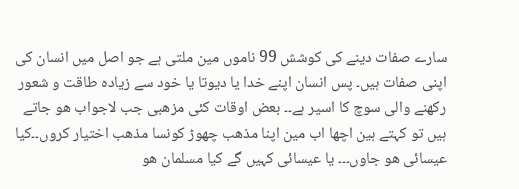سارے صفات دینے کی کوشش 99 ناموں مین ملتی ہے جو اصل میں انسان کی اپنی صفات ہیں۔ پس انسان اپنے خدا یا دیوتا یا خود سے زیادہ طاقت و شعور رکھنے والی سوچ کا اسیر ہے۔۔ بعض اوقات کئی مزھبی جب لاجواب ھو جاتے ہیں تو کہتے ہین اچھا اب مین اپنا مذھب چھوڑ کونسا مذھب اختیار کروں۔۔کیا عیسائی ھو جاوں۔۔۔ یا عیسائی کہیں گے کیا مسلمان ھو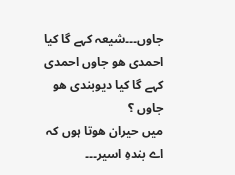جاوں۔۔۔شیعہ کہے گا کیا احمدی ھو جاوں احمدی کہے گا کیا دیوبندی ھو جاوں ؟
میں حیران ھوتا ہوں کہ اے بندہِ اسیر۔۔۔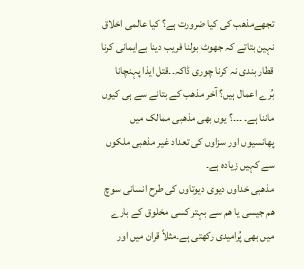تجھےمذھب کی کیا ضرورت ہے؟ کیا عالمی اخلاق نہین بتاتے کہ جھوٹ بولنا فریب دینا بےایمانی کرنا قطار بندی نہ کرنا چوری ڈاکہ۔۔قتل ایذا پہنچانا بُرے اعمال ہیں؟ آخر مذھب کے بتانے سے ہی کیوں ماننا ہے۔ ۔۔۔؟ یوں بھی مذھبی ممالک میں پھانسیوں اور سزاوں کی تعداد غیر مذھبی ملکوں سے کہیں زیادہ ہے۔
مذھبی خداوں دیوی دیوتاوں کی طرح انسانی سوچ ھم جیسی یا ھم سے بہتر کسی مخلوق کے بارے میں بھی پُرامیدی رکھتی ہے۔مثلاً قران میں اور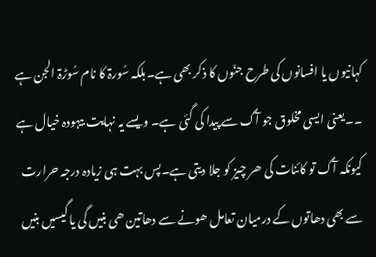کہانیوں یا افسانوں کی طرح جنّوں کا ذکر بھی ہے۔بلکہ سُورۃ کا نام سُوڑۃ الجن ہے ۔۔یعنی ایسی مخلوق جو آگ سے پیدا کی گئی ہے۔ ویسے یہ نہایت بیہودہ خیال ہے کیونکہ آگ تو کائنات کی ھر چیز کو جلا دیتی ہے۔پس بہت ہی زیادہ درجہ حرارت سے بھی دھاتوں کے درمیان تعامل ھونے سے دھاتین ھی بنیں گی یا گیسیں بنیں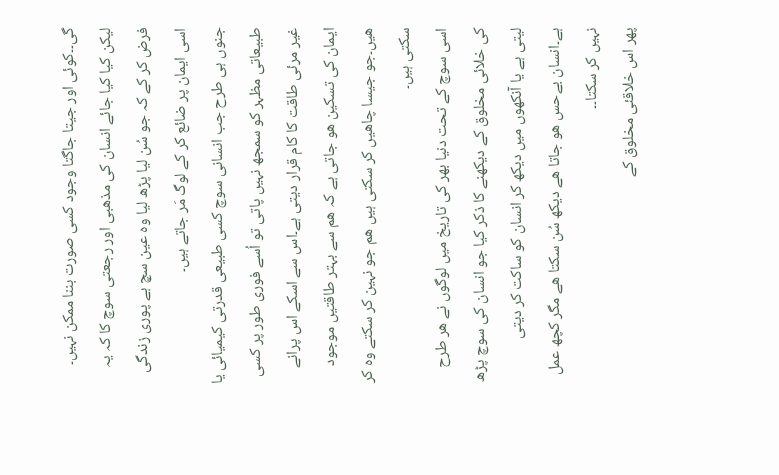گی۔۔کوئی اور جیتا جاگتا وجود کسی صورت بننا ممکن نہیں۔ لیکن کیا کیا جائے انسان کی مذھبی اور رجعتی سوچ کا کہ یہ فرض کر کے کہ جو سُن لیا پڑھ لیا وہ عین سچ ہے پوری زندگی اسی ایمان پر ضائع کر کے لوگ مَر جاتے ہیں۔
جنوں ہی طرح جب انسانی سوچ کسی طبیعی قدرتی کیمیائی یا طبیعاتی مظہر کو سمجھ نہیں پاتی تو اُسے فوری طور پر کسی غیر مرئی طاقت کا کام قرار دیتی ہے۔اس سے اسکے اس پرانے ایمان کی تسکین ھو جاتی ہے کہ ھم سے بہتر طاقتیں موجود ھیں۔جو جیسا چاھیں کر سکتی ہیں ھم جو نہین کر سکتے وہ کر سکتی ہیں۔
اسی سوچ کے تحت دنیا بھر کی تاریخ میں لوگوں نے ھر طرح کی خلائی مخلوق کے دیکھنے کا ذکر کیا جو انسان کی سوچ پڑھ لیتی ہے یا آنکھوں میں دیکھ کر انسان کو ساکت کر دیتی ہے۔انسان بےحس ھو جاتا ھے دیکھ سُن سکتا ھے مگر کچھ عمل نہیں کر سکتا۔۔
پھر اس خلاقئی مخلوق کے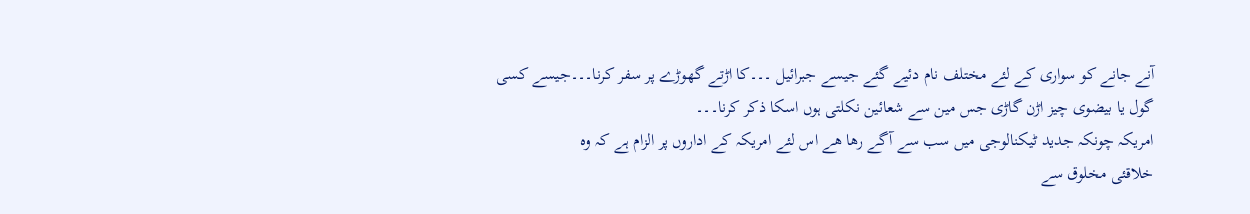آنے جانے کو سواری کے لئے مختلف نام دئیے گئے جیسے جبرائیل ۔۔۔کا اڑتے گھوڑے پر سفر کرنا۔۔۔جیسے کسی گول یا بیضوی چیز اڑن گاڑی جس مین سے شعائین نکلتی ہوں اسکا ذکر کرنا۔۔۔
امریکہ چونکہ جدید ٹیکنالوجی میں سب سے آگے رھا ھے اس لئے امریکہ کے اداروں پر الزام ہے کہ وہ
خلاقئی مخلوق سے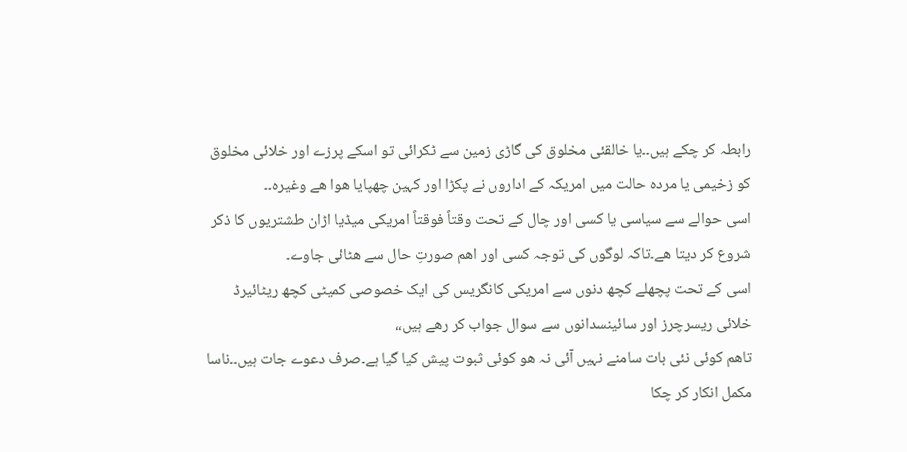رابطہ کر چکے ہیں۔۔یا خالقئی مخلوق کی گاڑی زمین سے ٹکرائی تو اسکے پرزے اور خلائی مخلوق کو زخیمی یا مردہ حالت میں امریکہ کے اداروں نے پکڑا اور کہین چھپایا ھوا ھے وغیرہ۔۔
اسی حوالے سے سیاسی یا کسی اور چال کے تحت وقتاً فوقتاً امریکی میڈیا اڑان طشتریوں کا ذکر شروع کر دیتا ھے۔تاکہ لوگوں کی توجہ کسی اور اھم صورتِ حال سے ھٹائی جاوے۔
اسی کے تحت پچھلے کچھ دنوں سے امریکی کانگریس کی ایک خصوصی کمیٹی کچھ ریٹائیرڈ خلائی ریسرچرز اور سائینسدانوں سے سوال جواب کر رھے ہیں،،
تاھم کوئی نئی بات سامنے نہیں آئی نہ ھو کوئی ثبوت پیش کیا گیا ہے۔صرف دعوے جات ہیں۔۔ناسا مکمل انکار کر چکا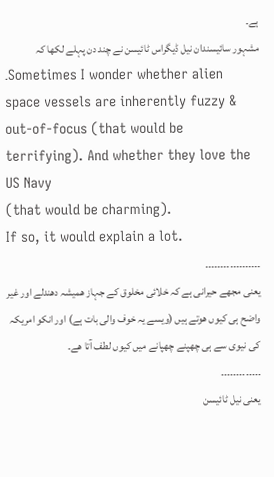ہے۔
مشہور سائیسندان نیل ڈیگراس ٹائیسن نے چند دن پہلے لکھا کہ
۔Sometimes I wonder whether alien space vessels are inherently fuzzy & out-of-focus (that would be terrifying). And whether they love the US Navy
(that would be charming).
If so, it would explain a lot.
۔۔۔۔۔۔۔۔۔۔۔۔۔۔۔۔۔۔
یعنی مجھے حیرانی ہے کہ خلائی مخلوق کے جہاز ھمیشہ دھندلے اور غیر واضح ہی کیوں ھوتے ہیں (ویسے یہ خوف والی بات ہے) اور انکو امریکہ کی نیوی سے ہی چھپنے چھپانے میں کیوں لطف آتا ھے۔
۔۔۔۔۔۔۔۔۔۔۔۔۔
یعنی نیل ٹائیسن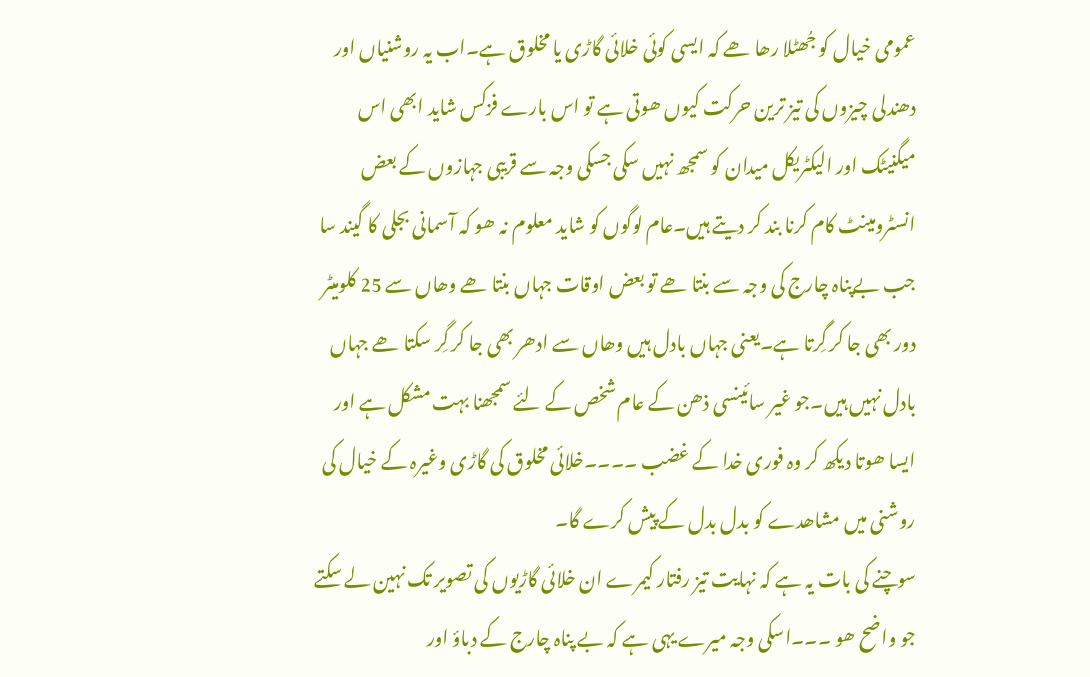عمومی خیال کو جُھٹلا رھا ھے کہ ایسی کوئی خلائی گاڑی یا مخلوق ہے۔اب یہ روشنیاں اور دھندلی چیزوں کی تیز ترین حرکت کیوں ھوتی ہے تو اس بارے فزکس شاید ابھی اس میگنیٹک اور الیکٹریکل میدان کو سمجھ نہیں سکی جسکی وجہ سے قریبی جہازوں کے بعض انسٹرومینٹ کام کرنا بند کر دیتے ہیں۔عام لوگوں کو شاید معلوم نہ ھو کہ آسمانی بجلی کا گیند سا جب بےپناہ چارج کی وجہ سے بنتا ھے تو بعض اوقات جہاں بنتا ھے وھاں سے 25 کلومیٹر دور بھی جا کر گِرتا ہے۔یعنی جہاں بادل ہیں وھاں سے ادھر بھی جا کر گِر سکتا ھے جہاں بادل نہیں ہیں۔جو غیر سائینسی ذھن کے عام شخص کے لئے سمجھنا بہت مشکل ہے اور ایسا ھوتا دیکھ کر وہ فوری خدا کے غضب ۔۔۔۔خلائی مخلوق کی گاڑی وغیرہ کے خیال کی روشنی میں مشاھدے کو بدل بدل کے پیش کرے گا۔
سوچنے کی بات یہ ہے کہ نہایت تیز رفتار کیمرے ان خلائی گاڑیوں کی تصویر تک نہین لے سکتے جو واضح ھو ۔۔۔اسکی وجہ میرے یہی ہے کہ بے پناہ چارج کے دباؤ اور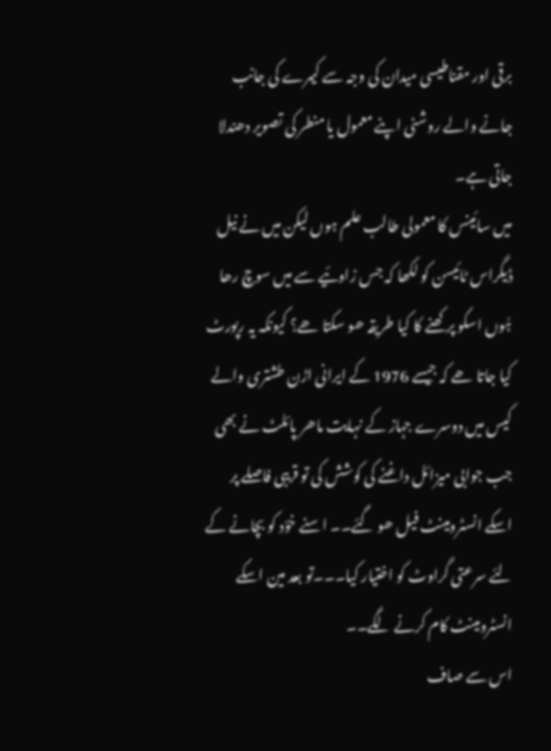برقی اور مقناطیسی میدان کی وجہ سے کیمرے کی جانب جانے والے روشنی اپنے معمول یا منطر کی تصویر دھندلا جاتی ہے۔
میں سائینس کا معمولی طالب علم ہوں لیکن میں نے نیل ڈیگراس ٹائیسن کو لکھا کہ جس زاوئیے سے میں سوچ رھا ہُوں اسکو پرکھنے کا کیا طریقہ ھو سکتا ھے؟ کیونکہ یہ رپورٹ کیا جاتا ھے کہ جیسے 1976 کے ایرانی اڑن طشتری والے کیس میں دوسرے جہاز کے نہایت ماھر پائلٹ نے بھی جب جوابی میزائل داغنے کی کوشش کی تو قریبی فاصلے پر اسکے انسٹرومینٹ فیل ھو گئے۔۔ اسنے خؤد کو بچانے کے لئے سرعتی گراوٹ کو اختیار کیا۔۔۔تو بعد مین اسکے انسٹرومینٹ کام کرنے لگے۔۔
اس سے صاف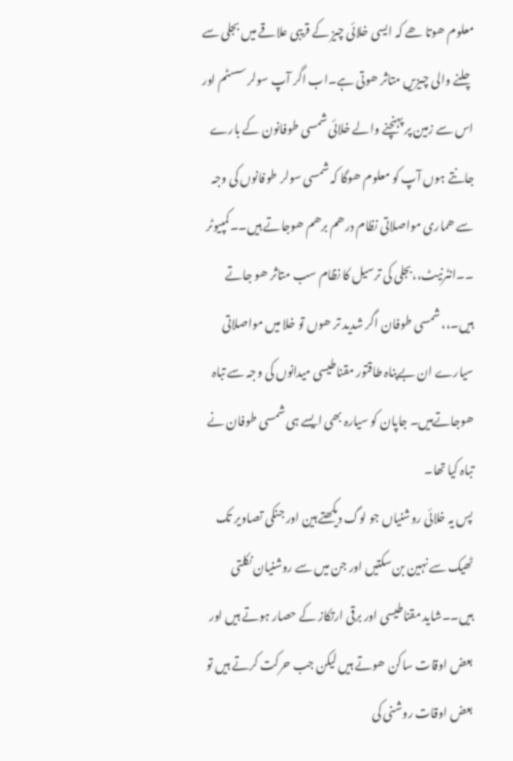معلوم ھوتا ھے کہ ایسی خلائی چیز کے قریبی علاقے میں بجلی سے چلنے والی چیزیں متاثر ھوتی ہے۔اب اگر آپ سولر سسٹم اور اس سے زمین پر پہنچنے والے خلائی شمسی طوفانون کے بارے جانتے ہوں آپ کو معلوم ھوگا کہ شمسی سولر طوفانوں کی وجہ سے ھماری مواصلاتی نظام درھم برھم ھوجاتے ہیں۔۔کمپیوٹر ۔۔انٹرنیٹ،،بجلی کی ترسیل کا نظام سب متاثر ھو جاتے ہیں۔،، شمسی طوفان اگر شدید تر ھوں تو خلا میں مواصلاتی سیارے ان بےپناہ طاقتور مقناطیسی میدانوں کی وجہ سے تباہ ھوجاتےہیں۔ جاپان کو سیارہ بھی ایسے ہی شمسی طوفان نے تباہ کیا تھا۔
پس یہ خلائی روشنیاں جو لوگ دیکھتے ہین اور جنکی تصاویر تک ٹھیک سے نہین بن سکتیں اور جن میں سے روشنیان نکلتی ہیں۔۔شاید مقناطیسی اور برقی ارتکاز کے حصار ہوتے ہیں اور بعض اوقات ساکن ھوتے ہیں لیکن جب حرکت کرتے ہیں تو بعض اوقات روشنی کی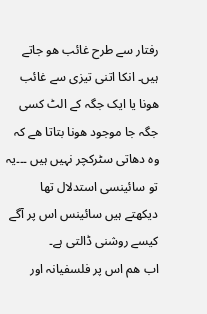رفتار سے طرح غائب ھو جاتے ہیں۔ انکا اتنی تیزی سے غائب ھونا یا ایک جگہ کے الٹ کسی جگہ جا موجود ھونا بتاتا ھے کہ وہ دھاتی سٹرکچر نہیں ہیں ۔۔۔یہ تو سائینسی استدلال تھا دیکھتے ہیں سائینس اس پر آگے کیسے روشنی ڈالتی ہے۔
اب ھم اس پر فلسفیانہ اور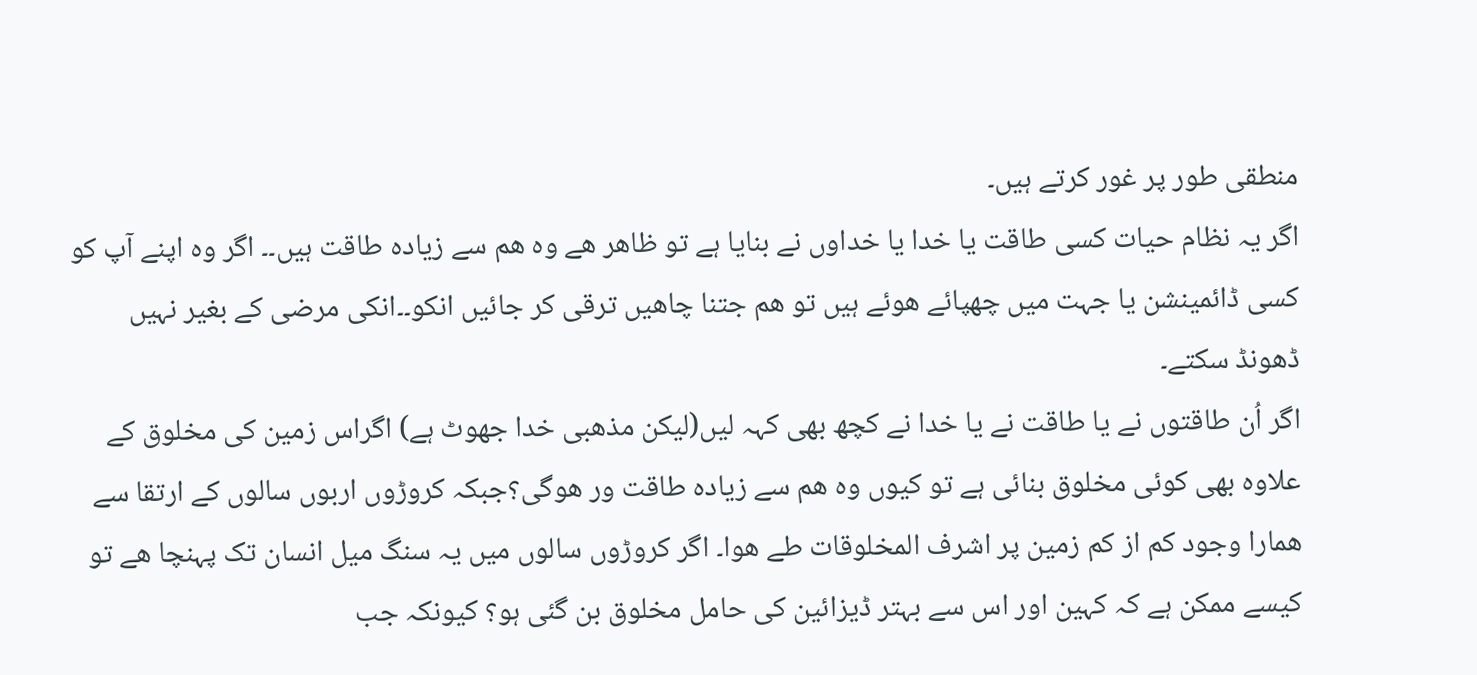منطقی طور پر غور کرتے ہیں۔
اگر یہ نظام حیات کسی طاقت یا خدا یا خداوں نے بنایا ہے تو ظاھر ھے وہ ھم سے زیادہ طاقت ہیں۔۔ اگر وہ اپنے آپ کو کسی ڈائمینشن یا جہت میں چھپائے ھوئے ہیں تو ھم جتنا چاھیں ترقی کر جائیں انکو۔۔انکی مرضی کے بغیر نہیں ڈھونڈ سکتے۔
اگر اُن طاقتوں نے یا طاقت نے یا خدا نے کچھ بھی کہہ لیں(لیکن مذھبی خدا جھوٹ ہے) اگراس زمین کی مخلوق کے علاوہ بھی کوئی مخلوق بنائی ہے تو کیوں وہ ھم سے زیادہ طاقت ور ھوگی؟جبکہ کروڑوں اربوں سالوں کے ارتقا سے ھمارا وجود کم از کم زمین پر اشرف المخلوقات طے ھوا۔ اگر کروڑوں سالوں میں یہ سنگ میل انسان تک پہنچا ھے تو کیسے ممکن ہے کہ کہین اور اس سے بہتر ڈیزائین کی حامل مخلوق بن گئی ہو؟ کیونکہ جب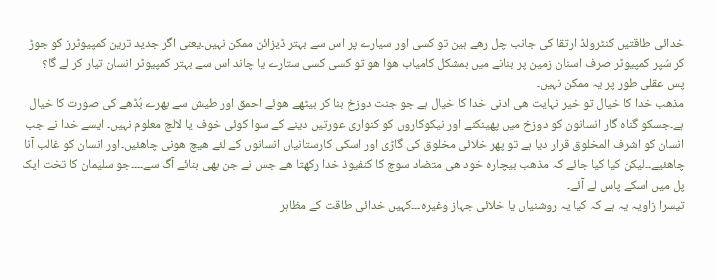خدائی طاقتیں کنٹرولڈ ارتقا کی جانب چل رھے ہین تو کسی اور سیارے پر اس سے بہتر ڈیزائن ممکن نہیں۔یعنی اگر جدید ترین کمپیوٹرز کو جوڑ کر سُپر کمپیوٹر صرف اسنان زمین پر بنانے میں بمشکل کامیاب ھوا ھو تو کسی کسی ستارے یا چاند اس سے بہتر کمپیوٹر انسان تیار کر لے گا؟
پس عقلی طور پر یہ ممکن نہیں۔
مذھب خدا کا خیال تو خیر نہایت ھی ادنی خدا کا خیال ہے جو جنت دوزخ بنا کر بیٹھے ھوئے احمق اور طیش سے بھرے بُڈھے کی صورت کا خیال ہے۔جسکو گناہ گار انسانون کو دوزخ میں پھینکنے اور نیکوکاروں کو کنواری عورتیں دینے کے سوا کوئی خوف یا لالچ معلوم نہیں۔ ایسے خدا نے جب انسان کو اشرف المخلوق قرار دیا ہے تو پھر خلائی مخلوق کی گاڑی اور اسکی کارستانیاں انسانوں کے لئے ھیچ ھونی چاھئیں۔اور انسان کو غالب آنا چاھئیے۔۔لیکن کیا کیا جائے کہ مذھب بیچارہ خود ھی متضاد سوچ کا کنفیوذ خدا رکھتا ھے جس نے جن بھی بنائے آگ سے۔۔۔۔جو سلیمان کا تخت ایک پل میں اسکے پاس لے آئے۔
تیسرا زاویہ یہ ہے کہ کیا یہ روشنیاں یا خلائی جہاز وغیرہ۔۔۔کہیں خدائی طاقت کے مظاہر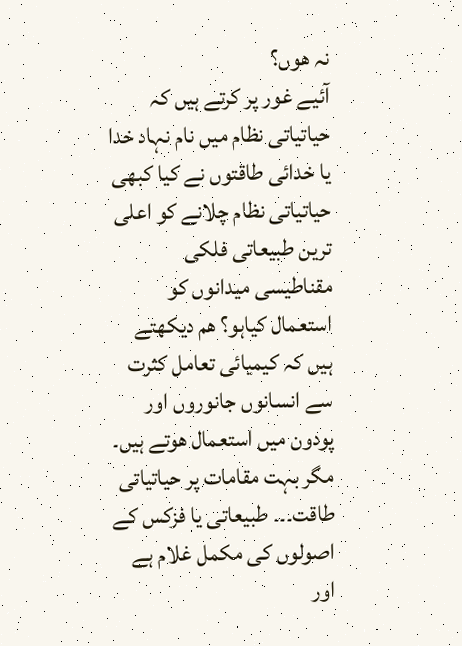نہ ھوں؟
آئیے غور پر کرتے ہیں کہ حیاتیاتی نظام میں نام نہاد خدا یا خدائی طاقتوں نے کیا کبھی حیاتیاتی نظام چلانے کو اعلی ترین طبیعاتی فلکی مقناطیسی میدانوں کو استعمال کیاہو؟ ھم دیکھتے ہیں کہ کیمیائی تعامل کثرت سے انسانوں جانوروں اور پودون میں استعمال ھوتے ہیں۔ مگر بہت مقامات پر حیاتیاتی طاقت۔۔۔ طبیعاتی یا فزکس کے اصولوں کی مکمل غلام ہے اور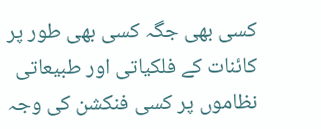کسی بھی جگہ کسی بھی طور پر کائنات کے فلکیاتی اور طبیعاتی نظاموں پر کسی فنکشن کی وجہ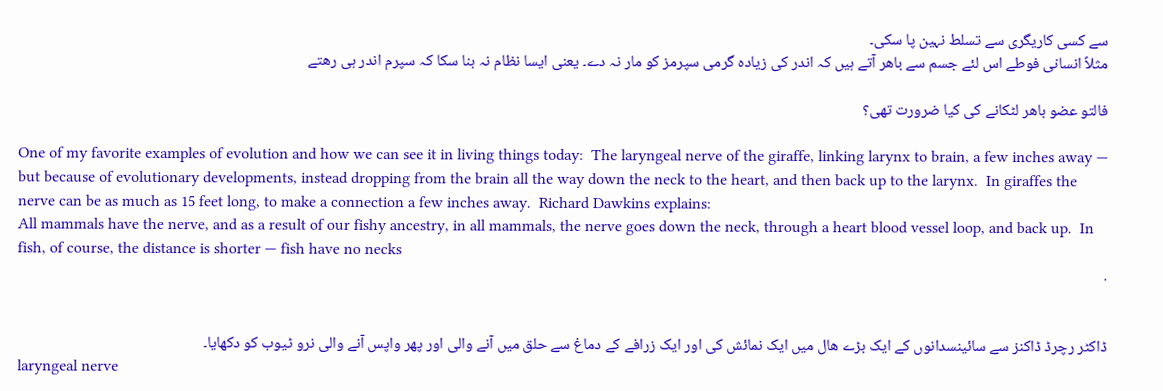سے کسی کاریگری سے تسلط نہین پا سکی۔
مثلاً انسانی فوطے اس لئے جسم سے باھر آتے ہیں کہ اندر کی زیادہ گرمی سپرمز کو مار نہ دے۔ یعنی ایسا نظام نہ بنا سکا کہ سپرم اندر ہی رھتے

فالتو عضو باھر لٹکانے کی کیا ضرورت تھی؟

One of my favorite examples of evolution and how we can see it in living things today:  The laryngeal nerve of the giraffe, linking larynx to brain, a few inches away — but because of evolutionary developments, instead dropping from the brain all the way down the neck to the heart, and then back up to the larynx.  In giraffes the nerve can be as much as 15 feet long, to make a connection a few inches away.  Richard Dawkins explains:
All mammals have the nerve, and as a result of our fishy ancestry, in all mammals, the nerve goes down the neck, through a heart blood vessel loop, and back up.  In fish, of course, the distance is shorter — fish have no necks
.


ڈاکٹر رچرڈ ڈاکنز سے سائینسدانوں کے ایک بڑے ھال میں ایک نمائش کی اور ایک زرافے کے دماغ سے حلق میں آنے والی اور پھر واپس آنے والی نرو ٹیوب کو دکھایا۔
laryngeal nerve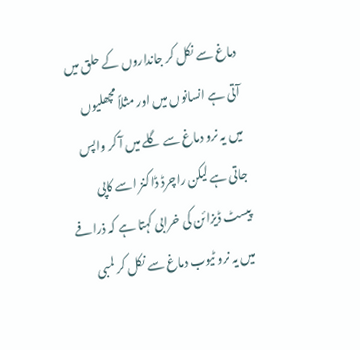دماغ سے نکل کر جانداروں کے حلق میں آتی ہے انسانوں میں اور مثلاً مچھلیوں میں یہ نرو دماغ سے گلے میں آ کر واپس جاتی ہے لیکن راچرڈ ڈاکنز اسے کاپی پیسٹ ڈیزائن کی خرابی کہتا ہے کہ ذرافے میں یہ نرو ٹیوب دماغ سے نکل کر لمبی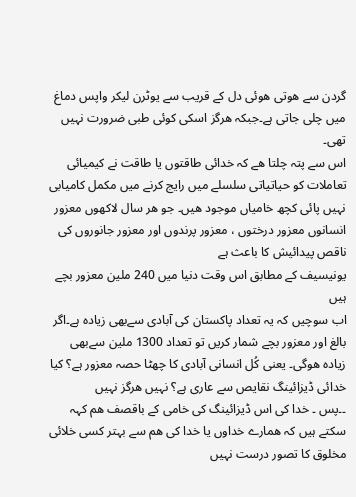گردن سے ھوتی ھوئی دل کے قریب سے یوٹرن لیکر واپس دماغ میں چلی جاتی ہے۔جبکہ ھرگز اسکی کوئی طبی ضرورت نہیں تھی۔
اس سے پتہ چلتا ھے کہ خدائی طاقتوں یا طاقت نے کیمیائی تعاملات کو حیاتیاتی سلسلے میں رایج کرنے میں مکمل کامیابی نہیں پائی کچھ خامیاں موجود ھیں۔ جو ھر سال لاکھوں معزور انسانوں معزور درختوں ، معزور پرندوں اور معزور جانوروں کی ناقص پیدائیش کا باعث ہے
یونیسیف کے مطابق اس وقت دنیا میں 240 ملین معزور بچے ہیں
اب سوچیں کہ یہ تعداد پاکستان کی آبادی سےبھی زیادہ ہے۔اگر بالغ اور معزور بچے شمار کریں تو تعداد 1300 ملین سےبھی زیادہ ھوگی۔ یعنی کُل انسانی آبادی کا چھٹا حصہ معزور ہے؟ کیا خدائی ڈیزائینگ نقایص سے عاری ہے؟ نہیں ھرگز نہیں
۔۔پس ۔ خدا کی اس ڈیزائینگ کی خامی کے باقصف ھم کہہ سکتے ہیں کہ ھمارے خداوں یا خدا کی ھم سے بہتر کسی خلائی مخلوق کا تصور درست نہیں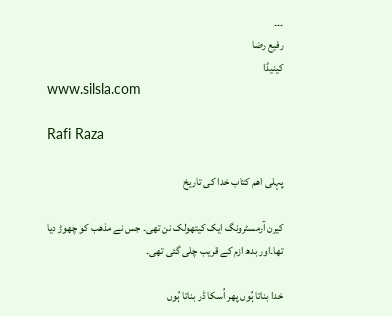۔۔۔
رفیع رضا
کینیڈا
www.silsla.com

Rafi Raza

پہلی اھم کتاب خدا کی تاریخ

کیرن آرمسٹرونگ ایک کیتھولک نن تھی۔ جس نے مذھب کو چھوڑ دیا تھا۔اور بدھ ازم کے قریب چلی گئی تھی۔

خدا بناتا ہُوں پھر اُسکا ڈر بناتا ہُوں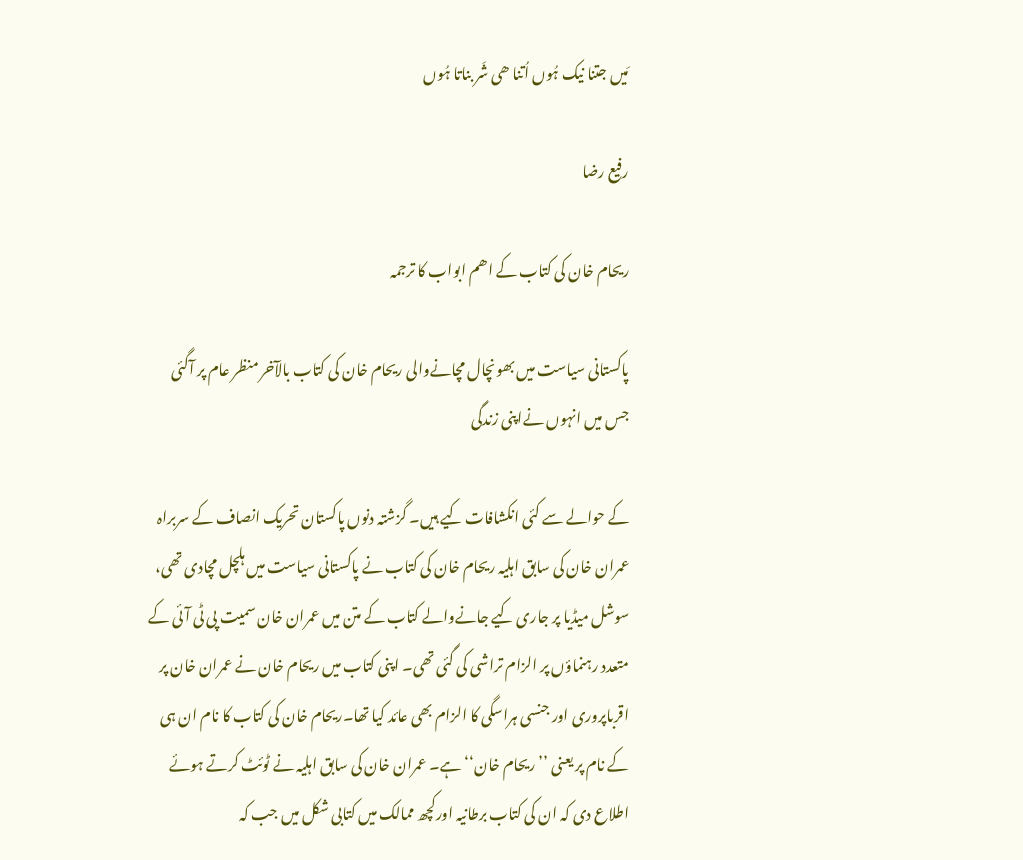مَیں جتنا نیک ہُوں اُتنا ھی شَر بناتا ہُوں

رفیع رضا

ریحام خان کی کتاب کے اھم ابواب کا ترجمہ

پاکستانی سیاست میں بھونچال مچانےوالی ریحام خان کی کتاب بالآخر منظر عام پر آگئی جس میں انہوں نےاپنی زندگی

کے حوالے سے کئی انکشافات کیے ہیں۔ گزشتہ دنوں پاکستان تحریک انصاف کے سربراہ عمران خان کی سابق اہلیہ ریحام خان کی کتاب نے پاکستانی سیاست میں ہلچل مچادی تھی، سوشل میڈیا پر جاری کیے جانےوالے کتاب کے متن میں عمران خان سمیت پی ٹی آئی کے متعدد رہنماؤں پر الزام تراشی کی گئی تھی۔ اپنی کتاب میں ریحام خان نے عمران خان پر اقرباپروری اور جنسی ہراسگی کا الزام بھی عائد کیا تھا۔ریحام خان کی کتاب کا نام ان ہی کے نام پر یعنی ’’ریحام خان‘‘ہے۔ عمران خان کی سابق اہلیہ نے ٹوئٹ کرتے ہوئے اطلاع دی کہ ان کی کتاب برطانیہ اورکچھ ممالک میں کتابی شکل میں جب کہ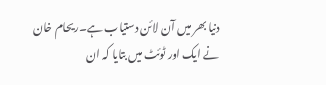دنیا بھر میں آن لائن دستیاب ہے۔ریحام خان نے ایک اور ٹوئٹ میں بتایا کہ ان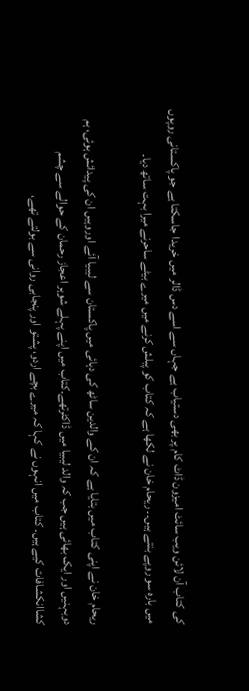کی کتاب آن لائن ویب سائٹ امیزون ڈاٹ کام پر بھی دستیاب ہے جہاں سے اسے دس ڈالر میں خریدا جاسکتا ہے جو پاکستانی روپوں میں بارہ سو روپے بنتے ہیں۔۔ ریحام خان نے لکھا ہے کہ کتاب کو پبلش کرنے میں میرے بیٹے ساحرنے میرا بہت ساتھ دیا۔

ریحام خان نے اپنی کتاب میں بتایا ہے کہ ان کے والدین ساٹھ کی دہائی میں پاکستان سے لیبیا آئے اوروہیں ان کی پیدائش ہوئی، ہم دوبہنیں اور ایک بھائی ہیں جب کہ والد لیبیا میں ڈاکٹرتھے۔کتاب میں اپنے پہلے شوہر اعجاز رحمان کے حوالے سے چشم کشاانکشافات کیے ہیں۔ کتاب میں انہوں نے کہا کہ میرے بچے اردو، پشتو اور پنجابی روانی سے بولتے تھے،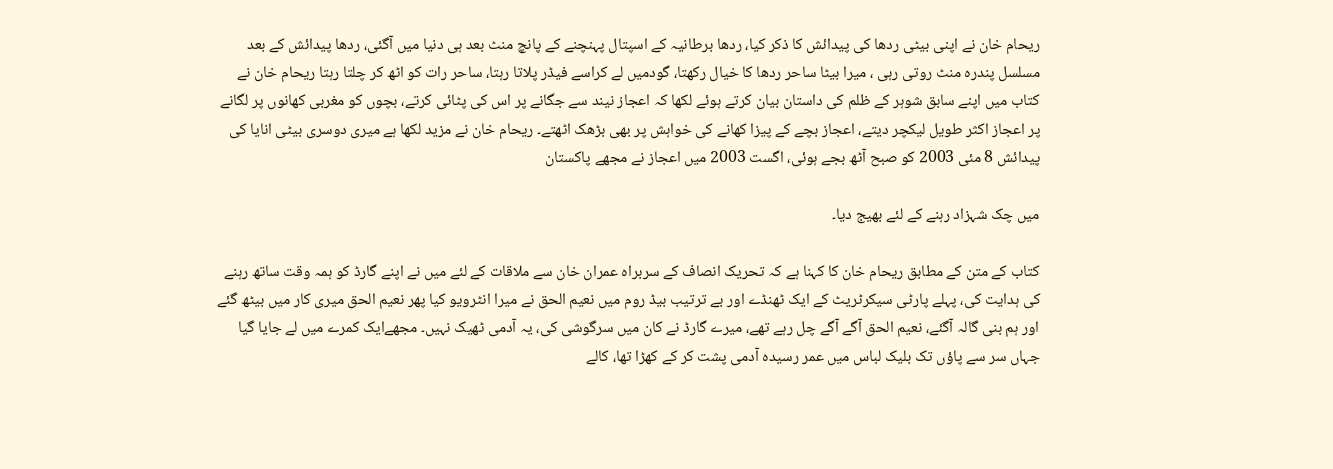ریحام خان نے اپنی بیٹی ردھا کی پیدائش کا ذکر کیا، ردھا برطانیہ کے اسپتال پہنچنے کے پانچ منٹ بعد ہی دنیا میں آگئی، ردھا پیدائش کے بعد مسلسل پندرہ منٹ روتی رہی ، میرا بیٹا ساحر ردھا کا خیال رکھتا، گودمیں لے کراسے فیڈر پلاتا رہتا، ساحر رات کو اٹھ کر چلتا رہتا ریحام خان نے کتاب میں اپنے سابق شوہر کے ظلم کی داستان بیان کرتے ہوئے لکھا کہ اعجاز نیند سے جگانے پر اس کی پٹائی کرتے، بچوں کو مغربی کھانوں پر لگانے پر اعجاز اکثر طویل لیکچر دیتے، اعجاز بچے کے پیزا کھانے کی خواہش پر بھی بڑھک اٹھتے۔ ریحام خان نے مزید لکھا ہے میری دوسری بیٹی انایا کی پیدائش 8 مئی 2003 کو صبح آٹھ بجے ہوئی، اگست 2003 میں اعجاز نے مجھے پاکستان

میں چک شہزاد رہنے کے لئے بھیج دیا۔

کتاب کے متن کے مطابق ریحام خان کا کہنا ہے کہ تحریک انصاف کے سربراہ عمران خان سے ملاقات کے لئے میں نے اپنے گارڈ کو ہمہ وقت ساتھ رہنے کی ہدایت کی، پہلے پارٹی سیکرٹریٹ کے ایک ٹھنڈے اور بے ترتیب بیڈ روم میں نعیم الحق نے میرا انٹرویو کیا پھر نعیم الحق میری کار میں بیٹھ گئے اور ہم بنی گالہ آگئے، نعیم الحق آگے آگے چل رہے تھے، میرے گارڈ نے کان میں سرگوشی کی، یہ آدمی ٹھیک نہیں۔ مجھےایک کمرے میں لے جایا گیا جہاں سر سے پاؤں تک بلیک لباس میں عمر رسیدہ آدمی پشت کر کے کھڑا تھا، کالے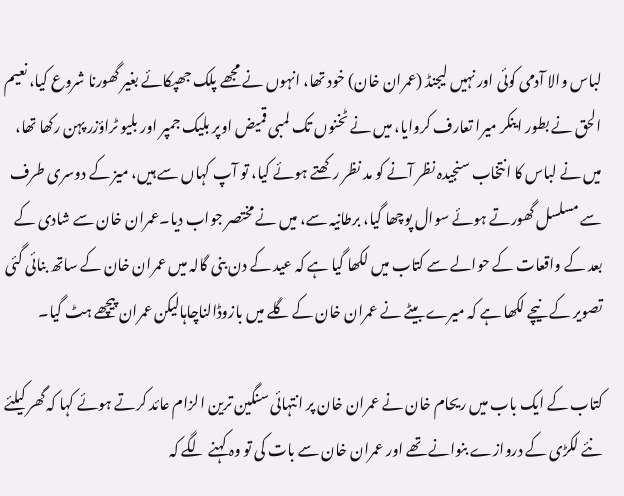لباس والا آدمی کوئی اور نہیں لیجنڈ (عمران خان) خود تھا، انہوں نے مجھے پلک جھپکائے بغیر گھورنا شروع کیا، نعیم الحق نے بطور اینکر میرا تعارف کروایا، میں نے ٹخنوں تک لمبی قمیض اوپر بلیک جمپر اور بلیو ٹراؤزر پہن رکھا تھا، میں نے لباس کا انتخاب سنجیدہ نظر آنے کو مد نظر رکھتے ہوئے کیا، تو آپ کہاں سے ہیں، میز کے دوسری طرف سے مسلسل گھورتے ہوئے سوال پوچھا گیا، برطانیہ سے، میں نے مختصر جواب دیا۔عمران خان سے شادی کے بعد کے واقعات کے حوالے سے کتاب میں لکھا گیا ہے کہ عید کے دن بنی گالہ میں عمران خان کے ساتھ بنائی گئی تصویر کے نیچے لکھا ہے کہ میرے بیٹے نے عمران خان کے گلے میں بازوڈالناچاہالیکن عمران پیچھے ہٹ گیا۔

کتاب کے ایک باب میں ریحام خان نے عمران خان پر انتہائی سنگین ترین الزام عائد کرتے ہوئے کہا کہ گھر کیلئے نئے لکڑی کے دروازے بنوانے تھے اور عمران خان سے بات کی تو وہ کہنے لگے کہ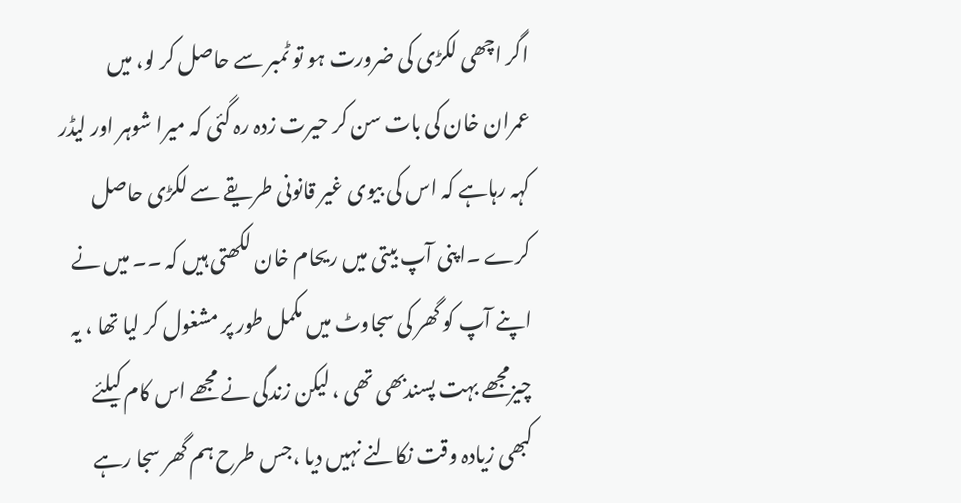اگر اچھی لکڑی کی ضرورت ہو تو ٹمبر سے حاصل کر لو، میں عمران خان کی بات سن کر حیرت زدہ رہ گئی کہ میرا شوہر اور لیڈر کہہ رہاہے کہ اس کی بیوی غیر قانونی طریقے سے لکڑی حاصل کرے ۔اپنی آپ بیتی میں ریحام خان لکھتی ہیں کہ ۔۔ میں نے اپنے آپ کو گھر کی سجاوٹ میں مکمل طور پر مشغول کر لیا تھا ، یہ چیزمجھے بہت پسندبھی تھی ، لیکن زندگی نے مجھے اس کام کیلئے کبھی زیادہ وقت نکالنے نہیں دیا ،جس طرح ہم گھر سجا رہے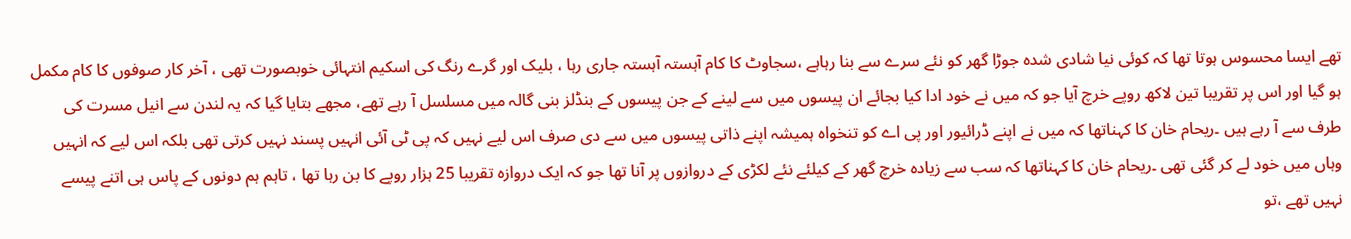تھے ایسا محسوس ہوتا تھا کہ کوئی نیا شادی شدہ جوڑا گھر کو نئے سرے سے بنا رہاہے ،سجاوٹ کا کام آہستہ آہستہ جاری رہا ، بلیک اور گرے رنگ کی اسکیم انتہائی خوبصورت تھی ، آخر کار صوفوں کا کام مکمل ہو گیا اور اس پر تقریبا تین لاکھ روپے خرچ آیا جو کہ میں نے خود ادا کیا بجائے ان پیسوں میں سے لینے کے جن پیسوں کے بنڈلز بنی گالہ میں مسلسل آ رہے تھے، مجھے بتایا گیا کہ یہ لندن سے انیل مسرت کی طرف سے آ رہے ہیں ۔ریحام خان کا کہناتھا کہ میں نے اپنے ڈرائیور اور پی اے کو تنخواہ ہمیشہ اپنے ذاتی پیسوں میں سے دی صرف اس لیے نہیں کہ پی ٹی آئی انہیں پسند نہیں کرتی تھی بلکہ اس لیے کہ انہیں وہاں میں خود لے کر گئی تھی ۔ریحام خان کا کہناتھا کہ سب سے زیادہ خرچ گھر کے کیلئے نئے لکڑی کے دروازوں پر آنا تھا جو کہ ایک دروازہ تقریبا 25 ہزار روپے کا بن رہا تھا ، تاہم ہم دونوں کے پاس ہی اتنے پیسے نہیں تھے ،تو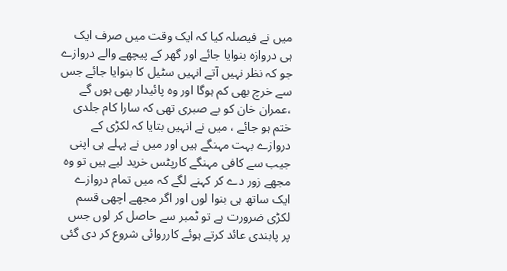میں نے فیصلہ کیا کہ ایک وقت میں صرف ایک ہی دروازہ بنوایا جائے اور گھر کے پیچھے والے دروازے جو کہ نظر نہیں آتے انہیں سٹیل کا بنوایا جائے جس سے خرچ بھی کم ہوگا اور وہ پائیدار بھی ہوں گے ،عمران خان کو بے صبری تھی کہ سارا کام جلدی ختم ہو جائے ، میں نے انہیں بتایا کہ لکڑی کے دروازے بہت مہنگے ہیں اور میں نے پہلے ہی اپنی جیب سے کافی مہنگے کارپٹس خرید لیے ہیں تو وہ مجھے زور دے کر کہنے لگے کہ میں تمام دروازے ایک ساتھ ہی بنوا لوں اور اگر مجھے اچھی قسم لکڑی ضرورت ہے تو ٹمبر سے حاصل کر لوں جس پر پابندی عائد کرتے ہوئے کارروائی شروع کر دی گئی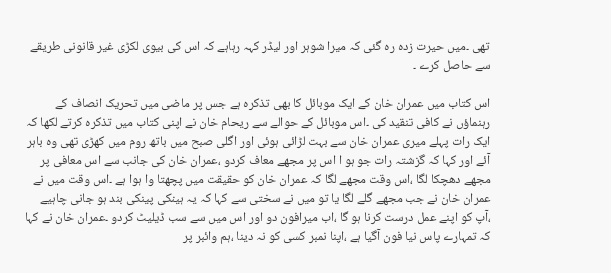تھی ۔میں حیرت زدہ رہ گئی کہ میرا شوہر اور لیڈر کہہ رہاہے کہ اس کی بیوی لکڑی غیر قانونی طریقے سے حاصل کرے ۔

اس کتاب میں عمران خان کے ایک موبائل کا بھی تذکرہ ہے جس پر ماضی میں تحریک انصاف کے رہنماؤں نے کافی تنقید کی ۔اس موبائل کے حوالے سے ریحام خان نے اپنی کتاب میں تذکرہ کرتے لکھا کہ ایک رات پہلے میری عمران خان سے بہت لڑائی ہوئی اور اگلی صبح میں باتھ روم میں کھڑی تھی وہ باہر آئے اور کہا کہ گزشتہ رات جو ہو ا اس پر مجھے معاف کردو ،عمران خان کی جانب سے اس معافی پر مجھے دھچکا لگا ،اس وقت مجھے لگا کہ عمران خان کو حقیقت میں پچھتا وا ہوا ہے ۔اس وقت میں نے عمران خان نے جب مجھے گلے لگا یا تو میں نے سختی سے کہا کہ یہ ہینکی پینکی بند ہو جانی چاہیے ،آپ کو اپنے عمل درست کرنا ہو گا ،اب میرافون دو اور اس میں سے سب ڈیلیٹ کردو ۔عمران خان نے کہا کہ تمہارے پاس نیا فون آگیا ہے ،اپنا نمبر کسی کو نہ دینا ،ہم وائبر پر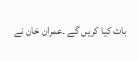بات کیا کریں گے ۔عمران خان نے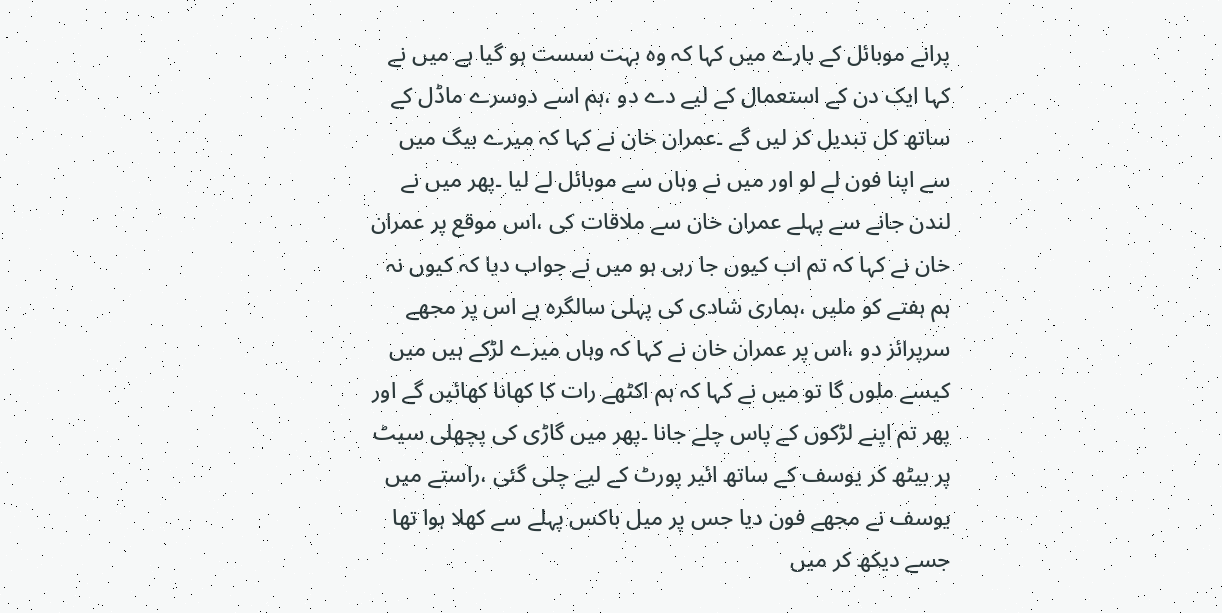پرانے موبائل کے بارے میں کہا کہ وہ بہت سست ہو گیا ہے میں نے کہا ایک دن کے استعمال کے لیے دے دو ،ہم اسے دوسرے ماڈل کے ساتھ کل تبدیل کر لیں گے ۔عمران خان نے کہا کہ میرے بیگ میں سے اپنا فون لے لو اور میں نے وہاں سے موبائل لے لیا ۔پھر میں نے لندن جانے سے پہلے عمران خان سے ملاقات کی ،اس موقع پر عمران خان نے کہا کہ تم اب کیوں جا رہی ہو میں نے جواب دیا کہ کیوں نہ ہم ہفتے کو ملیں ،ہماری شادی کی پہلی سالگرہ ہے اس پر مجھے سرپرائز دو ،اس پر عمران خان نے کہا کہ وہاں میرے لڑکے ہیں میں کیسے ملوں گا تو میں نے کہا کہ ہم اکٹھے رات کا کھانا کھائیں گے اور پھر تم اپنے لڑکوں کے پاس چلے جانا ۔پھر میں گاڑی کی پچھلی سیٹ پر بیٹھ کر یوسف کے ساتھ ائیر پورٹ کے لیے چلی گئی ،راستے میں یوسف نے مجھے فون دیا جس پر میل باکس پہلے سے کھلا ہوا تھا جسے دیکھ کر میں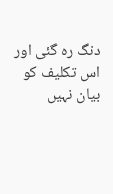دنگ رہ گئی اور اس تکلیف کو بیان نہیں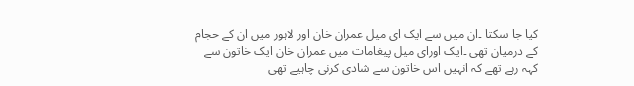کیا جا سکتا ۔ان میں سے ایک ای میل عمران خان اور لاہور میں ان کے حجام کے درمیان تھی ۔ایک اورای میل پیغامات میں عمران خان ایک خاتون سے کہہ رہے تھے کہ انہیں اس خاتون سے شادی کرنی چاہیے تھی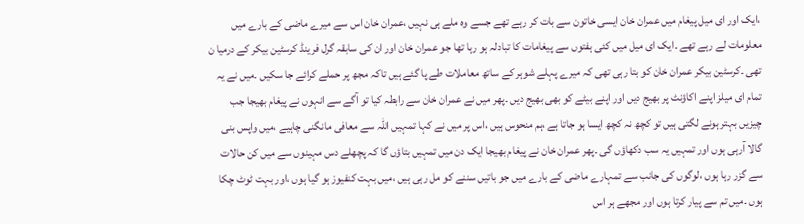،ایک اور ای میل پیغام میں عمران خان ایسی خاتون سے بات کر رہے تھے جسے وہ ملے ہی نہیں ،عمران خان اس سے میرے ماضی کے بارے میں معلومات لے رہے تھے ۔ایک ای میل میں کئی ہفتوں سے پیغامات کا تبادلہ ہو رہا تھا جو عمران خان اور ان کی سابقہ گرل فرینڈ کرسٹین بیکر کے درمیا ن تھی ۔کرسٹین بیکر عمران خان کو بتا رہی تھی کہ میرے پہلے شوہر کے ساتھ معاملات طے پا گئے ہیں تاکہ مجھ پر حملے کرائے جا سکیں ۔میں نے یہ تمام ای میلز اپنے اکاؤنٹ پر بھیج دیں اور اپنے بیٹے کو بھی بھیج دیں ۔پھر میں نے عمران خان سے رابطہ کیا تو آگے سے انہوں نے پیغام بھیجا جب چیزیں بہتر ہونے لگتی ہیں تو کچھ نہ کچھ ایسا ہو جاتا ہے ،ہم منحوس ہیں ،اس پر میں نے کہا تمہیں اللہ سے معافی مانگنی چاہیے ،میں واپس بنی گالا آرہی ہوں اور تمہیں یہ سب دکھاؤں گی ۔پھر عمران خان نے پیغام بھیجا ایک دن میں تمہیں بتاؤں گا کہ پچھلے دس مہینوں سے میں کن حالات سے گزر رہا ہوں ،لوگوں کی جانب سے تمہارے ماضی کے بارے میں جو باتیں سننے کو مل رہی ہیں ،میں بہت کنفیوز ہو گیا ہوں ،اور بہت ٹوٹ چکا ہوں ۔میں تم سے پیار کرتا ہوں اور مجھے ہر اس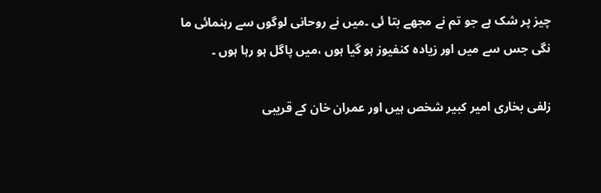چیز پر شک ہے جو تم نے مجھے بتا ئی ۔میں نے روحانی لوگوں سے رہنمائی ما نگی جس سے میں اور زیادہ کنفیوز ہو گیا ہوں ،میں پاگل ہو رہا ہوں ۔

زلفی بخاری امیر کبیر شخص ہیں اور عمران خان کے قریبی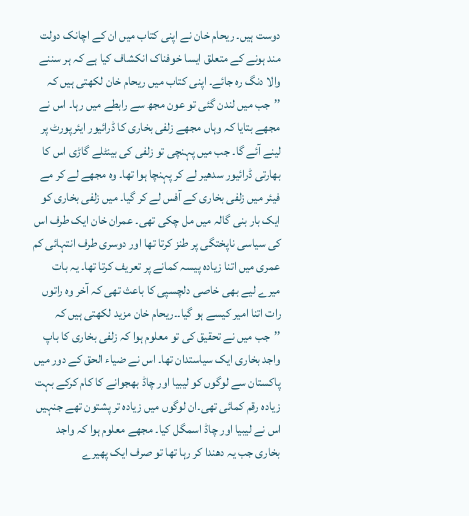دوست ہیں۔ ریحام خان نے اپنی کتاب میں ان کے اچانک دولت مند ہونے کے متعلق ایسا خوفناک انکشاف کیا ہے کہ ہر سننے والا دنگ رہ جائے۔ اپنی کتاب میں ریحام خان لکھتی ہیں کہ ’’جب میں لندن گئی تو عون مجھ سے رابطے میں رہا۔ اس نے مجھے بتایا کہ وہاں مجھے زلفی بخاری کا ڈرائیور ایئرپورٹ پر لینے آئے گا۔ جب میں پہنچی تو زلفی کی بینٹلے گاڑی اس کا بھارتی ڈرائیور سدھیر لے کر پہنچا ہوا تھا۔ وہ مجھے لے کر مے فیئر میں زلفی بخاری کے آفس لے کر گیا۔ میں زلفی بخاری کو ایک بار بنی گالہ میں مل چکی تھی۔ عمران خان ایک طرف اس کی سیاسی ناپختگی پر طنز کرتا تھا اور دوسری طرف انتہائی کم عمری میں اتنا زیادہ پیسہ کمانے پر تعریف کرتا تھا۔ یہ بات میرے لیے بھی خاصی دلچسپی کا باعث تھی کہ آخر وہ راتوں رات اتنا امیر کیسے ہو گیا۔۔ریحام خان مزید لکھتی ہیں کہ ’’جب میں نے تحقیق کی تو معلوم ہوا کہ زلفی بخاری کا باپ واجد بخاری ایک سیاستدان تھا۔ اس نے ضیاء الحق کے دور میں پاکستان سے لوگوں کو لیبیا اور چاڈ بھجوانے کا کام کرکے بہت زیادہ رقم کمائی تھی۔ان لوگوں میں زیادہ تر پشتون تھے جنہیں اس نے لیبیا اور چاڈ اسمگل کیا۔ مجھے معلوم ہوا کہ واجد بخاری جب یہ دھندا کر رہا تھا تو صرف ایک پھیرے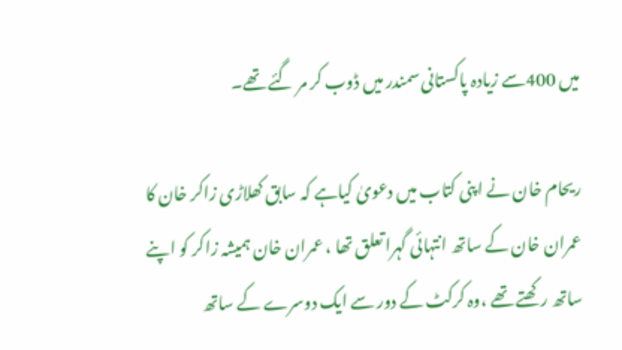میں 400سے زیادہ پاکستانی سمندر میں ڈوب کر مر گئے تھے۔

ریحام خان نے اپنی کتاب میں دعویٰ کیاہے کہ سابق کھلاڑی زاکر خان کا عمران خان کے ساتھ انتہائی گہرا تعلق تھا ، عمران خان ہمیشہ زاکر کو اپنے ساتھ رکھتے تھے ،وہ کرکٹ کے دور سے ایک دوسرے کے ساتھ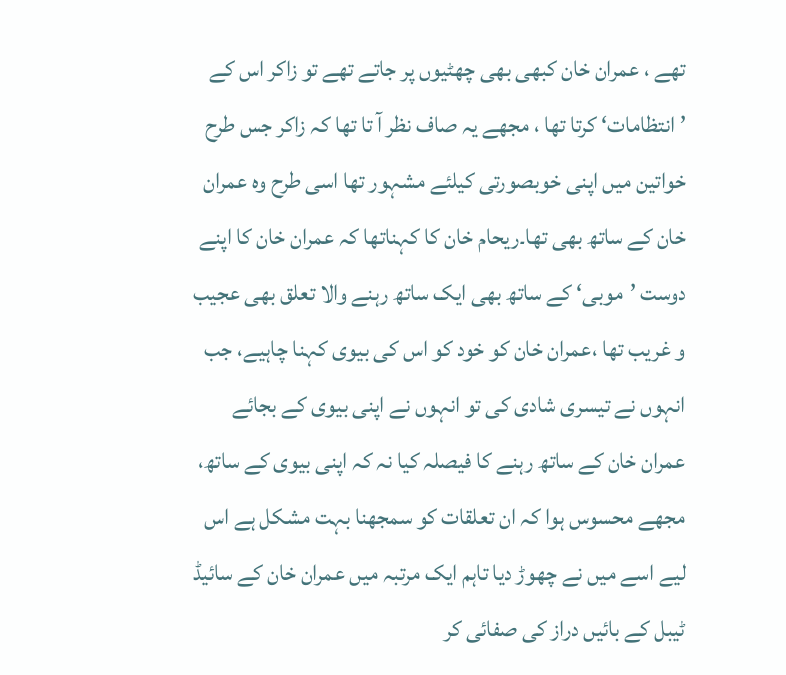تھے ، عمران خان کبھی بھی چھٹیوں پر جاتے تھے تو زاکر اس کے ’انتظامات‘ کرتا تھا ، مجھے یہ صاف نظر آ تا تھا کہ زاکر جس طرح خواتین میں اپنی خوبصورتی کیلئے مشہور تھا اسی طرح وہ عمران خان کے ساتھ بھی تھا۔ریحام خان کا کہناتھا کہ عمران خان کا اپنے دوست ’موبی‘ کے ساتھ بھی ایک ساتھ رہنے والا تعلق بھی عجیب و غریب تھا ،عمران خان کو خود کو اس کی بیوی کہنا چاہیے، جب انہوں نے تیسری شادی کی تو انہوں نے اپنی بیوی کے بجائے عمران خان کے ساتھ رہنے کا فیصلہ کیا نہ کہ اپنی بیوی کے ساتھ، مجھے محسوس ہوا کہ ان تعلقات کو سمجھنا بہت مشکل ہے اس لیے اسے میں نے چھوڑ دیا تاہم ایک مرتبہ میں عمران خان کے سائیڈ ٹیبل کے بائیں دراز کی صفائی کر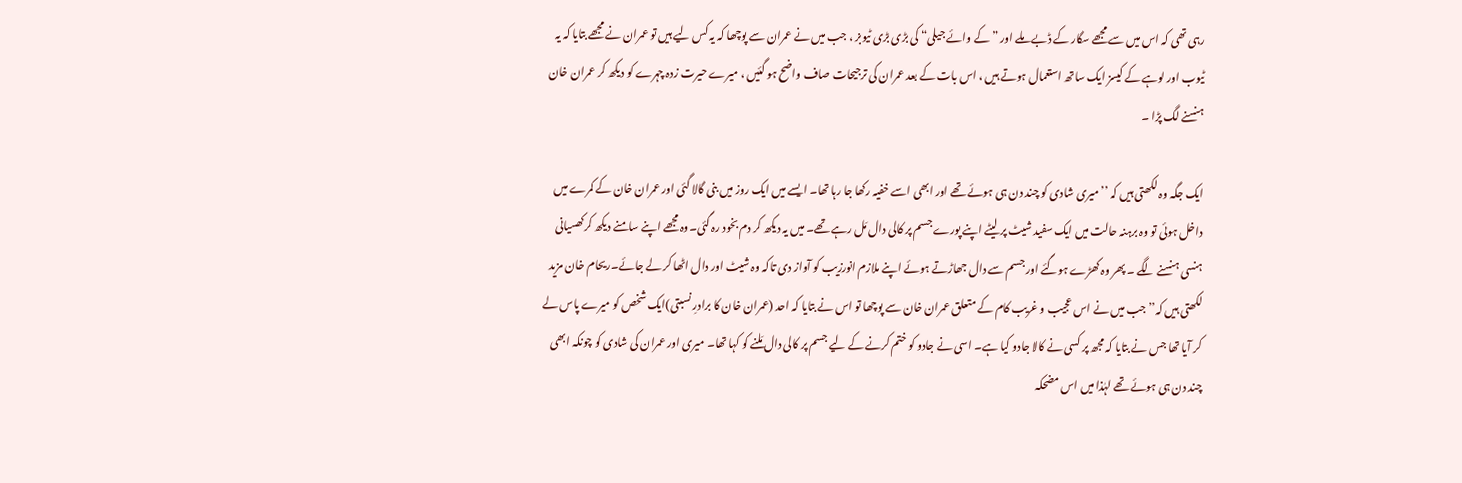رہی تھی کہ اس میں سے مجھے سگار کے ڈبے ملے اور ” کے وائے جیلی“ کی بڑی بڑی ٹیوبز ، جب میں نے عمران سے پوچھا کہ یہ کس لیے ہیں تو عمران نے مجھے بتایا کہ یہ ٹیوب اور لوہے کے کیسز ایک ساتھ استعمال ہوتے ہیں ، اس بات کے بعد عمران کی ترجیحات صاف واضح ہو گئیں ، میرے حیرت زدہ چہرے کو دیکھ کر عمران خان ہنسنے لگ پڑا ۔

ایک جگہ وہ لکھتی ہیں کہ ’’میری شادی کو چند دن ہی ہوئے تھے اور ابھی اسے خفیہ رکھا جا رہا تھا۔ ایسے میں ایک روز میں بنی گالا گئی اور عمران خان کے کمرے میں داخل ہوئی تو وہ برہنہ حالت میں ایک سفید شیٹ پر لیٹے اپنے پورے جسم پر کالی دال مَل رہے تھے۔ میں یہ دیکھ کر دم بخود رہ گئی۔وہ مجھے اپنے سامنے دیکھ کرکھسیانی ہنسی ہنسنے لگے ۔ پھر وہ کھڑے ہوگئے اور جسم سے دال جھاڑتے ہوئے اپنے ملازم انورزیب کو آواز دی تاکہ وہ شیٹ اور دال اٹھا کر لے جائے۔ریحام خان مزید لکھتی ہیں کہ’’جب میں نے اس عجیب و غریب کام کے متعلق عمران خان سے پوچھا تو اس نے بتایا کہ احد (عمران خان کا برادرِ نسبتی)ایک شخص کو میرے پاس لے کر آیا تھا جس نے بتایا کہ مجھ پر کسی نے کالا جادو کیا ہے۔ اسی نے جادو کو ختم کرنے کے لیے جسم پر کالی دال مَلنے کو کہا تھا۔ میری اور عمران کی شادی کو چونکہ ابھی چند دن ہی ہوئے تھے لہٰذا میں اس مضحکہ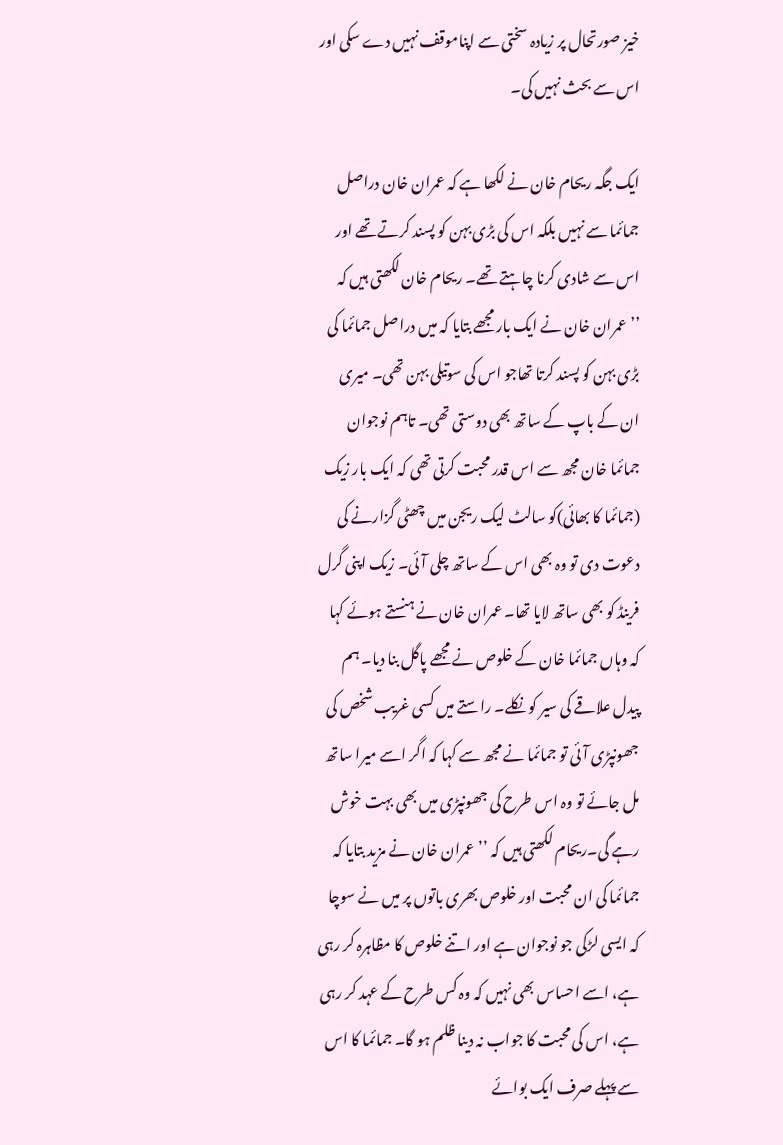خیز صورتحال پر زیادہ سختی سے اپناموقف نہیں دے سکی اور اس سے بحث نہیں کی۔

ایک جگہ ریحام خان نے لکھا ہے کہ عمران خان دراصل جمائما سے نہیں بلکہ اس کی بڑی بہن کو پسند کرتے تھے اور اس سے شادی کرنا چاہتے تھے۔ ریحام خان لکھتی ہیں کہ ’’عمران خان نے ایک بار مجھے بتایا کہ میں دراصل جمائما کی بڑی بہن کو پسند کرتا تھاجو اس کی سوتیلی بہن تھی۔ میری ان کے باپ کے ساتھ بھی دوستی تھی۔ تاہم نوجوان جمائما خان مجھ سے اس قدر محبت کرتی تھی کہ ایک بار زیک (جمائما کا بھائی)کو سالٹ لیک ریجن میں چھٹی گزارنے کی دعوت دی تو وہ بھی اس کے ساتھ چلی آئی۔ زیک اپنی گرل فرینڈ کو بھی ساتھ لایا تھا۔ عمران خان نے ہنستے ہوئے کہا کہ وہاں جمائما خان کے خلوص نے مجھے پاگل بنا دیا۔ ہم پیدل علاقے کی سیر کو نکلے۔ راستے میں کسی غریب شخص کی جھونپڑی آئی تو جمائما نے مجھ سے کہا کہ اگر اسے میرا ساتھ مل جائے تو وہ اس طرح کی جھونپڑی میں بھی بہت خوش رہے گی۔ریحام لکھتی ہیں کہ ’’عمران خان نے مزید بتایا کہ جمائما کی ان محبت اور خلوص بھری باتوں پر میں نے سوچا کہ ایسی لڑکی جو نوجوان ہے اور اتنے خلوص کا مظاہرہ کر رہی ہے، اسے احساس بھی نہیں کہ وہ کس طرح کے عہد کر رہی ہے، اس کی محبت کا جواب نہ دینا ظلم ہو گا۔ جمائما کا اس سے پہلے صرف ایک بوائے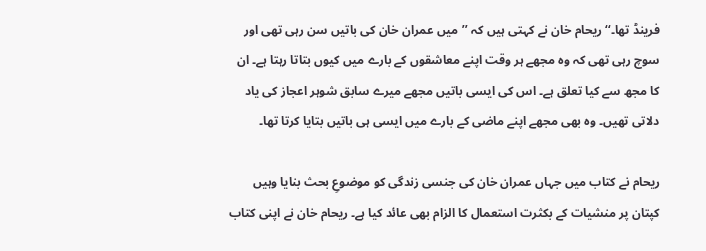فرینڈ تھا۔‘‘ریحام خان نے کہتی ہیں کہ ’’میں عمران خان کی باتیں سن رہی تھی اور سوچ رہی تھی کہ وہ مجھے ہر وقت اپنے معاشقوں کے بارے میں کیوں بتاتا رہتا ہے۔ ان کا مجھ سے کیا تعلق ہے۔ اس کی ایسی باتیں مجھے میرے سابق شوہر اعجاز کی یاد دلاتی تھیں۔ وہ بھی مجھے اپنے ماضی کے بارے میں ایسی ہی باتیں بتایا کرتا تھا۔

ریحام نے کتاب میں جہاں عمران خان کی جنسی زندگی کو موضوعِ بحث بنایا وہیں کپتان پر منشیات کے بکثرت استعمال کا الزام بھی عائد کیا ہے۔ ریحام خان نے اپنی کتاب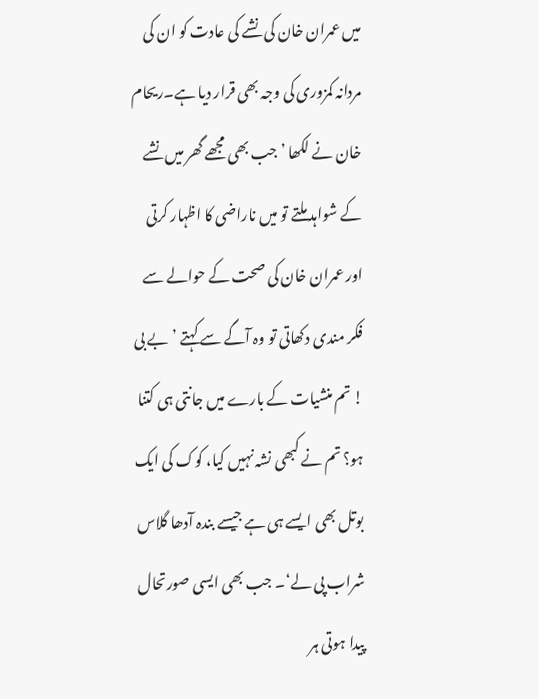میں عمران خان کی نشے کی عادت کو ان کی مردانہ کمزوری کی وجہ بھی قرار دیا ہے۔ریحام خان نے لکھا ’ جب بھی مجھے گھر میں نشے کے شواہد ملتے تو میں ناراضی کا اظہار کرتی اور عمران خان کی صحت کے حوالے سے فکر مندی دکھاتی تو وہ آگے سے کہتے ’ بے بی ! تم منشیات کے بارے میں جانتی ہی کتنا ہو؟ تم نے کبھی نشہ نہیں کیا، کوک کی ایک بوتل بھی ایسے ہی ہے جیسے بندہ آدھا گلاس شراب پی لے‘۔ جب بھی ایسی صورتحال پیدا ہوتی ہر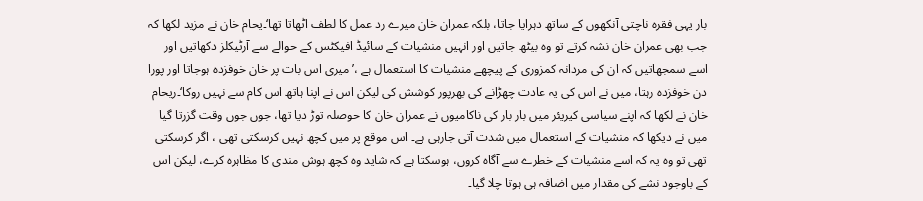بار یہی فقرہ ناچتی آنکھوں کے ساتھ دہرایا جاتا، بلکہ عمران خان میرے رد عمل کا لطف اٹھاتا تھا‘۔یحام خان نے مزید لکھا کہ جب بھی عمران خان نشہ کرتے تو وہ بیٹھ جاتیں اور انہیں منشیات کے سائیڈ افیکٹس کے حوالے سے آرٹیکلز دکھاتیں اور اسے سمجھاتیں کہ ان کی مردانہ کمزوری کے پیچھے منشیات کا استعمال ہے ،’ میری اس بات پر خان خوفزدہ ہوجاتا اور پورا دن خوفزدہ رہتا، میں نے اس کی یہ عادت چھڑانے کی بھرپور کوشش کی لیکن اس نے اپنا ہاتھ اس کام سے نہیں روکا‘۔ریحام خان نے لکھا کہ اپنے سیاسی کیریئر میں بار بار کی ناکامیوں نے عمران خان کا حوصلہ توڑ دیا تھا، جوں جوں وقت گزرتا گیا میں نے دیکھا کہ منشیات کے استعمال میں شدت آتی جارہی ہے۔ اس موقع پر میں کچھ نہیں کرسکتی تھی ، اگر کرسکتی تھی تو وہ یہ کہ اسے منشیات کے خطرے سے آگاہ کروں، ہوسکتا ہے کہ شاید وہ کچھ ہوش مندی کا مظاہرہ کرے، لیکن اس کے باوجود نشے کی مقدار میں اضافہ ہی ہوتا چلا گیا۔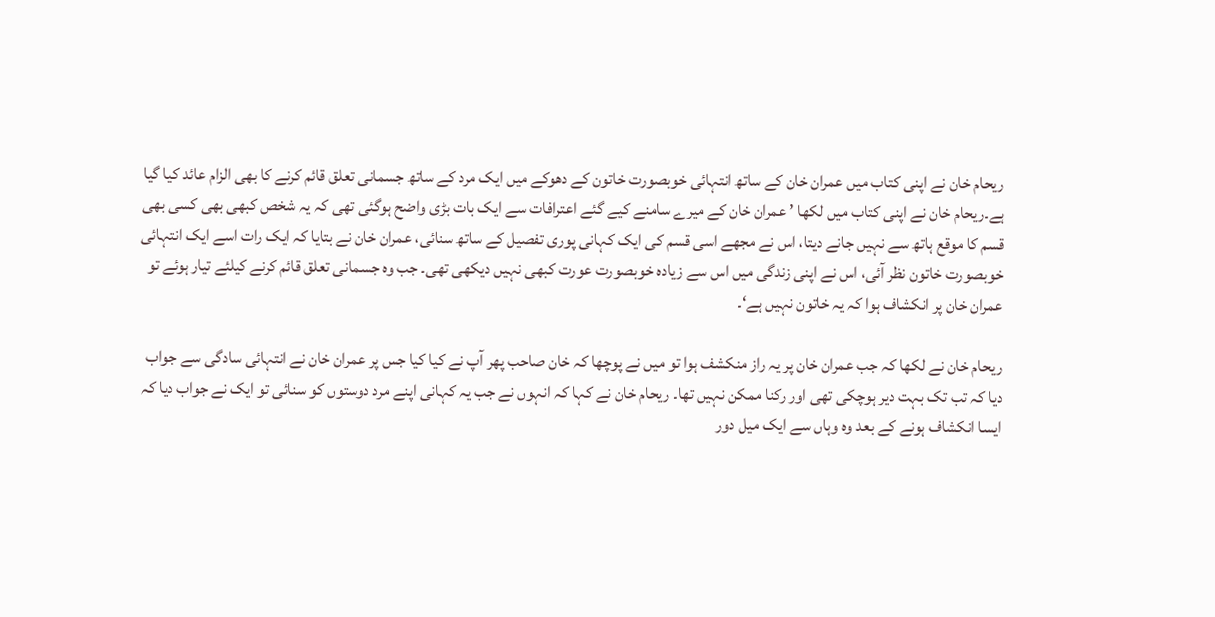ریحام خان نے اپنی کتاب میں عمران خان کے ساتھ انتہائی خوبصورت خاتون کے دھوکے میں ایک مرد کے ساتھ جسمانی تعلق قائم کرنے کا بھی الزام عائد کیا گیا ہے۔ریحام خان نے اپنی کتاب میں لکھا ’ عمران خان کے میرے سامنے کیے گئے اعترافات سے ایک بات بڑی واضح ہوگئی تھی کہ یہ شخص کبھی بھی کسی بھی قسم کا موقع ہاتھ سے نہیں جانے دیتا، اس نے مجھے اسی قسم کی ایک کہانی پوری تفصیل کے ساتھ سنائی، عمران خان نے بتایا کہ ایک رات اسے ایک انتہائی خوبصورت خاتون نظر آئی، اس نے اپنی زندگی میں اس سے زیادہ خوبصورت عورت کبھی نہیں دیکھی تھی۔ جب وہ جسمانی تعلق قائم کرنے کیلئے تیار ہوئے تو عمران خان پر انکشاف ہوا کہ یہ خاتون نہیں ہے‘۔

ریحام خان نے لکھا کہ جب عمران خان پر یہ راز منکشف ہوا تو میں نے پوچھا کہ خان صاحب پھر آپ نے کیا کیا جس پر عمران خان نے انتہائی سادگی سے جواب دیا کہ تب تک بہت دیر ہوچکی تھی اور رکنا ممکن نہیں تھا۔ ریحام خان نے کہا کہ انہوں نے جب یہ کہانی اپنے مرد دوستوں کو سنائی تو ایک نے جواب دیا کہ ایسا انکشاف ہونے کے بعد وہ وہاں سے ایک میل دور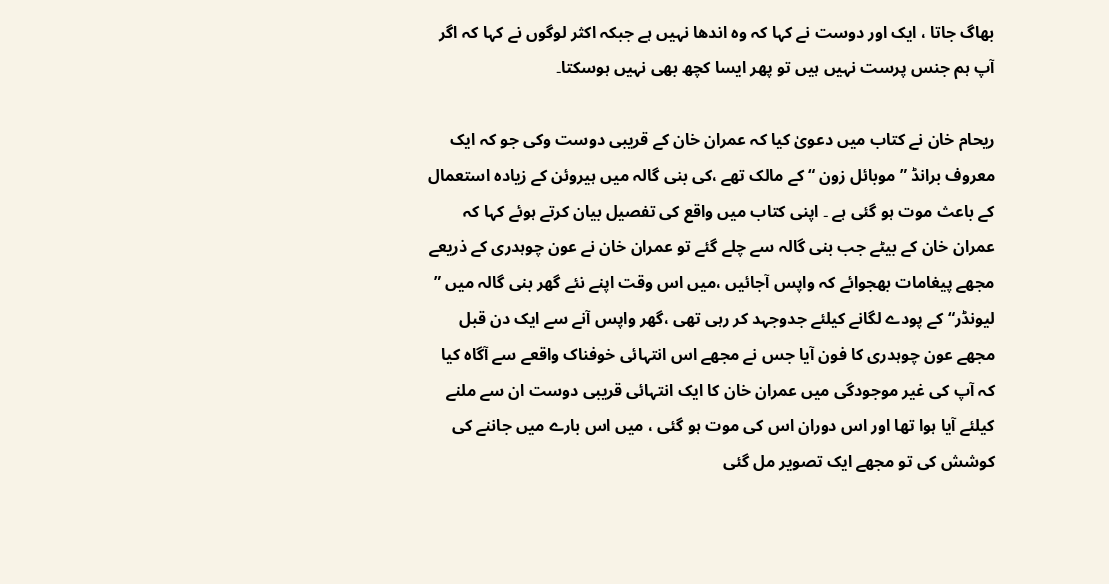بھاگ جاتا ، ایک اور دوست نے کہا کہ وہ اندھا نہیں ہے جبکہ اکثر لوگوں نے کہا کہ اگر آپ ہم جنس پرست نہیں ہیں تو پھر ایسا کچھ بھی نہیں ہوسکتا۔

ریحام خان نے کتاب میں دعویٰ کیا کہ عمران خان کے قریبی دوست وکی جو کہ ایک معروف برانڈ ” موبائل زون “ کے مالک تھے ،کی بنی گالہ میں ہیروئن کے زیادہ استعمال کے باعث موت ہو گئی ہے ۔ اپنی کتاب میں واقع کی تفصیل بیان کرتے ہوئے کہا کہ عمران خان کے بیٹے جب بنی گالہ سے چلے گئے تو عمران خان نے عون چوہدری کے ذریعے مجھے پیغامات بھجوائے کہ واپس آجائیں ،میں اس وقت اپنے نئے گھر بنی گالہ میں ” لیونڈر“ کے پودے لگانے کیلئے جدوجہد کر رہی تھی ،گھر واپس آنے سے ایک دن قبل مجھے عون چوہدری کا فون آیا جس نے مجھے اس انتہائی خوفناک واقعے سے آگاہ کیا کہ آپ کی غیر موجودگی میں عمران خان کا ایک انتہائی قریبی دوست ان سے ملنے کیلئے آیا ہوا تھا اور اس دوران اس کی موت ہو گئی ، میں اس بارے میں جاننے کی کوشش کی تو مجھے ایک تصویر مل گئی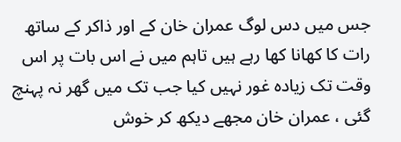جس میں دس لوگ عمران خان کے اور ذاکر کے ساتھ رات کا کھانا کھا رہے ہیں تاہم میں نے اس بات پر اس وقت تک زیادہ غور نہیں کیا جب تک میں گھر نہ پہنچ گئی ، عمران خان مجھے دیکھ کر خوش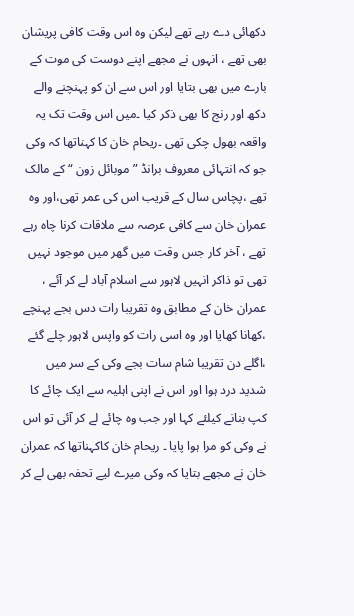دکھائی دے رہے تھے لیکن وہ اس وقت کافی پریشان بھی تھے ، انہوں نے مجھے اپنے دوست کی موت کے بارے میں بھی بتایا اور اس سے ان کو پہنچنے والے دکھ اور رنج کا بھی ذکر کیا ۔میں اس وقت تک یہ واقعہ بھول چکی تھی ۔ریحام خان کا کہناتھا کہ وکی جو کہ انتہائی معروف برانڈ ” موبائل زون “ کے مالک تھے ،پچاس سال کے قریب اس کی عمر تھی،اور وہ عمران خان سے کافی عرصہ سے ملاقات کرنا چاہ رہے تھے ، آخر کار جس وقت میں گھر میں موجود نہیں تھی تو ذاکر انہیں لاہور سے اسلام آباد لے کر آئے ، عمران خان کے مطابق وہ تقریبا رات دس بجے پہنچے ،کھانا کھایا اور وہ اسی رات کو واپس لاہور چلے گئے ،اگلے دن تقریبا شام سات بجے وکی کے سر میں شدید درد ہوا اور اس نے اپنی اہلیہ سے ایک چائے کا کپ بنانے کیلئے کہا اور جب وہ چائے لے کر آئی تو اس نے وکی کو مرا ہوا پایا ۔ ریحام خان کاکہناتھا کہ عمران خان نے مجھے بتایا کہ وکی میرے لیے تحفہ بھی لے کر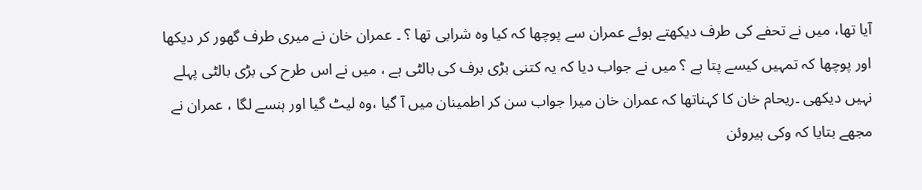آیا تھا، میں نے تحفے کی طرف دیکھتے ہوئے عمران سے پوچھا کہ کیا وہ شرابی تھا ؟ ۔ عمران خان نے میری طرف گھور کر دیکھا اور پوچھا کہ تمہیں کیسے پتا ہے ؟ میں نے جواب دیا کہ یہ کتنی بڑی برف کی بالٹی ہے ، میں نے اس طرح کی بڑی بالٹی پہلے نہیں دیکھی ۔ریحام خان کا کہناتھا کہ عمران خان میرا جواب سن کر اطمینان میں آ گیا ،وہ لیٹ گیا اور ہنسے لگا ، عمران نے مجھے بتایا کہ وکی ہیروئن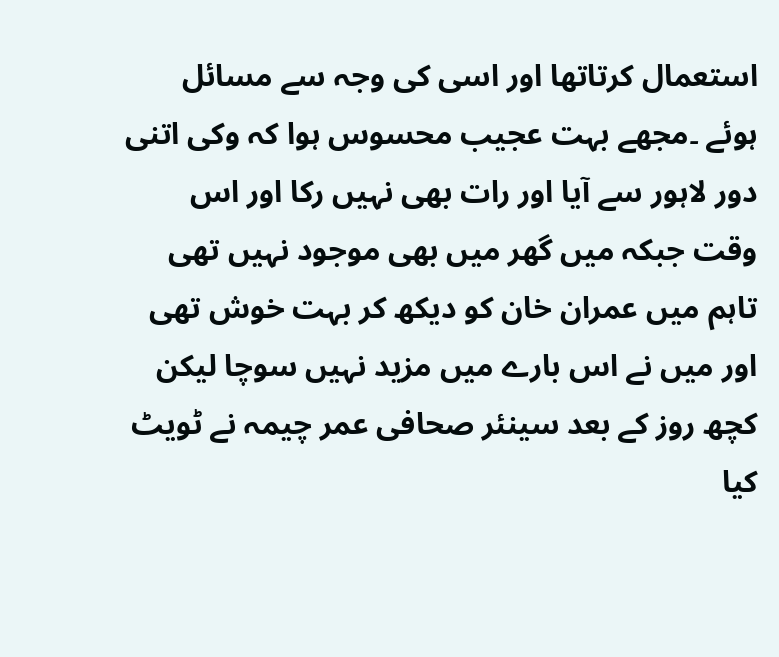استعمال کرتاتھا اور اسی کی وجہ سے مسائل ہوئے ۔مجھے بہت عجیب محسوس ہوا کہ وکی اتنی دور لاہور سے آیا اور رات بھی نہیں رکا اور اس وقت جبکہ میں گھر میں بھی موجود نہیں تھی تاہم میں عمران خان کو دیکھ کر بہت خوش تھی اور میں نے اس بارے میں مزید نہیں سوچا لیکن کچھ روز کے بعد سینئر صحافی عمر چیمہ نے ٹویٹ کیا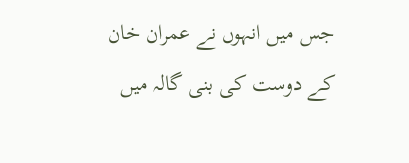جس میں انہوں نے عمران خان کے دوست کی بنی گالہ میں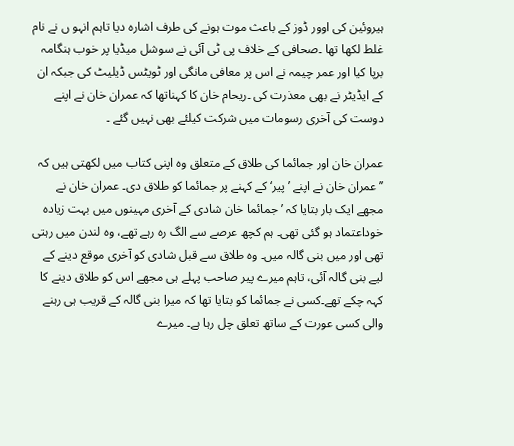ہیروئین کی اوور ڈوز کے باعث موت ہونے کی طرف اشارہ دیا تاہم انہو ں نے نام غلط لکھا تھا ۔صحافی کے خلاف پی ٹی آئی نے سوشل میڈیا پر خوب ہنگامہ برپا کیا اور عمر چیمہ نے اس پر معافی مانگی اور ٹویٹس ڈیلیٹ کی جبکہ ان کے ایڈیٹر نے بھی معذرت کی ۔ریحام خان کا کہناتھا کہ عمران خان نے اپنے دوست کی آخری رسومات میں شرکت کیلئے بھی نہیں گئے ۔

عمران خان اور جمائما کی طلاق کے متعلق وہ اپنی کتاب میں لکھتی ہیں کہ ’’عمران خان نے اپنے ’پیر‘ کے کہنے پر جمائما کو طلاق دی۔ عمران خان نے مجھے ایک بار بتایا کہ ’جمائما خان شادی کے آخری مہینوں میں بہت زیادہ خوداعتماد ہو گئی تھی۔ ہم کچھ عرصے سے الگ رہ رہے تھے، وہ لندن میں رہتی تھی اور میں بنی گالہ میں۔ وہ طلاق سے قبل شادی کو آخری موقع دینے کے لیے بنی گالہ آئی، تاہم میرے پیر صاحب پہلے ہی مجھے اس کو طلاق دینے کا کہہ چکے تھے۔کسی نے جمائما کو بتایا تھا کہ میرا بنی گالہ کے قریب ہی رہنے والی کسی عورت کے ساتھ تعلق چل رہا ہے۔ میرے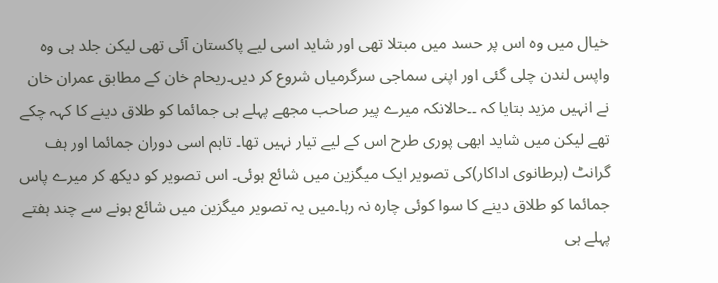خیال میں وہ اس پر حسد میں مبتلا تھی اور شاید اسی لیے پاکستان آئی تھی لیکن جلد ہی وہ واپس لندن چلی گئی اور اپنی سماجی سرگرمیاں شروع کر دیں۔ریحام خان کے مطابق عمران خان نے انہیں مزید بتایا کہ ۔۔حالانکہ میرے پیر صاحب مجھے پہلے ہی جمائما کو طلاق دینے کا کہہ چکے تھے لیکن میں شاید ابھی پوری طرح اس کے لیے تیار نہیں تھا۔ تاہم اسی دوران جمائما اور ہف گرانٹ (برطانوی اداکار)کی تصویر ایک میگزین میں شائع ہوئی۔ اس تصویر کو دیکھ کر میرے پاس جمائما کو طلاق دینے کا سوا کوئی چارہ نہ رہا۔میں یہ تصویر میگزین میں شائع ہونے سے چند ہفتے پہلے ہی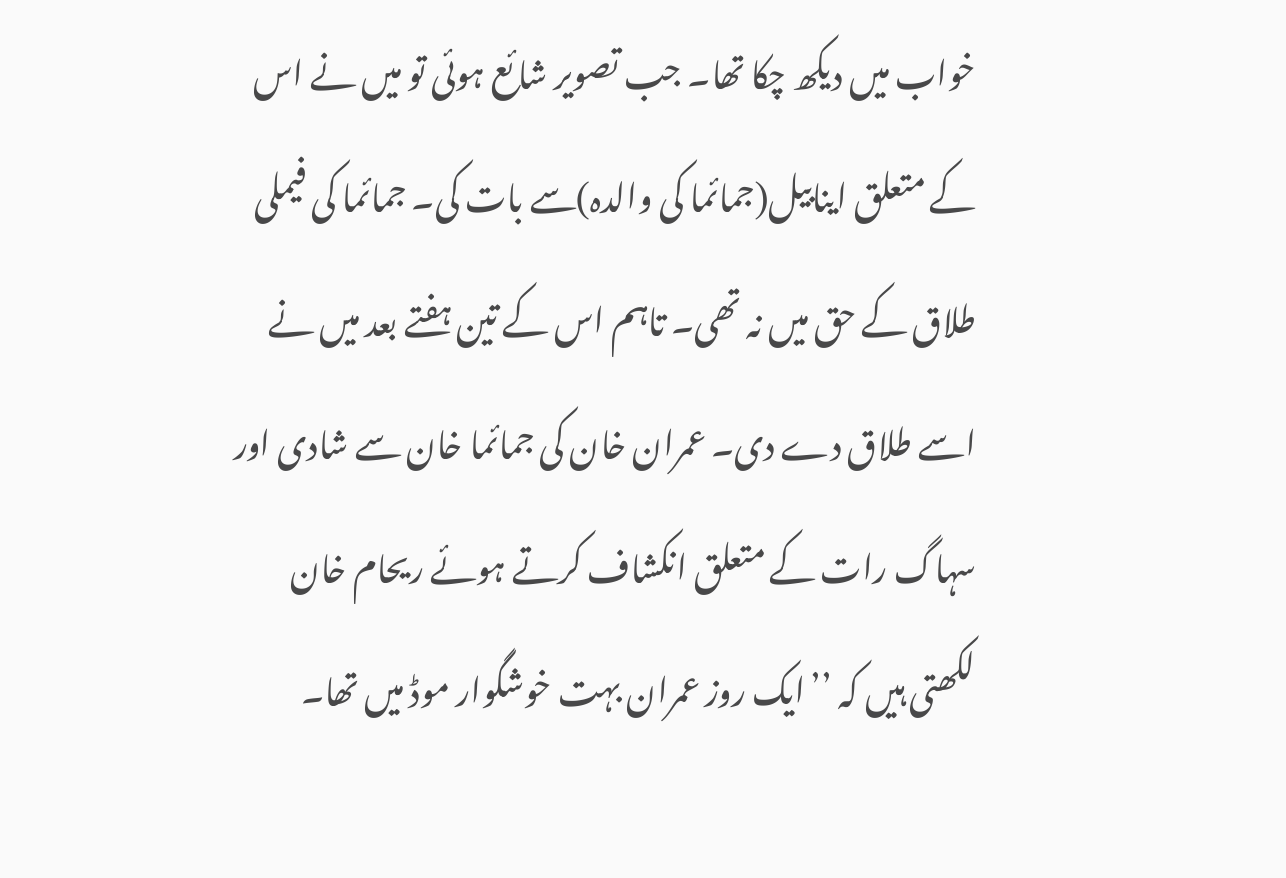خواب میں دیکھ چکا تھا۔ جب تصویر شائع ہوئی تو میں نے اس کے متعلق اینابیل(جمائما کی والدہ)سے بات کی۔ جمائما کی فیملی طلاق کے حق میں نہ تھی۔ تاہم اس کے تین ہفتے بعد میں نے اسے طلاق دے دی۔ عمران خان کی جمائما خان سے شادی اور سہاگ رات کے متعلق انکشاف کرتے ہوئے ریحام خان لکھتی ہیں کہ ’’ایک روز عمران بہت خوشگوار موڈ میں تھا۔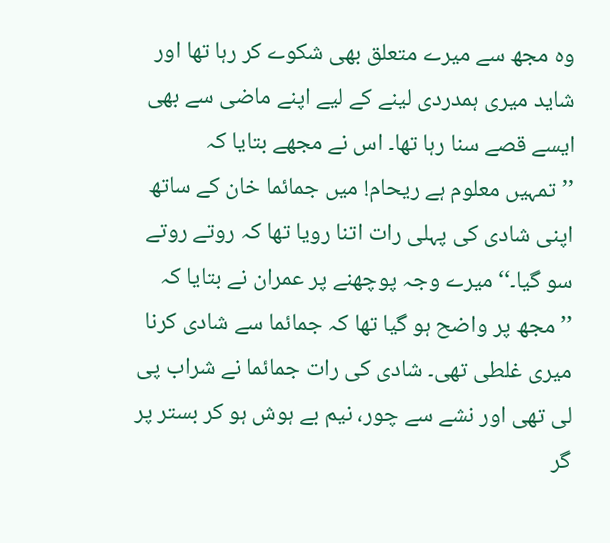وہ مجھ سے میرے متعلق بھی شکوے کر رہا تھا اور شاید میری ہمدردی لینے کے لیے اپنے ماضی سے بھی ایسے قصے سنا رہا تھا۔ اس نے مجھے بتایا کہ ’’تمہیں معلوم ہے ریحام! میں جمائما خان کے ساتھ اپنی شادی کی پہلی رات اتنا رویا تھا کہ روتے روتے سو گیا۔‘‘میرے وجہ پوچھنے پر عمران نے بتایا کہ ’’مجھ پر واضح ہو گیا تھا کہ جمائما سے شادی کرنا میری غلطی تھی۔ شادی کی رات جمائما نے شراب پی لی تھی اور نشے سے چور، نیم بے ہوش ہو کر بستر پر گر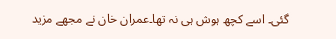گئی۔ اسے کچھ ہوش ہی نہ تھا۔عمران خان نے مجھے مزید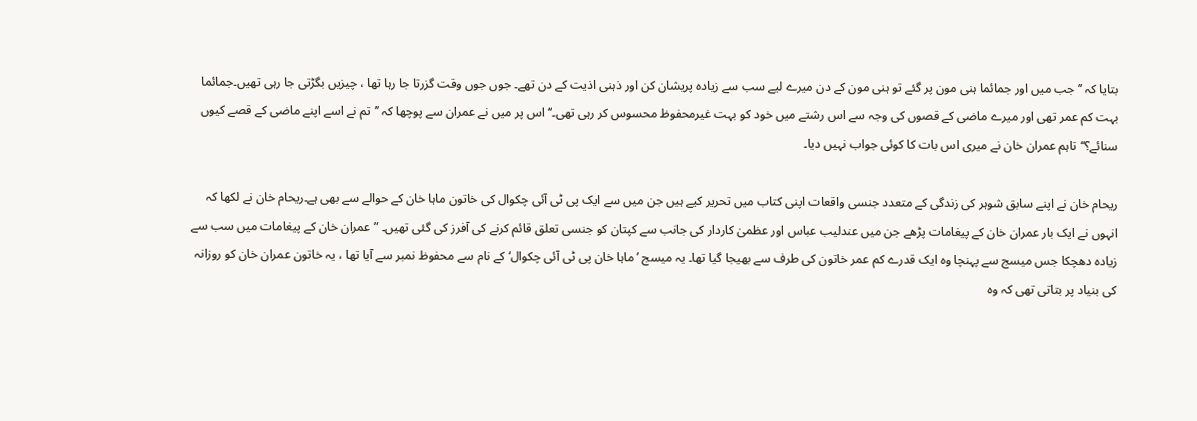بتایا کہ ’’جب میں اور جمائما ہنی مون پر گئے تو ہنی مون کے دن میرے لیے سب سے زیادہ پریشان کن اور ذہنی اذیت کے دن تھے۔ جوں جوں وقت گزرتا جا رہا تھا ، چیزیں بگڑتی جا رہی تھیں۔جمائما بہت کم عمر تھی اور میرے ماضی کے قصوں کی وجہ سے اس رشتے میں خود کو بہت غیرمحفوظ محسوس کر رہی تھی۔‘‘ اس پر میں نے عمران سے پوچھا کہ ’’تم نے اسے اپنے ماضی کے قصے کیوں سنائے؟‘‘تاہم عمران خان نے میری اس بات کا کوئی جواب نہیں دیا۔

ریحام خان نے اپنے سابق شوہر کی زندگی کے متعدد جنسی واقعات اپنی کتاب میں تحریر کیے ہیں جن میں سے ایک پی ٹی آئی چکوال کی خاتون ماہا خان کے حوالے سے بھی ہے۔ریحام خان نے لکھا کہ انہوں نے ایک بار عمران خان کے پیغامات پڑھے جن میں عندلیب عباس اور عظمیٰ کاردار کی جانب سے کپتان کو جنسی تعلق قائم کرنے کی آفرز کی گئی تھیں۔ ”عمران خان کے پیغامات میں سب سے زیادہ دھچکا جس میسج سے پہنچا وہ ایک قدرے کم عمر خاتون کی طرف سے بھیجا گیا تھا۔ یہ میسج ’ ماہا خان پی ٹی آئی چکوال‘ کے نام سے محفوظ نمبر سے آیا تھا ، یہ خاتون عمران خان کو روزانہ کی بنیاد پر بتاتی تھی کہ وہ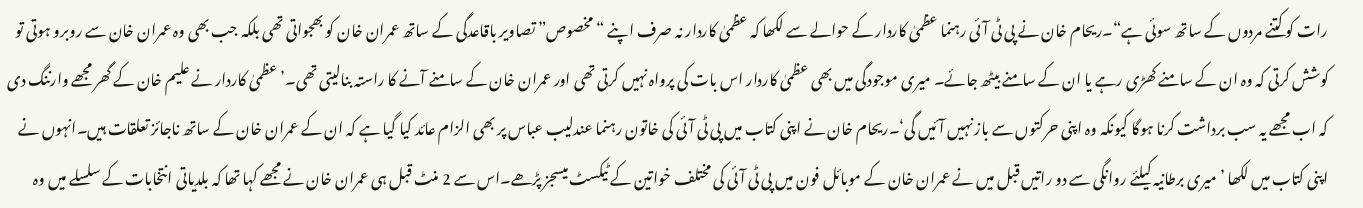رات کو کتنے مردوں کے ساتھ سوئی ہے“۔ریحام خان نے پی ٹی آئی رہنما عظمیٰ کاردار کے حوالے سے لکھا کہ عظمیٰ کاردار نہ صرف اپنے “مخصوص” تصاویر باقاعدگی کے ساتھ عمران خان کو بھجواتی تھی بلکہ جب بھی وہ عمران خان سے روبرو ہوتی تو کوشش کرتی کہ وہ ان کے سامنے کھڑی رہے یا ان کے سامنے بیٹھ جائے۔ میری موجودگی میں بھی عظمیٰ کاردار اس بات کی پرواہ نہیں کرتی تھی اور عمران خان کے سامنے آنے کا راستہ بنالیتی تھی۔’عظمیٰ کاردار نے علیم خان کے گھر مجھے وارننگ دی کہ اب مجھے یہ سب برداشت کرنا ہوگا کیونکہ وہ اپنی حرکتوں سے باز نہیں آئیں گی‘۔ریحام خان نے اپنی کتاب میں پی ٹی آئی کی خاتون رہنما عندلیب عباس پر بھی الزام عائد کیا گیا ہے کہ ان کے عمران خان کے ساتھ ناجائز تعلقات ہیں۔انہوں نے اپنی کتاب میں لکھا ’ میری برطانیہ کیلئے روانگی سے دو راتیں قبل میں نے عمران خان کے موبائل فون میں پی ٹی آئی کی مختلف خواتین کے ٹیکسٹ میسجز پڑھے۔اس سے 2 منٹ قبل ہی عمران خان نے مجھے کہا تھا کہ بلدیاتی انتخابات کے سلسلے میں وہ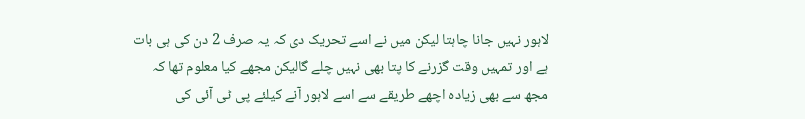لاہور نہیں جانا چاہتا لیکن میں نے اسے تحریک دی کہ یہ صرف 2 دن کی ہی بات ہے اور تمہیں وقت گزرنے کا پتا بھی نہیں چلے گالیکن مجھے کیا معلوم تھا کہ مجھ سے بھی زیادہ اچھے طریقے سے اسے لاہور آنے کیلئے پی ٹی آئی کی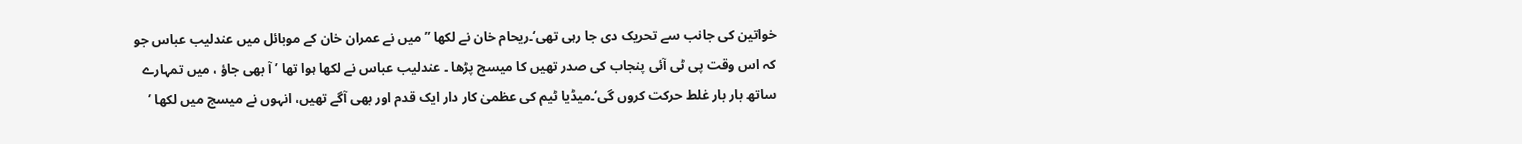خواتین کی جانب سے تحریک دی جا رہی تھی‘۔ریحام خان نے لکھا ”میں نے عمران خان کے موبائل میں عندلیب عباس جو کہ اس وقت پی ٹی آئی پنجاب کی صدر تھیں کا میسج پڑھا ۔ عندلیب عباس نے لکھا ہوا تھا ’ آ بھی جاؤ ، میں تمہارے ساتھ بار بار غلط حرکت کروں گی‘۔میڈیا ٹیم کی عظمیٰ کار دار ایک قدم اور بھی آگے تھیں، انہوں نے میسج میں لکھا ’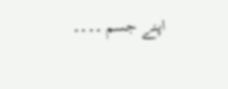اپنے جسم ۔۔۔۔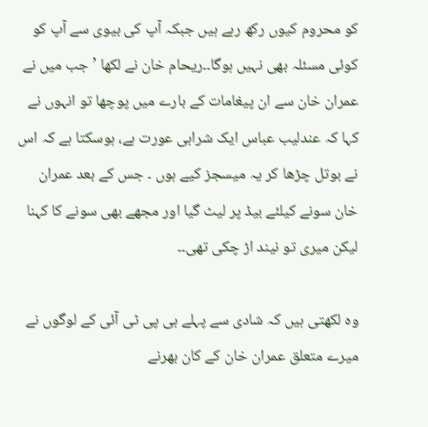کو محروم کیوں رکھ رہے ہیں جبکہ آپ کی بیوی سے آپ کو کوئی مسئلہ بھی نہیں ہوگا۔۔ریحام خان نے لکھا ’جب میں نے عمران خان سے ان پیغامات کے بارے میں پوچھا تو انہوں نے کہا کہ عندلیب عباس ایک شرابی عورت ہے، ہوسکتا ہے کہ اس نے بوتل چڑھا کر یہ میسجز کیے ہوں ۔ جس کے بعد عمران خان سونے کیلئے بیڈ پر لیٹ گیا اور مجھے بھی سونے کا کہنا لیکن میری تو نیند اڑ چکی تھی۔۔

وہ لکھتی ہیں کہ شادی سے پہلے ہی پی ٹی آئی کے لوگوں نے میرے متعلق عمران خان کے کان بھرنے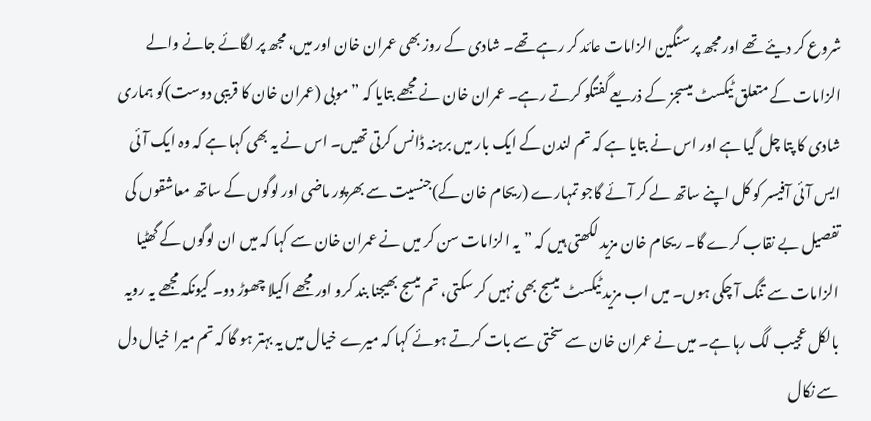شروع کر دیئے تھے اور مجھ پر سنگین الزامات عائد کر رہے تھے۔ شادی کے روز بھی عمران خان اور میں، مجھ پر لگائے جانے والے الزامات کے متعلق ٹیکسٹ میسجز کے ذریعے گفتگو کرتے رہے۔ عمران خان نے مجھے بتایا کہ ”موبی (عمران خان کا قریبی دوست)کو ہماری شادی کا پتا چل گیا ہے اور اس نے بتایا ہے کہ تم لندن کے ایک بار میں برہنہ ڈانس کرتی تھیں۔ اس نے یہ بھی کہا ہے کہ وہ ایک آئی ایس آئی آفیسر کو کل اپنے ساتھ لے کر آئے گاجو تمہارے (ریحام خان کے)جنسیت سے بھرپور ماضی اور لوگوں کے ساتھ معاشقوں کی تفصیل بے نقاب کرے گا۔ ریحام خان مزید لکھتی ہیں کہ ”یہ الزامات سن کر میں نے عمران خان سے کہا کہ میں ان لوگوں کے گھٹیا الزامات سے تنگ آ چکی ہوں۔ میں اب مزید ٹیکسٹ میسج بھی نہیں کر سکتی، تم میسج بھیجنا بند کرو اور مجھے اکیلا چھوڑ دو۔ کیونکہ مجھے یہ رویہ بالکل عجیب لگ رہا ہے۔ میں نے عمران خان سے سختی سے بات کرتے ہوئے کہا کہ میرے خیال میں یہ بہتر ہو گا کہ تم میرا خیال دل سے نکال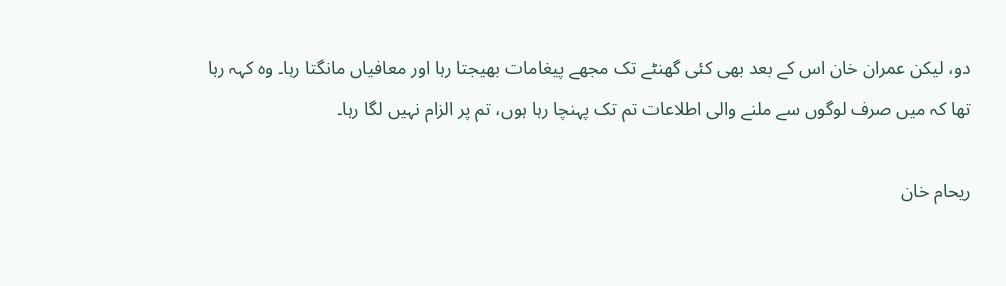دو، لیکن عمران خان اس کے بعد بھی کئی گھنٹے تک مجھے پیغامات بھیجتا رہا اور معافیاں مانگتا رہا۔ وہ کہہ رہا تھا کہ میں صرف لوگوں سے ملنے والی اطلاعات تم تک پہنچا رہا ہوں، تم پر الزام نہیں لگا رہا۔

ریحام خان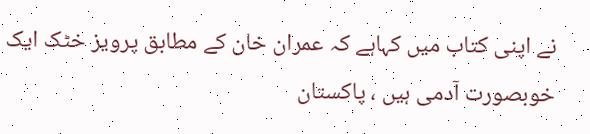نے اپنی کتاب میں کہاہے کہ عمران خان کے مطابق پرویز خٹک ایک خوبصورت آدمی ہیں ، پاکستان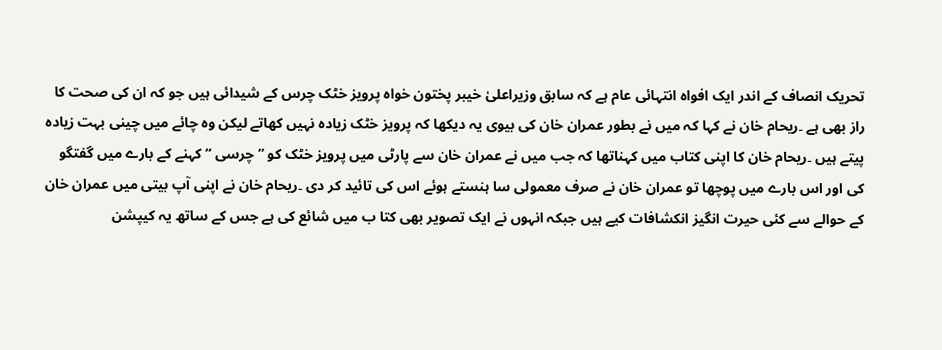تحریک انصاف کے اندر ایک افواہ انتہائی عام ہے کہ سابق وزیراعلیٰ خیبر پختون خواہ پرویز خٹک چرس کے شیدائی ہیں جو کہ ان کی صحت کا راز بھی ہے ۔ریحام خان نے کہا کہ میں نے بطور عمران خان کی بیوی یہ دیکھا کہ پرویز خٹک زیادہ نہیں کھاتے لیکن وہ چائے میں چینی بہت زیادہ پیتے ہیں ۔ریحام خان کا اپنی کتاب میں کہناتھا کہ جب میں نے عمران خان سے پارٹی میں پرویز خٹک کو ” چرسی “ کہنے کے بارے میں گفتگو کی اور اس بارے میں پوچھا تو عمران خان نے صرف معمولی سا ہنستے ہوئے اس کی تائید کر دی ۔ریحام خان نے اپنی آپ بیتی میں عمران خان کے حوالے سے کئی حیرت انگیز انکشافات کیے ہیں جبکہ انہوں نے ایک تصویر بھی کتا ب میں شائع کی ہے جس کے ساتھ یہ کیپشن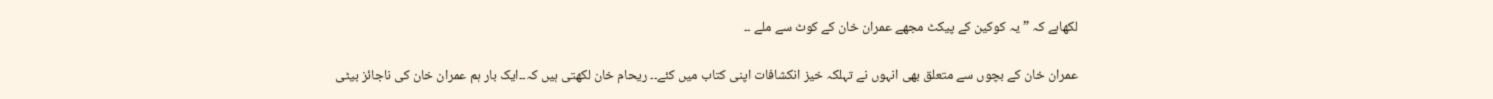لکھاہے کہ ” یہ کوکین کے پیکٹ مجھے عمران خان کے کوٹ سے ملے ۔۔

عمران خان کے بچوں سے متعلق بھی انہوں نے تہلکہ خیز انکشافات اپنی کتاب میں کئے۔۔ ریحام خان لکھتی ہیں کہ۔۔ایک بار ہم عمران خان کی ناجائز بیٹی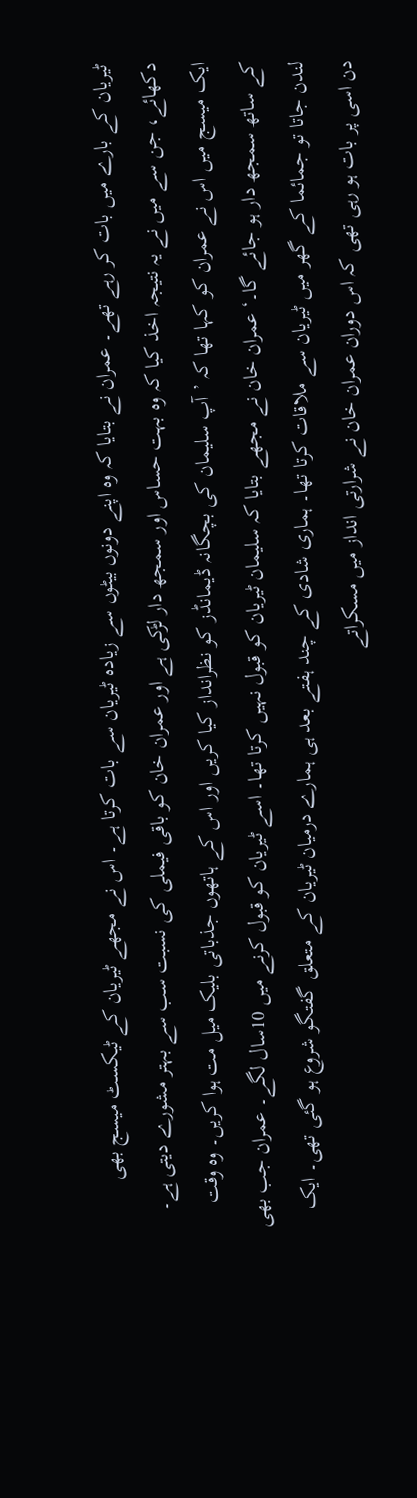ٹیریان کے بارے میں بات کر رہے تھے۔ عمران نے بتایا کہ وہ اپنے دونوں بیٹوں سے زیادہ ٹیریان سے بات کرتا ہے۔ اس نے مجھے ٹیریان کے ٹیکسٹ میسج بھی دکھائے، جن سے میں نے یہ نتیجہ اخذ کیا کہ وہ بہت حساس اور سمجھ دار لڑکی ہے اور عمران خان کو باقی فیملی کی نسبت سب سے بہتر مشورے دیتی ہے۔ ایک میسج میں اس نے عمران کو کہا تھا کہ ’آپ سلیمان کی بچگانہ ڈیمانڈز کو نظرانداز کیا کریں اور اس کے ہاتھوں جذباتی بلیک میل مت ہوا کریں۔ وہ وقت کے ساتھ سمجھ دار ہو جائے گا۔‘ عمران خان نے مجھے بتایا کہ سلیمان ٹیریان کو قبول نہیں کرتا تھا۔ اسے ٹیریان کو قبول کرنے میں 10سال لگے۔ عمران جب بھی لندن جاتا تو جمائما کے گھر میں ٹیریان سے ملاقات کرتا تھا۔ ہماری شادی کے چند ہفتے بعد ہی ہمارے درمیان ٹیریان کے متعلق گفتگو شروع ہو گئی تھی۔ ایک دن اسی پر بات ہو رہی تھی کہ اس دوران عمران خان نے شرارتی انداز میں مسکراتے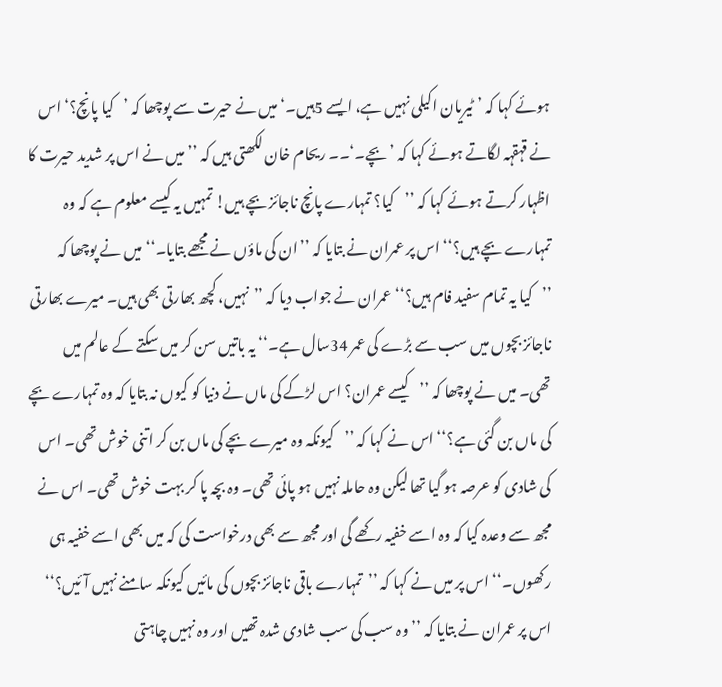ہوئے کہا کہ ’ٹیریان اکیلی نہیں ہے، ایسے 5ہیں۔‘ میں نے حیرت سے پوچھا کہ ’کیا پانچ؟‘ اس نے قہقہہ لگاتے ہوئے کہا کہ ’بچے۔‘۔۔ ریحام خان لکھتی ہیں کہ ’’میں نے اس پر شدید حیرت کا اظہار کرتے ہوئے کہا کہ ’’کیا؟ تمہارے پانچ ناجائز بچے ہیں! تمہیں یہ کیسے معلوم ہے کہ وہ تمہارے بچے ہیں؟‘‘ اس پر عمران نے بتایا کہ ’’ان کی ماؤں نے مجھے بتایا۔‘‘ میں نے پوچھا کہ ’’کیا یہ تمام سفید فام ہیں؟‘‘ عمران نے جواب دیا کہ ’’نہیں، کچھ بھارتی بھی ہیں۔ میرے بھارتی ناجائز بچوں میں سب سے بڑے کی عمر 34سال ہے۔‘‘ یہ باتیں سن کر میں سکتے کے عالم میں تھی۔ میں نے پوچھا کہ ’’کیسے عمران؟ اس لڑکے کی ماں نے دنیا کو کیوں نہ بتایا کہ وہ تمہارے بچے کی ماں بن گئی ہے؟‘‘ اس نے کہا کہ ’’کیونکہ وہ میرے بچے کی ماں بن کر اتنی خوش تھی۔ اس کی شادی کو عرصہ ہو گیا تھا لیکن وہ حاملہ نہیں ہو پائی تھی۔ وہ بچہ پا کر بہت خوش تھی۔ اس نے مجھ سے وعدہ کیا کہ وہ اسے خفیہ رکھے گی اور مجھ سے بھی درخواست کی کہ میں بھی اسے خفیہ ہی رکھوں۔‘‘ اس پر میں نے کہا کہ ’’تمہارے باقی ناجائز بچوں کی مائیں کیونکہ سامنے نہیں آئیں؟‘‘ اس پر عمران نے بتایا کہ ’’وہ سب کی سب شادی شدہ تھیں اور وہ نہیں چاہتی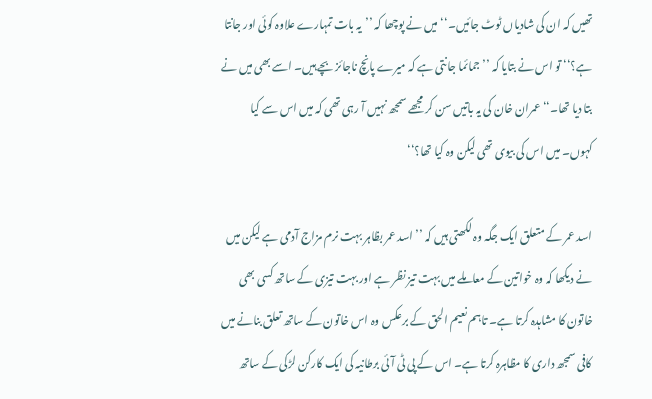تھیں کہ ان کی شادیاں ٹوٹ جائیں۔‘‘ میں نے پوچھا کہ ’’یہ بات تمہارے علاوہ کوئی اور جانتا ہے؟‘‘ تو اس نے بتایا کہ ’’جمائما جانتی ہے کہ میرے پانچ ناجائز بچے ہیں۔ اسے بھی میں نے بتا دیا تھا۔‘‘ عمران خان کی یہ باتیں سن کر مجھے سمجھ نہیں آ رہی تھی کہ میں اس سے کیا کہوں۔ میں اس کی بیوی تھی لیکن وہ کیا تھا؟‘‘

اسد عمر کے متعلق ایک جگہ وہ لکھتی ہیں کہ ’’اسد عمر بظاہر بہت نرم مزاج آدمی ہے لیکن میں نے دیکھا کہ وہ خواتین کے معاملے میں بہت تیز نظر ہے اور بہت تیزی کے ساتھ کسی بھی خاتون کا مشاہدہ کرتا ہے۔ تاہم نعیم الحق کے برعکس وہ اس خاتون کے ساتھ تعلق بنانے میں کافی سمجھ داری کا مظاہرہ کرتا ہے۔ اس کے پی ٹی آئی برطانیہ کی ایک کارکن لڑکی کے ساتھ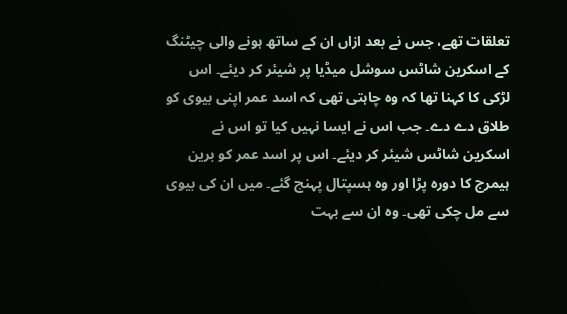تعلقات تھے، جس نے بعد ازاں ان کے ساتھ ہونے والی چیٹنگ کے اسکرین شاٹس سوشل میڈیا پر شیئر کر دیئے۔ اس لڑکی کا کہنا تھا کہ وہ چاہتی تھی کہ اسد عمر اپنی بیوی کو طلاق دے دے۔ جب اس نے ایسا نہیں کیا تو اس نے اسکرین شاٹس شیئر کر دیئے۔ اس پر اسد عمر کو برین ہیمرج کا دورہ پڑا اور وہ ہسپتال پہنچ گئے۔ میں ان کی بیوی سے مل چکی تھی۔ وہ ان سے بہت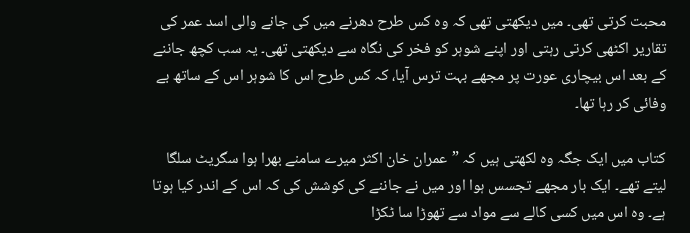محبت کرتی تھی۔ میں دیکھتی تھی کہ وہ کس طرح دھرنے میں کی جانے والی اسد عمر کی تقاریر اکٹھی کرتی رہتی اور اپنے شوہر کو فخر کی نگاہ سے دیکھتی تھی۔ یہ سب کچھ جاننے کے بعد اس بیچاری عورت پر مجھے بہت ترس آیا، کہ کس طرح اس کا شوہر اس کے ساتھ بے وفائی کر رہا تھا۔

کتاب میں ایک جگہ وہ لکھتی ہیں کہ ”عمران خان اکثر میرے سامنے بھرا ہوا سگریٹ سلگا لیتے تھے۔ ایک بار مجھے تجسس ہوا اور میں نے جاننے کی کوشش کی کہ اس کے اندر کیا ہوتا ہے۔ وہ اس میں کسی کالے سے مواد سے تھوڑا سا ٹکڑا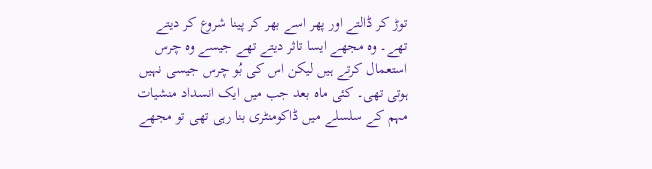توڑ کر ڈالتے اور پھر اسے بھر کر پینا شروع کر دیتے تھے۔ وہ مجھے ایسا تاثر دیتے تھے جیسے وہ چرس استعمال کرتے ہیں لیکن اس کی بُو چرس جیسی نہیں ہوتی تھی۔ کئی ماہ بعد جب میں ایک انسداد منشیات مہم کے سلسلے میں ڈاکومنٹری بنا رہی تھی تو مجھے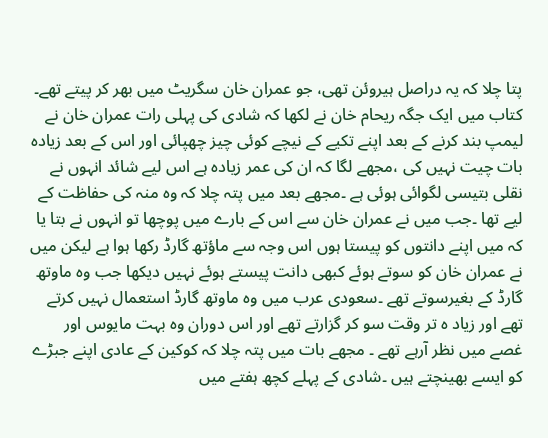پتا چلا کہ یہ دراصل ہیروئن تھی، جو عمران خان سگریٹ میں بھر کر پیتے تھے۔ کتاب میں ایک جگہ ریحام خان نے لکھا کہ شادی کی پہلی رات عمران خان نے لیمپ بند کرنے کے بعد اپنے تکیے کے نیچے کوئی چیز چھپائی اور اس کے بعد زیادہ بات چیت نہیں کی ،مجھے لگا کہ ان کی عمر زیادہ ہے اس لیے شائد انہوں نے نقلی بتیسی لگوائی ہوئی ہے ۔مجھے بعد میں پتہ چلا کہ وہ منہ کی حفاظت کے لیے تھا ۔جب میں نے عمران خان سے اس کے بارے میں پوچھا تو انہوں نے بتا یا کہ میں اپنے دانتوں کو پیستا ہوں اس وجہ سے ماؤتھ گارڈ رکھا ہوا ہے لیکن میں نے عمران خان کو سوتے ہوئے کبھی دانت پیستے ہوئے نہیں دیکھا جب وہ ماوتھ گارڈ کے بغیرسوتے تھے ۔سعودی عرب میں وہ ماوتھ گارڈ استعمال نہیں کرتے تھے اور زیاد ہ تر وقت سو کر گزارتے تھے اور اس دوران وہ بہت مایوس اور غصے میں نظر آرہے تھے ۔ مجھے بات میں پتہ چلا کہ کوکین کے عادی اپنے جبڑے کو ایسے بھینچتے ہیں ۔شادی کے پہلے کچھ ہفتے میں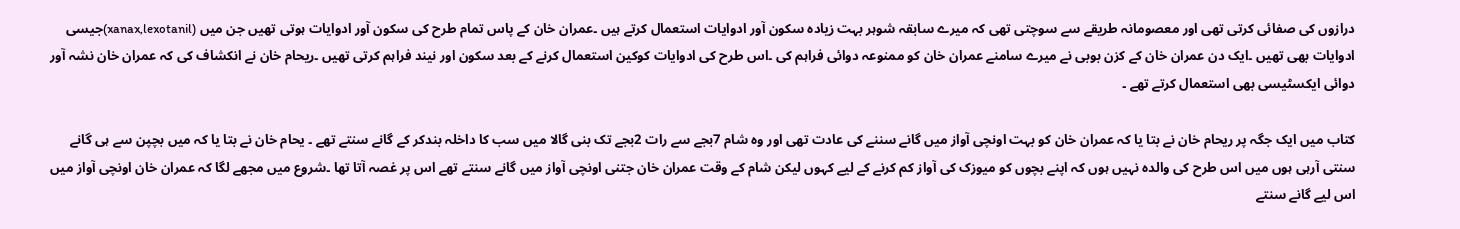درازوں کی صفائی کرتی تھی اور معصومانہ طریقے سے سوچتی تھی کہ میرے سابقہ شوہر بہت زیادہ سکون آور ادوایات استعمال کرتے ہیں ۔عمران خان کے پاس تمام طرح کی سکون آور ادوایات ہوتی تھیں جن میں (xanax,lexotanil)جیسی ادوایات بھی تھیں ۔ایک دن عمران خان کے کزن بوبی نے میرے سامنے عمران خان کو ممنوعہ دوائی فراہم کی ۔اس طرح کی ادوایات کوکین استعمال کرنے کے بعد سکون اور نیند فراہم کرتی تھیں ۔ریحام خان نے انکشاف کی کہ عمران خان نشہ آور دوائی ایکسٹیسی بھی استعمال کرتے تھے ۔

کتاب میں ایک جگہ پر ریحام خان نے بتا یا کہ عمران خان کو بہت اونچی آواز میں گانے سننے کی عادت تھی اور وہ شام 7بجے سے رات 2بجے تک بنی گالا میں سب کا داخلہ بندکر کے گانے سنتے تھے ۔ یحام خان نے بتا یا کہ میں بچپن سے ہی گانے سنتی آرہی ہوں میں اس طرح کی والدہ نہیں ہوں کہ اپنے بچوں کو میوزک کی آواز کم کرنے کے لیے کہوں لیکن شام کے وقت عمران خان جتنی اونچی آواز میں گانے سنتے تھے اس پر غصہ آتا تھا ۔شروع میں مجھے لگا کہ عمران خان اونچی آواز میں اس لیے گانے سنتے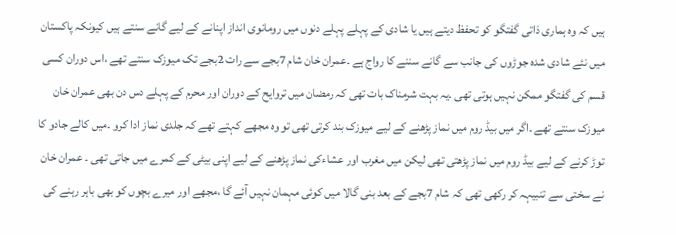ہیں کہ وہ ہماری ذاتی گفتگو کو تحفظ دیتے ہیں یا شادی کے پہلے پہلے دنوں میں رومانوی انداز اپنانے کے لیے گانے سنتے ہیں کیونکہ پاکستان میں نئے شادی شدہ جوڑوں کی جانب سے گانے سننے کا رواج ہے ۔عمران خان شام 7بجے سے رات 2بجے تک میوزک سنتے تھے ،اس دوران کسی قسم کی گفتگو ممکن نہیں ہوتی تھی ۔یہ بہت شرمناک بات تھی کہ رمضان میں تروایح کے دوران اور محرم کے پہلے دس دن بھی عمران خان میوزک سنتے تھے ۔اگر میں بیڈ روم میں نماز پڑھنے کے لیے میوزک بند کرتی تھی تو وہ مجھے کہتے تھے کہ جلدی نماز ادا کرو ۔میں کالے جادو کا توڑ کرنے کے لیے بیڈ روم میں نماز پڑھتی تھی لیکن میں مغرب اور عشاءکی نماز پڑھنے کے لیے اپنی بیٹی کے کمرے میں جاتی تھی ۔ عمران خان نے سختی سے تنبیہہ کر رکھی تھی کہ شام 7بجے کے بعد بنی گالا میں کوئی مہمان نہیں آئے گا ،مجھے اور میرے بچوں کو بھی باہر رہنے کی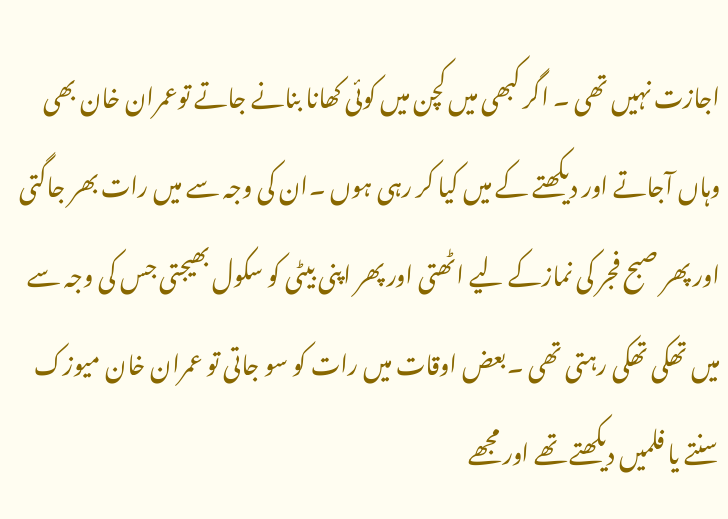اجازت نہیں تھی ۔ اگر کبھی میں کچن میں کوئی کھانا بنانے جاتے توعمران خان بھی وہاں آجاتے اور دیکھتے کے میں کیا کر رہی ہوں ۔ان کی وجہ سے میں رات بھر جاگتی اور پھر صبح فجر کی نمازکے لیے اٹھتی اور پھر اپنی بیٹی کو سکول بھیجتی جس کی وجہ سے میں تھکی تھکی رہتی تھی ۔بعض اوقات میں رات کو سو جاتی تو عمران خان میوزک سنتے یا فلمیں دیکھتے تھے اور مجھے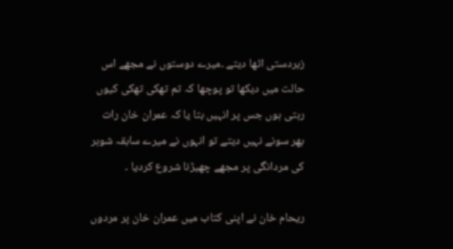زبردستی اٹھا دیتے ۔میرے دوستوں نے مجھے اس حالت میں دیکھا تو پوچھا کہ تم تھکی تھکی کیوں رہتی ہوں جس پر انہیں بتا یا کہ عمران خان رات بھر سونے نہیں دیتے تو انہوں نے میرے سابقہ شوہر کی مردانگی پر مجھے چھیڑنا شروع کردیا ۔

ریحام خان نے اپنی کتاب میں عمران خان پر مردوں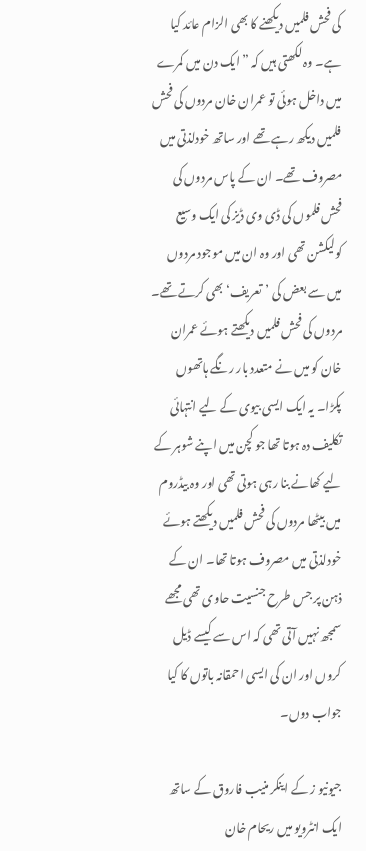کی فحش فلمیں دیکھنے کا بھی الزام عائد کیا ہے۔ وہ لکھتی ہیں کہ ”ایک دن میں کمرے میں داخل ہوئی تو عمران خان مردوں کی فحش فلمیں دیکھ رہے تھے اور ساتھ خودلذتی میں مصروف تھے۔ ان کے پاس مردوں کی فحش فلموں کی ڈی وی ڈیز کی ایک وسیع کولیکشن تھی اور وہ ان میں موجود مردوں میں سے بعض کی ’تعریف‘ بھی کرتے تھے۔ مردوں کی فحش فلمیں دیکھتے ہوئے عمران خان کو میں نے متعدد بار رنگے ہاتھوں پکڑا۔ یہ ایک ایسی بیوی کے لیے انتہائی تکلیف دہ ہوتا تھا جو کچن میں اپنے شوہر کے لیے کھانے بنا رہی ہوتی تھی اور وہ بیڈروم میں بیٹھا مردوں کی فحش فلمیں دیکھتے ہوئے خودلذتی میں مصروف ہوتا تھا۔ ان کے ذہن پر جس طرح جنسیت حاوی تھی مجھے سمجھ نہیں آتی تھی کہ اس سے کیسے ڈیل کروں اور ان کی ایسی احمقانہ باتوں کا کیا جواب دوں۔

جیونیو ز کے اینکر منیب فاروق کے ساتھ ایک انٹرویو میں ریحام خان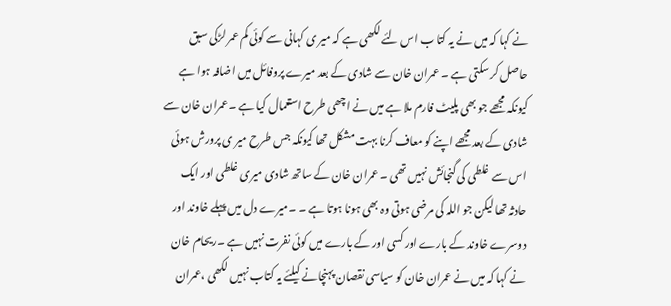نے کہا کہ میں نے یہ کتا ب اس لئے لکھی ہے کہ میر ی کہانی سے کوئی کم عمر لڑکی سبق حاصل کر سکتی ہے ۔ عمران خان سے شادی کے بعد میرے پروفائل میں اضافہ ہوا ہے کیونکہ مجھے جو بھی پلیٹ فارم ملا ہے میں نے اچھی طرح استعمال کیا ہے ۔عمران خان سے شادی کے بعد مجھے اپنے کو معاف کرنا بہت مشکل تھا کیونکہ جس طرح میر ی پرورش ہوئی اس سے غلطی کی گنجائش نہیں تھی ۔ عمران خان کے ساتھ شادی میری غلطی اور ایک حادثہ تھا لیکن جو اللہ کی مرضی ہوتی وہ بھی ہونا ہوتا ہے ۔ ۔میرے دل میں پہلے خاوند اور دوسرے خاوند کے بارے اور کسی اور کے بارے میں کوئی نفرت نہیں ہے ۔ریحام خان نے کہا کہ میں نے عمران خان کو سیاسی نقصان پہنچانے کیلئے یہ کتاب نہیں لکھی ،عمران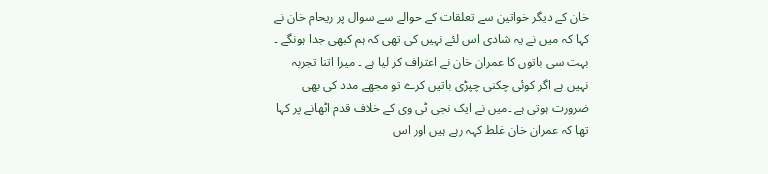خان کے دیگر خواتین سے تعلقات کے حوالے سے سوال پر ریحام خان نے کہا کہ میں نے یہ شادی اس لئے نہیں کی تھی کہ ہم کبھی جدا ہونگے ۔ بہت سی باتوں کا عمران خان نے اعتراف کر لیا ہے ۔ میرا اتنا تجربہ نہیں ہے اگر کوئی چکنی چپڑی باتیں کرے تو مجھے مدد کی بھی ضرورت ہوتی ہے ۔میں نے ایک نجی ٹی وی کے خلاف قدم اٹھانے پر کہا تھا کہ عمران خان غلط کہہ رہے ہیں اور اس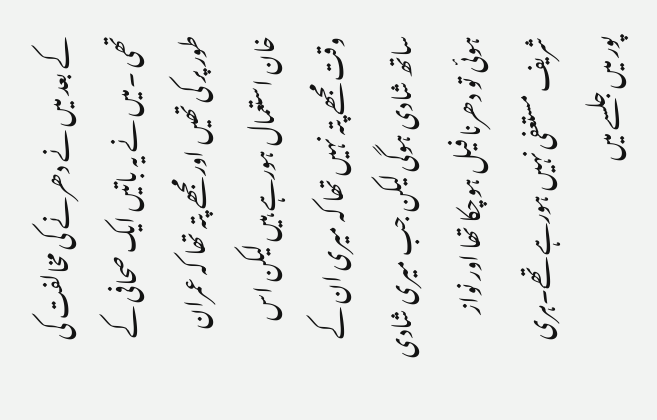کے بعد میں نے دھرنے کی مخالفت کی تھی ۔میں نے یہ باتیں ایک صحافی کے طور پر کی تھیں اور مجھے پتہ تھا کہ عمران خان استعمال ہورہے ہیں لیکن اس وقت مجھے پتہ نہیں تھا کہ میری ان کے ساتھ شادی ہوگی لیکن جب میری شادی ہوئی تو دھرنا فیل ہوچکا تھا اور نواز شریف مستعفی نہیں ہورہے تھے۔ہری پور میں جلسے میں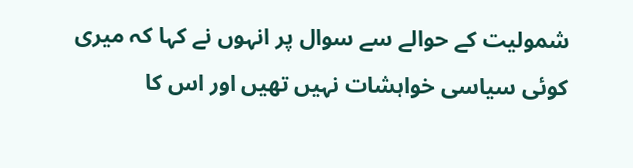شمولیت کے حوالے سے سوال پر انہوں نے کہا کہ میری کوئی سیاسی خواہشات نہیں تھیں اور اس کا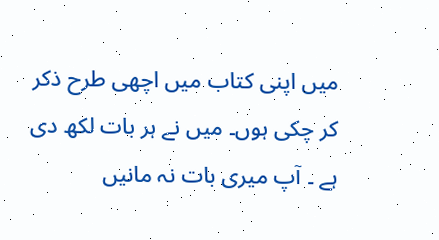میں اپنی کتاب میں اچھی طرح ذکر کر چکی ہوں۔ میں نے ہر بات لکھ دی ہے ۔ آپ میری بات نہ مانیں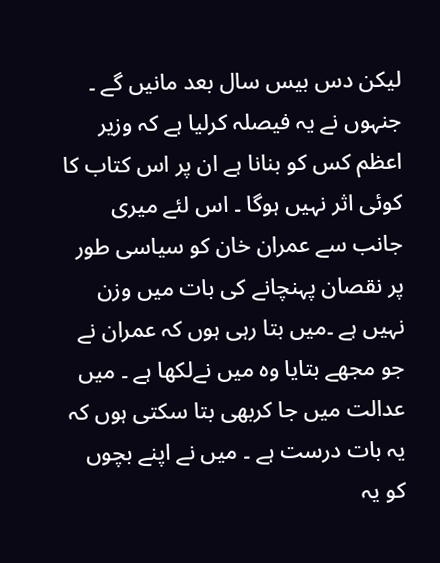لیکن دس بیس سال بعد مانیں گے ۔ جنہوں نے یہ فیصلہ کرلیا ہے کہ وزیر اعظم کس کو بنانا ہے ان پر اس کتاب کا کوئی اثر نہیں ہوگا ۔ اس لئے میری جانب سے عمران خان کو سیاسی طور پر نقصان پہنچانے کی بات میں وزن نہیں ہے ۔میں بتا رہی ہوں کہ عمران نے جو مجھے بتایا وہ میں نےلکھا ہے ۔ میں عدالت میں جا کربھی بتا سکتی ہوں کہ یہ بات درست ہے ۔ میں نے اپنے بچوں کو یہ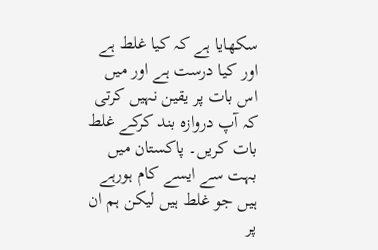سکھایا ہے کہ کیا غلط ہے اور کیا درست ہے اور میں اس بات پر یقین نہیں کرتی کہ آپ دروازہ بند کرکے غلط بات کریں۔ پاکستان میں بہت سے ایسے کام ہورہے ہیں جو غلط ہیں لیکن ہم ان پر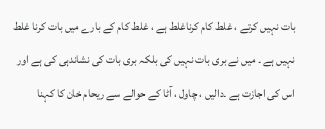بات نہیں کرتے ، غلط کام کرناغلط ہے ، غلط کام کے بارے میں بات کرنا غلط نہیں ہے ۔ میں نے بری بات نہیں کی بلکہ بری بات کی نشاندہی کی ہے اور اس کی اجازت ہے ۔دالیں ، چاول ، آٹا کے حوالے سے ریحام خان کا کہنا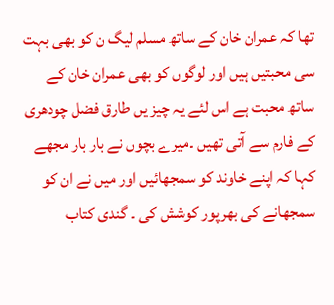تھا کہ عمران خان کے ساتھ مسلم لیگ ن کو بھی بہت سی محبتیں ہیں اور لوگوں کو بھی عمران خان کے ساتھ محبت ہے اس لئے یہ چیز یں طارق فضل چودھری کے فارم سے آتی تھیں ۔میرے بچوں نے بار بار مجھے کہا کہ اپنے خاوند کو سمجھائیں اور میں نے ان کو سمجھانے کی بھرپور کوشش کی ۔ گندی کتاب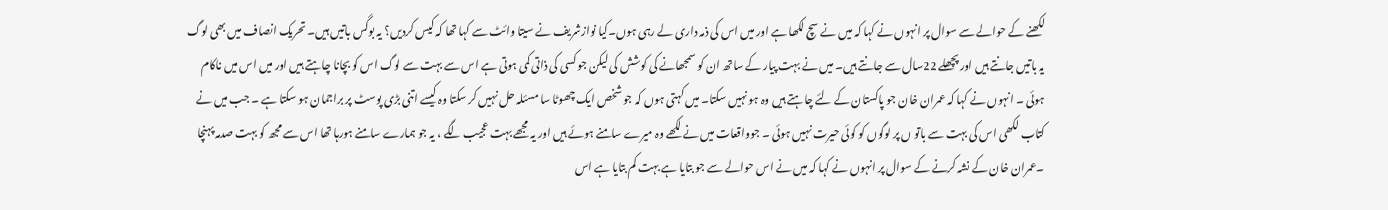لکھنے کے حوالے سے سوال پر انہوں نے کہا کہ میں نے سچ لکھا ہے اور میں اس کی ذمہ داری لے رہی ہوں۔کیا نوازشریف نے سیتا وائٹ سے کہا تھا کہ کیس کردیں؟ یہ بوگس باتیں ہیں۔ تحریک انصاف میں بھی لوگ یہ باتیں جانتے ہیں اور پچھلے 22سال سے جانتے ہیں۔ میں نے بہت پیار کے ساتھ ان کو سمجھانے کی کوشش کی لیکن جو کسی کی ذاتی کمی ہوتی ہے اس سے بہت سے لوگ اس کو بچانا چاہتے ہیں اور میں اس میں ناکام ہوئی ۔ انہوں نے کہا کہ عمران خان جو پاکستان کے لئے چاہتے ہیں وہ ہو نہیں سکتا۔ میں کہتی ہوں کہ جو شخص ایک چھوٹا سا مسئلہ حل نہیں کر سکتا وہ کیسے اتنی بڑی پوسٹ پر براجمان ہو سکتا ہے ۔ جب میں نے کتاب لکھی اس کی بہت سے باتو ں پر لوگوں کو کوئی حیرت نہیں ہوئی ۔ جوواقعات میں نے لکھے وہ میرے سامنے ہوئے ہیں اور یہ مجھے بہت عجیب لگے ، یہ جو ہمارے سامنے ہورہا تھا اس سے مجھ کو بہت صدمہ پہنچا ۔عمران خان کے نشہ کرنے کے سوال پر انہوں نے کہا کہ میں نے اس حوالے سے جو بتایا ہے بہت کم بتایا ہے اس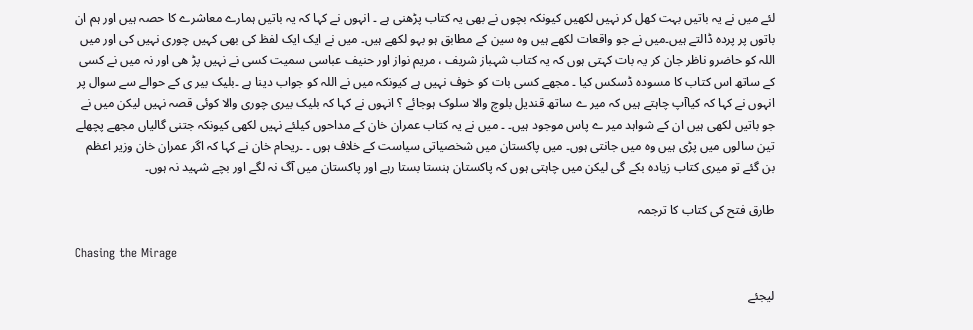لئے میں نے یہ باتیں بہت کھل کر نہیں لکھیں کیونکہ بچوں نے بھی یہ کتاب پڑھنی ہے ۔ انہوں نے کہا کہ یہ باتیں ہمارے معاشرے کا حصہ ہیں اور ہم ان باتوں پر پردہ ڈالتے ہیں۔میں نے جو واقعات لکھے ہیں وہ سین کے مطابق ہو بہو لکھے ہیں۔ میں نے ایک ایک لفظ کی بھی کہیں چوری نہیں کی اور میں اللہ کو حاضرو ناظر جان کر یہ بات کہتی ہوں کہ یہ کتاب شہباز شریف ، مریم نواز اور حنیف عباسی سمیت کسی نے نہیں پڑ ھی اور نہ میں نے کسی کے ساتھ اس کتاب کا مسودہ ڈسکس کیا ۔ مجھے کسی بات کو خوف نہیں ہے کیونکہ میں نے اللہ کو جواب دینا ہے ۔بلیک بیر ی کے حوالے سے سوال پر انہوں نے کہا کہ کیاآپ چاہتے ہیں کہ میر ے ساتھ قندیل بلوچ والا سلوک ہوجائے ؟ انہوں نے کہا کہ بلیک بیری چوری والا کوئی قصہ نہیں لیکن میں نے جو باتیں لکھی ہیں ان کے شواہد میر ے پاس موجود ہیں۔ ۔ میں نے یہ کتاب عمران خان کے مداحوں کیلئے نہیں لکھی کیونکہ جتنی گالیاں مجھے پچھلے تین سالوں میں پڑی ہیں وہ میں جانتی ہوں۔ میں پاکستان میں شخصیاتی سیاست کے خلاف ہوں ۔ ۔ریحام خان نے کہا کہ اگر عمران خان وزیر اعظم بن گئے تو میری کتاب زیادہ بکے گی لیکن میں چاہتی ہوں کہ پاکستان ہنستا بستا رہے اور پاکستان میں آگ نہ لگے اور بچے شہید نہ ہوں۔

طارق فتح کی کتاب کا ترجمہ

Chasing the Mirage

لیجئے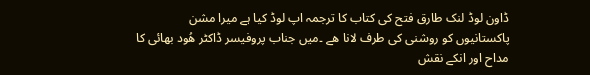ڈاون لوڈ لنک طارق فتح کی کتاب کا ترجمہ اپ لوڈ کیا ہے میرا مشن پاکستانیوں کو روشنی کی طرف لانا ھے ۔میں جناب پروفیسر ڈاکٹر ھُود بھائی کا مداح اور انکے نقش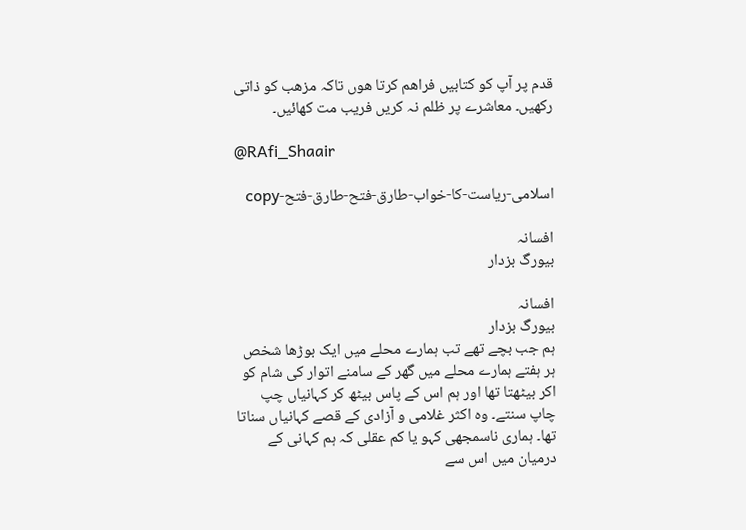قدم پر آپ کو کتابیں فراھم کرتا ھوں تاکہ مزھب کو ذاتی رکھیں۔ معاشرے پر ظلم نہ کریں فریب مت کھائیں۔

@RAfi_Shaair

اسلامی-ریاست-کا-خواب-طارق-فتح-طارق-فتح-copy

افسانہ
بیورگ بزدار

افسانہ
بیورگ بزدار
ہم جب بچے تھے تب ہمارے محلے میں ایک بوڑھا شخص ہر ہفتے ہمارے محلے میں گھر کے سامنے اتوار کی شام کو اکر بیٹھتا تھا اور ہم اس کے پاس بیٹھ کر کہانیاں چپ چاپ سنتے۔ وہ اکثر غلامی و آزادی کے قصے کہانیاں سناتا تھا۔ ہماری ناسمجھی کہو یا کم عقلی کہ ہم کہانی کے درمیان میں اس سے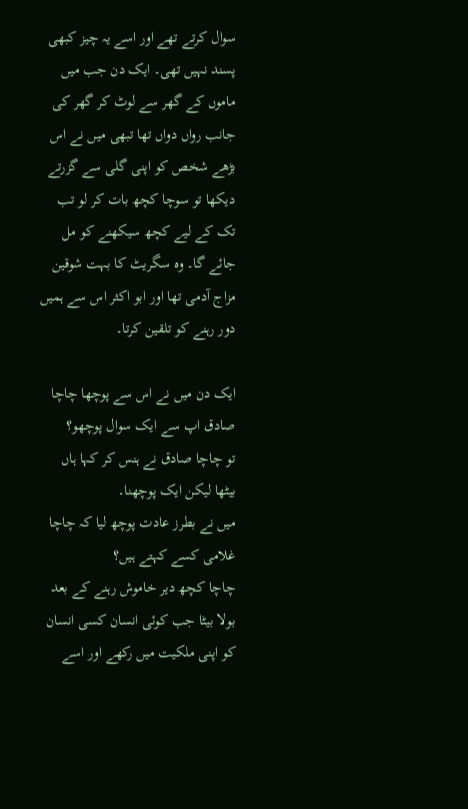سوال کرتے تھے اور اسے یہ چیز کبھی پسند نہیں تھی۔ ایک دن جب میں ماموں کے گھر سے لوٹ کر گھر کی جانب رواں دواں تھا تبھی میں نے اس بڑھے شخص کو اپنی گلی سے گزرتے دیکھا تو سوچا کچھ بات کر لو تب تک کے لیے کچھ سیکھنے کو مل جائے گا۔ وہ سگریٹ کا بہت شوقین مزاج آدمی تھا اور ابو اکثر اس سے ہمیں دور رہنے کو تلقین کرتا۔

ایک دن میں نے اس سے پوچھا چاچا صادق اپ سے ایک سوال پوچھو؟
تو چاچا صادق نے ہنس کر کہا ہاں بیٹھا لیکن ایک پوچھنا۔
میں نے بطرز عادت پوچھ لیا کہ چاچا غلامی کسے کہتے ہیں؟
چاچا کچھ دیر خاموش رہنے کے بعد بولا بیٹا جب کوئی انسان کسی انسان کو اپنی ملکیت میں رکھے اور اسے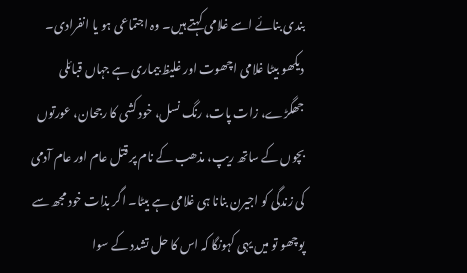بندی بنائے اسے غلامی کہتے ہیں۔ وہ اجتماعی ہو یا انفرادی۔ دیکھو بیٹا غلامی اچھوت اور غلیظ بیماری ہے جہاں قبائلی جھگڑے، زات پات، رنگ نسل، خود کشی کا رجحان، عورتوں بچوں کے ساتھ ریپ، مذھب کے نام پر قتل عام اور عام آدمی کی زندگی کو اجیرن بنانا ہی غلامی ہے بیٹا۔ اگر بذات خود مجھ سے پوچھو تو میں یہی کہونگا کہ اس کا حل تشدد کے سوا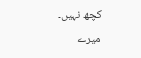کچھ نہیں۔
میرے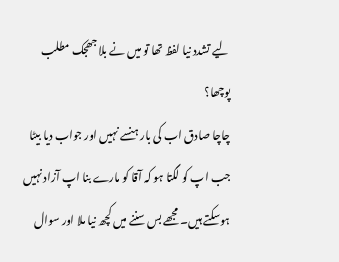لیے تشدد نیا لفظ تھا تو میں نے بلا جھجک مطلب پوچھا؟
چاچا صادق اب کی بار ہنسے نہیں اور جواب دیا بیٹا جب اپ کو لگتا ہو کہ آقا کو مارے بنا اپ آزاد نہیں ہوسکتے ہیں۔ مجھے بس سننے میں کچھ نیا ملا اور سوال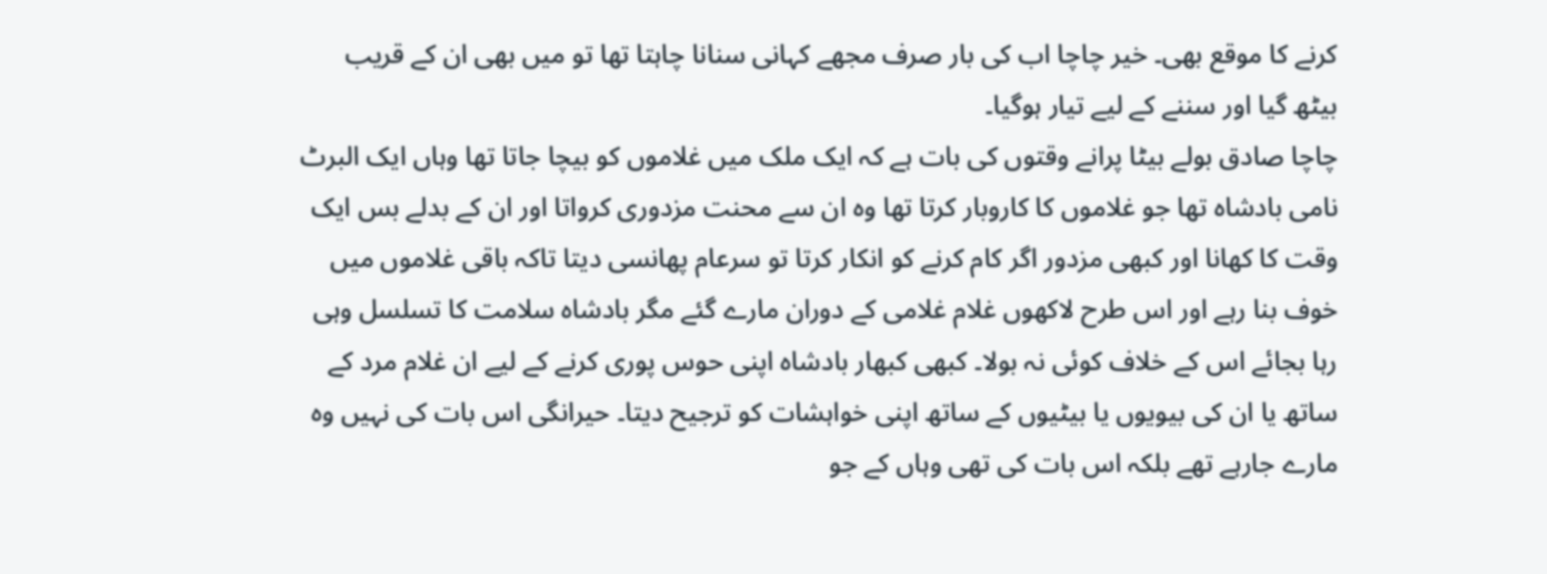کرنے کا موقع بھی۔ خیر چاچا اب کی بار صرف مجھے کہانی سنانا چاہتا تھا تو میں بھی ان کے قریب بیٹھ گیا اور سننے کے لیے تیار ہوگیا۔
چاچا صادق بولے بیٹا پرانے وقتوں کی بات ہے کہ ایک ملک میں غلاموں کو بیچا جاتا تھا وہاں ایک البرٹ نامی بادشاہ تھا جو غلاموں کا کاروبار کرتا تھا وہ ان سے محنت مزدوری کرواتا اور ان کے بدلے بس ایک وقت کا کھانا اور کبھی مزدور اگر کام کرنے کو انکار کرتا تو سرعام پھانسی دیتا تاکہ باقی غلاموں میں خوف بنا رہے اور اس طرح لاکھوں غلام غلامی کے دوران مارے گئے مگر بادشاہ سلامت کا تسلسل وہی رہا بجائے اس کے خلاف کوئی نہ بولا۔ کبھی کبھار بادشاہ اپنی حوس پوری کرنے کے لیے ان غلام مرد کے ساتھ یا ان کی بیویوں یا بیٹیوں کے ساتھ اپنی خواہشات کو ترجیح دیتا۔ حیرانگی اس بات کی نہیں وہ مارے جارہے تھے بلکہ اس بات کی تھی وہاں کے جو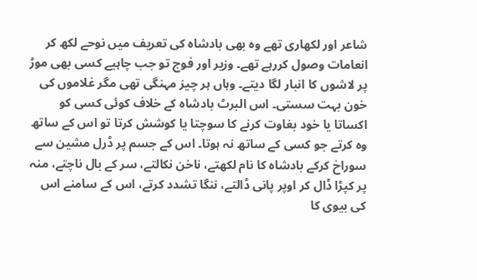شاعر اور لکھاری تھے وہ بھی بادشاہ کی تعریف میں نوحے لکھ کر انعامات وصول کررہے تھے۔ وزیر اور فوج تو جب چاہیے کسی بھی موڑ پر لاشوں کا انبار لگا دیتے۔ وہاں ہر چیز مہنگی تھی مگر غلاموں کی خون بہت سستی۔ اس البرٹ بادشاہ کے خلاف کوئی کسی کو اکساتا یا خود بغاوت کرنے کا سوچتا یا کوشش کرتا تو اس کے ساتھ وہ کرتے جو کسی کے ساتھ نہ ہوتا۔ اس کے جسم پر ڈرل مشین سے سوراخ کرکے بادشاہ کا نام لکھتے، ناخن نکالتے، سر کے بال ناچتے، منہ پر کپڑا ڈال کر اوپر پانی ڈالتے، ننگا تشدد کرتے، اس کے سامنے اس کی بیوی کا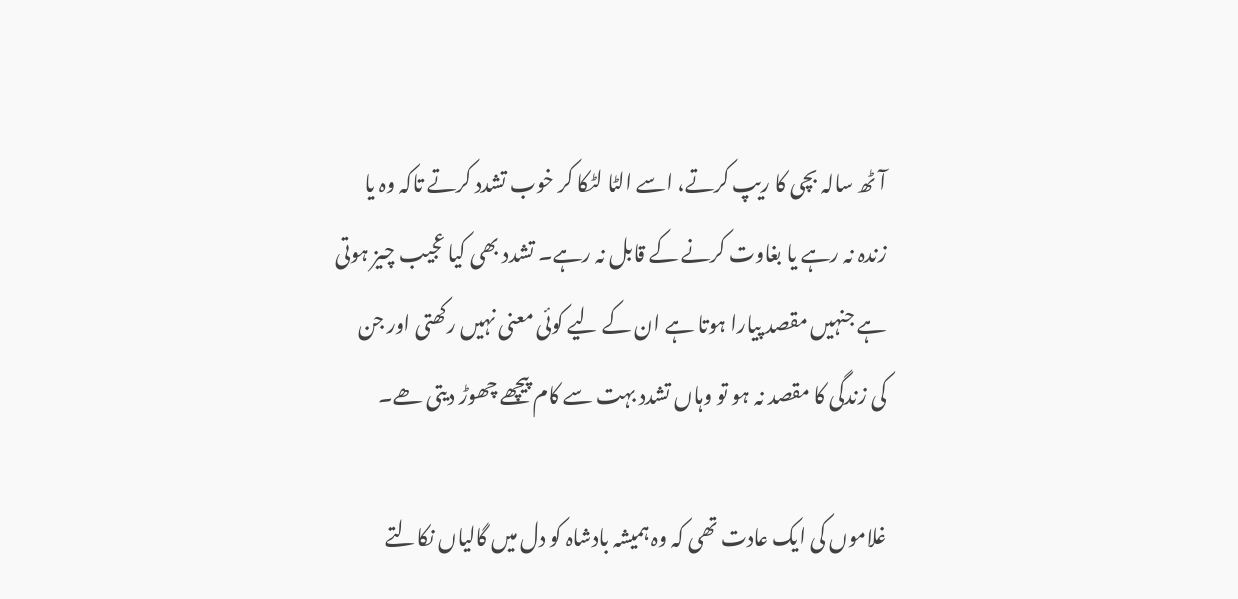آٹھ سالہ بچی کا ریپ کرتے، اسے الٹا لٹکا کر خوب تشدد کرتے تاکہ وہ یا زندہ نہ رہے یا بغاوت کرنے کے قابل نہ رہے۔ تشدد بھی کیا عجیب چیز ہوتی ہے جنہیں مقصد پیارا ہوتا ہے ان کے لیے کوئی معنی نہیں رکھتی اور جن کی زندگی کا مقصد نہ ہو تو وہاں تشدد بہت سے کام پیچھے چھوڑ دیتی ھے۔

غلاموں کی ایک عادت تھی کہ وہ ہمیشہ بادشاہ کو دل میں گالیاں نکالتے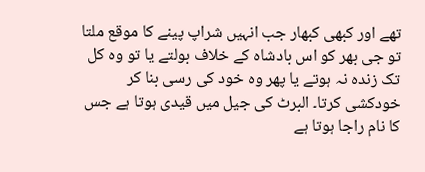تھے اور کبھی کبھار جب انہیں شراپ پینے کا موقع ملتا تو جی بھر کو اس بادشاہ کے خلاف بولتے یا تو وہ کل تک زندہ نہ ہوتے یا پھر وہ خود کی رسی بنا کر خودکشی کرتا۔ البرٹ کی جیل میں قیدی ہوتا ہے جس کا نام راجا ہوتا ہے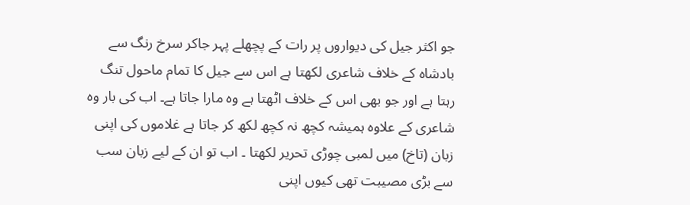جو اکثر جیل کی دیواروں پر رات کے پچھلے پہر جاکر سرخ رنگ سے بادشاہ کے خلاف شاعری لکھتا ہے اس سے جیل کا تمام ماحول تنگ رہتا ہے اور جو بھی اس کے خلاف اٹھتا ہے وہ مارا جاتا ہے۔ اب کی بار وہ شاعری کے علاوہ ہمیشہ کچھ نہ کچھ لکھ کر جاتا ہے غلاموں کی اپنی زبان (تاخ) میں لمبی چوڑی تحریر لکھتا ۔ اب تو ان کے لیے زبان سب سے بڑی مصیبت تھی کیوں اپنی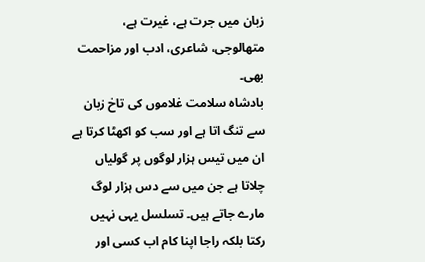زبان میں جرت ہے، غیرت ہے، متھالوجی، شاعری، ادب اور مزاحمت بھی۔
بادشاہ سلامت غلاموں کی تاخ زبان سے تنگ اتا ہے اور سب کو اکھٹا کرتا ہے ان میں تیس ہزار لوگوں پر گولیاں چلاتا ہے جن میں سے دس ہزار لوگ مارے جاتے ہیں۔ تسلسل یہی نہیں رکتا بلکہ راجا اپنا کام اب کسی اور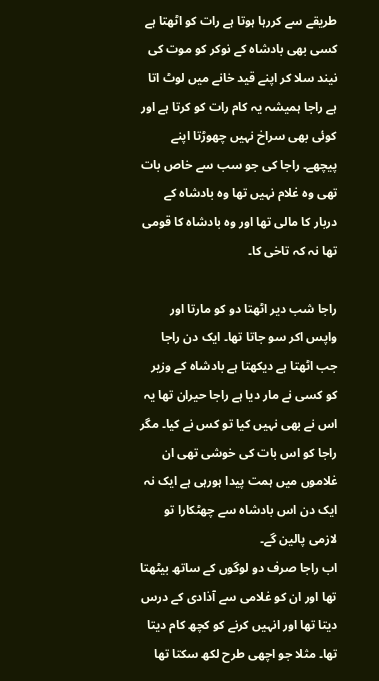طریقے سے کررہا ہوتا ہے رات کو اٹھتا ہے کسی بھی بادشاہ کے نوکر کو موت کی نیند سلا کر اپنے قید خانے میں لوٹ اتا ہے راجا ہمیشہ یہ کام رات کو کرتا ہے اور کوئی بھی سراخ نہیں چھوڑتا اپنے پیچھے۔ راجا کی جو سب سے خاص بات تھی وہ غلام نہیں تھا وہ بادشاہ کے دربار کا مالی تھا اور وہ بادشاہ کا قومی تھا نہ کہ تاخی کا۔

راجا شب دیر اٹھتا دو کو مارتا اور واپس اکر سو جاتا تھا۔ ایک دن راجا جب اٹھتا ہے دیکھتا ہے بادشاہ کے وزیر کو کسی نے مار دیا ہے راجا حیران تھا یہ اس نے بھی نہیں کیا تو کس نے کیا۔ مگر راجا کو اس بات کی خوشی تھی ان غلاموں میں ہمت پیدا ہورہی ہے ایک نہ ایک دن اس بادشاہ سے چھٹکارا تو لازمی پالین گے۔
اب راجا صرف دو لوگوں کے ساتھ بیٹھتا تھا اور ان کو غلامی سے آذادی کے درس دیتا تھا اور انہیں کرنے کو کچھ کام دیتا تھا۔ مثلا جو اچھی طرح لکھ سکتا تھا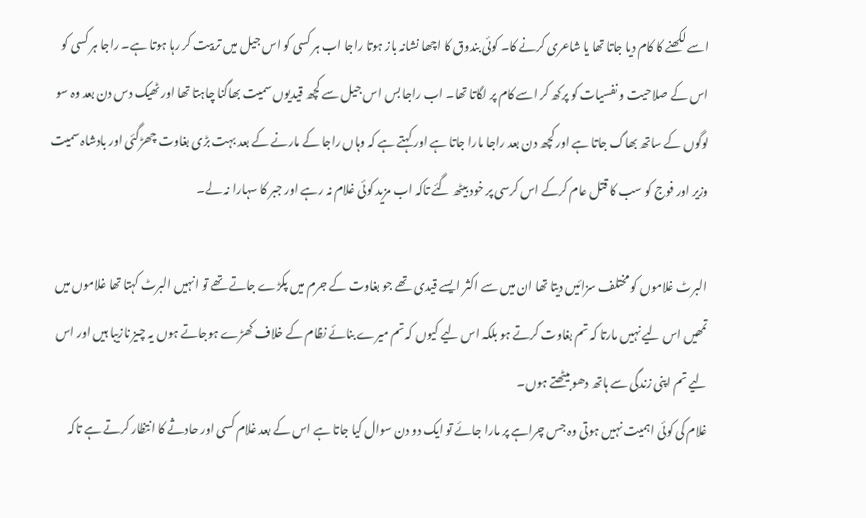اسے لکھنے کا کام دیا جاتا تھا یا شاعری کرنے کا۔ کوئی بندوق کا اچھا نشانہ باز ہوتا راجا اب ہر کسی کو اس جیل میں تربیت کر رہا ہوتا ہے۔ راجا ہر کسی کو اس کے صلاحیت و نفسیات کو پرکھ کر اسے کام پر لگاتا تھا۔ اب راجا بس اس جیل سے کچھ قیدیوں سمیت بھاگنا چاہتا تھا اور ٹھیک دس دن بعد وہ سو لوگوں کے ساتھ بھاگ جاتا ہے اور کچھ دن بعد راجا مارا جاتا ہے اور کہتے ہے کہ وہاں راجا کے مارنے کے بعد بہت بڑی بغاوت چھڑگئی اور بادشاہ سمیت وزیر اور فوج کو سب کا قتل عام کرکے اس کرسی پر خود بیٹھ گئے تاکہ اب مزید کوئی غلام نہ رہے اور جبر کا سہارا نہ لے۔

البرٹ غلاموں کو مختلف سزائیں دیتا تھا ان میں سے اکثر ایسے قیدی تھے جو بغاوت کے جرم میں پکڑے جاتے تھے تو انہیں البرٹ کہتا تھا غلاموں میں تمھیں اس لیے نہیں مارتا کہ تم بغاوت کرتے ہو بلکہ اس لیے کیوں کہ تم میرے بنائے نظام کے خلاف کھڑے ہوجاتے ہوں یہ چیز نازیبا ہیں اور اس لیے تم اپنی زندگی سے ہاتھ دھو بیٹھتے ہوں۔
غلام کی کوئی اہمیت نہیں ہوتی وہ جس چراہے پر مارا جائے تو ایک دو دن سوال کیا جاتا ہے اس کے بعد غلام کسی اور حادثے کا انتظار کرتے ہے تاکہ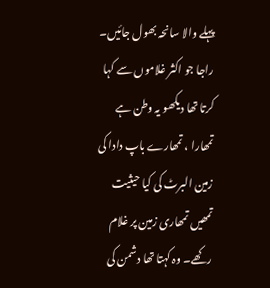پہلے والا سانحہ بھول جائیں۔ راجا جو اکثر غلاموں سے کہا کرتا تھا دیکھو یہ وطن ہے تمھارا ، تمھارے باپ دادا کی زمین البرٹ کی کیا حیثیت تمھیں تمھاری زمین پر غلام رکھے۔ وہ کہتا تھا دشمن کی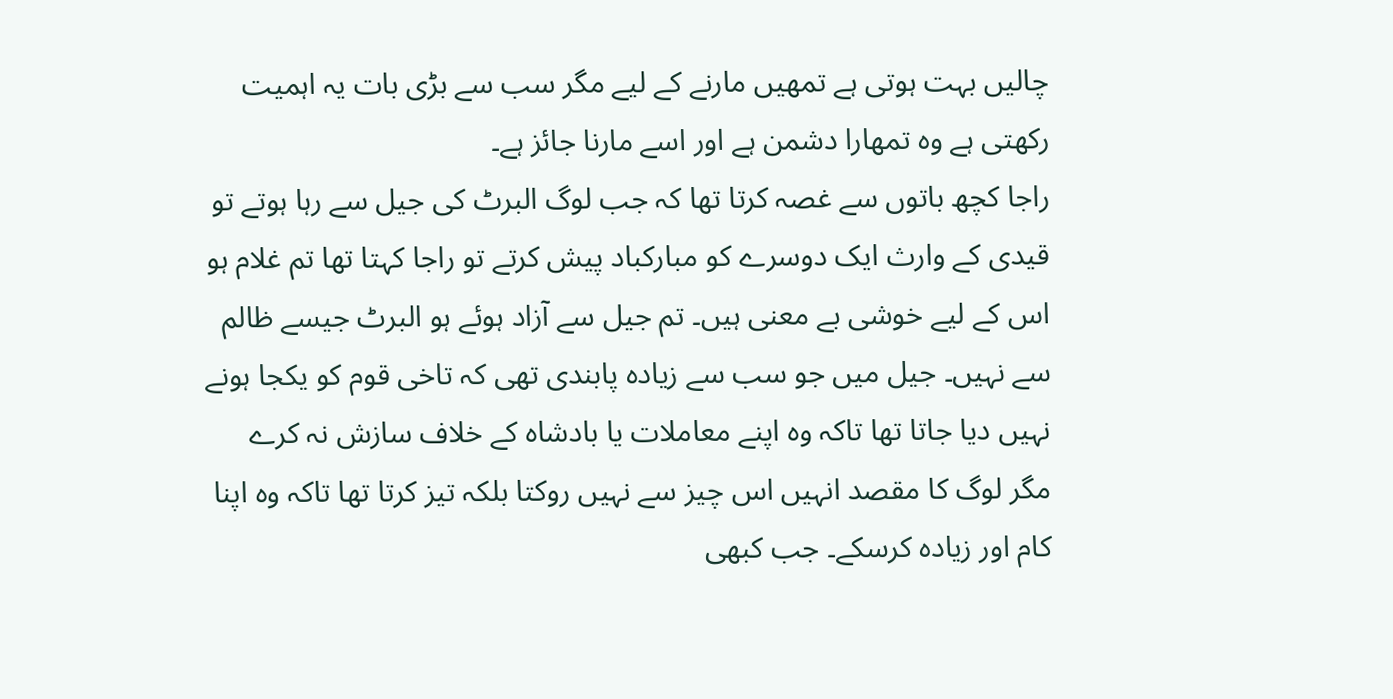چالیں بہت ہوتی ہے تمھیں مارنے کے لیے مگر سب سے بڑی بات یہ اہمیت رکھتی ہے وہ تمھارا دشمن ہے اور اسے مارنا جائز ہے۔
راجا کچھ باتوں سے غصہ کرتا تھا کہ جب لوگ البرٹ کی جیل سے رہا ہوتے تو قیدی کے وارث ایک دوسرے کو مبارکباد پیش کرتے تو راجا کہتا تھا تم غلام ہو اس کے لیے خوشی بے معنی ہیں۔ تم جیل سے آزاد ہوئے ہو البرٹ جیسے ظالم سے نہیں۔ جیل میں جو سب سے زیادہ پابندی تھی کہ تاخی قوم کو یکجا ہونے نہیں دیا جاتا تھا تاکہ وہ اپنے معاملات یا بادشاہ کے خلاف سازش نہ کرے مگر لوگ کا مقصد انہیں اس چیز سے نہیں روکتا بلکہ تیز کرتا تھا تاکہ وہ اپنا کام اور زیادہ کرسکے۔ جب کبھی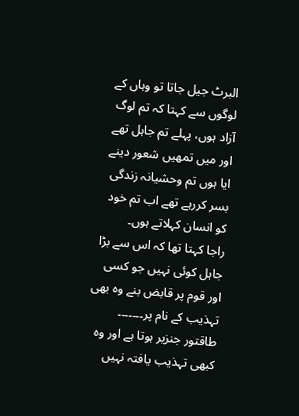البرٹ جیل جاتا تو وہاں کے لوگوں سے کہتا کہ تم لوگ آزاد ہوں، پہلے تم جاہل تھے اور میں تمھیں شعور دینے ایا ہوں تم وحشیانہ زندگی بسر کررہے تھے اب تم خود کو انسان کہلاتے ہوں۔
راجا کہتا تھا کہ اس سے بڑا جاہل کوئی نہیں جو کسی اور قوم پر قابض بنے وہ بھی تہذیب کے نام پر۔۔۔۔۔۔۔ طاقتور جنزیر ہوتا ہے اور وہ کبھی تہذیب یافتہ نہیں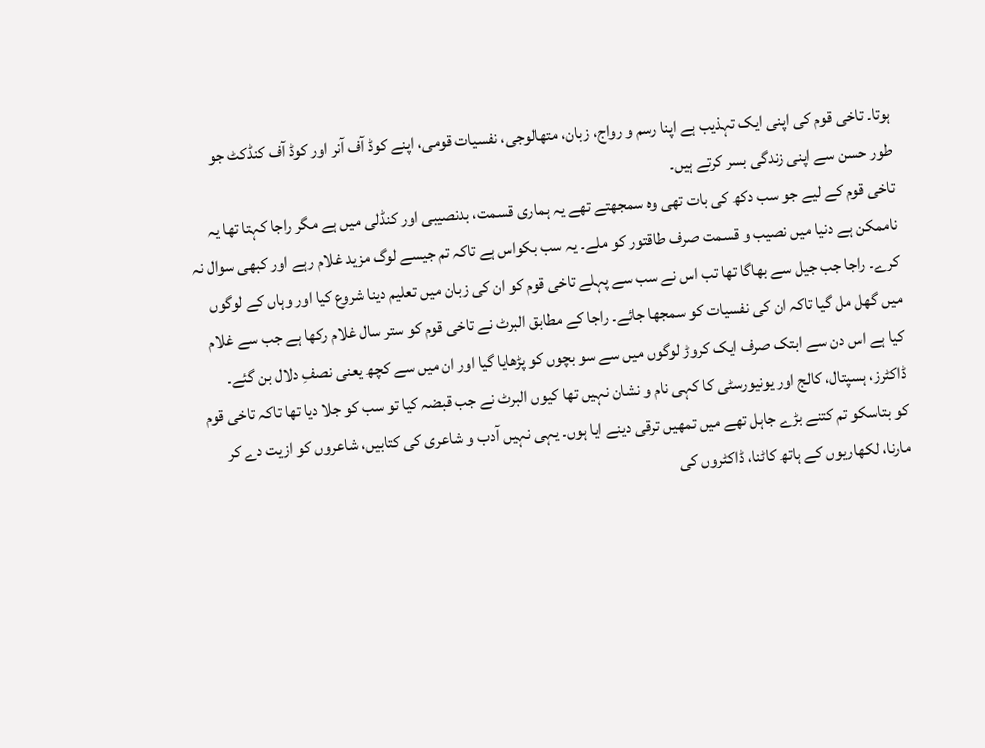ہوتا۔ تاخی قوم کی اپنی ایک تہذیب ہے اپنا رسم و رواج، زبان، متھالوجی، نفسیات قومی، اپنے کوڈ آف آنر اور کوڈ آف کنڈکٹ جو طور حسن سے اپنی زندگی بسر کرتے ہیں۔
تاخی قوم کے لیے جو سب دکھ کی بات تھی وہ سمجھتے تھے یہ ہماری قسمت، بدنصیبی اور کنڈلی میں ہے مگر راجا کہتا تھا یہ ناممکن ہے دنیا میں نصیب و قسمت صرف طاقتور کو ملے۔ یہ سب بکواس ہے تاکہ تم جیسے لوگ مزید غلام رہے اور کبھی سوال نہ کرے۔ راجا جب جیل سے بھاگا تھا تب اس نے سب سے پہلے تاخی قوم کو ان کی زبان میں تعلیم دینا شروع کیا اور وہاں کے لوگوں میں گھل مل گیا تاکہ ان کی نفسیات کو سمجھا جائے۔ راجا کے مطابق البرٹ نے تاخی قوم کو ستر سال غلام رکھا ہے جب سے غلام کیا ہے اس دن سے ابتک صرف ایک کروڑ لوگوں میں سے سو بچوں کو پڑھایا گیا اور ان میں سے کچھ یعنی نصفِ دلال بن گئے۔ ڈاکٹرز، ہسپتال، کالج اور یونیورسٹی کا کہی نام و نشان نہیں تھا کیوں البرٹ نے جب قبضہ کیا تو سب کو جلا دیا تھا تاکہ تاخی قوم کو بتاسکو تم کتنے بڑے جاہل تھے میں تمھیں ترقی دینے ایا ہوں۔ یہی نہیں آدب و شاعری کی کتابیں، شاعروں کو ازیت دے کر مارنا، لکھاریوں کے ہاتھ کاٹنا، ڈاکٹروں کی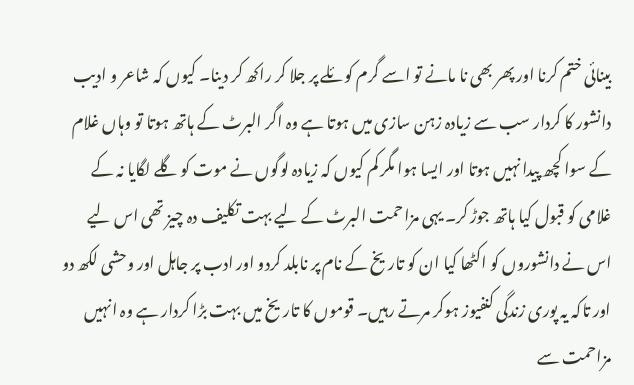بینائی ختم کرنا اور پھر بھی نا مانے تو اسے گرم کوئلے پر جلا کر راکھ کر دینا۔ کیوں کہ شاعر و ادیب دانشور کا کردار سب سے زیادہ زہن سازی میں ہوتا ہے وہ اگر البرٹ کے ہاتھ ہوتا تو وہاں غلام کے سوا کچھ پیدا نہیں ہوتا اور ایسا ہوا مگر کم کیوں کہ زیادہ لوگوں نے موت کو گلے لگایا نہ کے غلامی کو قبول کیا ہاتھ جوڑ کر۔ یہی مزاحمت البرٹ کے لیے بہت تکلیف دہ چیز تھی اس لیے اس نے دانشوروں کو اکٹھا کیا ان کو تاریخ کے نام پر نابلد کردو اور ادب پر جاہل اور وحشی لکھ دو اور تاکہ یہ پوری زندگی کنفیوز ہوکر مرتے رہیں۔ قوموں کا تاریخ میں بہت بڑا کردار ہے وہ انہیں مزاحمت سے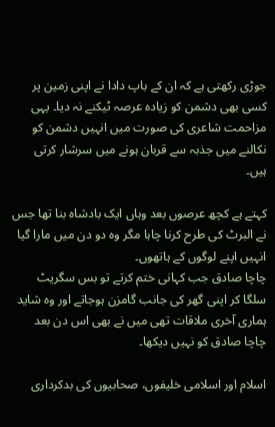جوڑی رکھتی ہے کہ ان کے باپ دادا نے اپنی زمین پر کسی بھی دشمن کو زیادہ عرصہ ٹیکنے نہ دیا۔ یہی مزاحمت شاعری کی صورت میں انہیں دشمن کو نکالنے میں جذبہ سے قربان ہونے میں سرشار کرتی ہیں۔

کہتے ہے کچھ عرصوں بعد وہاں ایک بادشاہ بنا تھا جس نے البرٹ کی طرح کرنا چاہا مگر وہ دو دن میں مارا گیا انہیں اپنے لوگوں کے ہاتھوں۔
چاچا صادق جب کہانی ختم کرتے تو بس سگریٹ سلگا کر اپنی گھر کی جانب گامزن ہوجاتے اور وہ شاید ہماری آخری ملاقات تھی میں نے بھی اس دن بعد چاچا صادق کو نہیں دیکھا۔

اسلام اور اسلامی خلیفوں، صحابیوں کی بدکرداری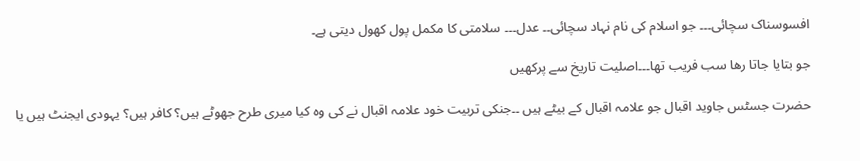افسوسناک سچائی۔۔۔ جو اسلام کی نام نہاد سچائی۔۔ عدل۔۔۔ سلامتی کا مکمل پول کھول دیتی ہے۔

جو بتایا جاتا رھا سب فریب تھا۔۔۔اصلیت تاریخ سے پرکھیں

حضرت جسٹس جاوید اقبال جو علامہ اقبال کے بیٹے ہیں ۔۔جنکی تربیت خود علامہ اقبال نے کی وہ کیا میری طرح جھوٹے ہیں؟ کافر ہیں؟ یہودی ایجنٹ ہیں یا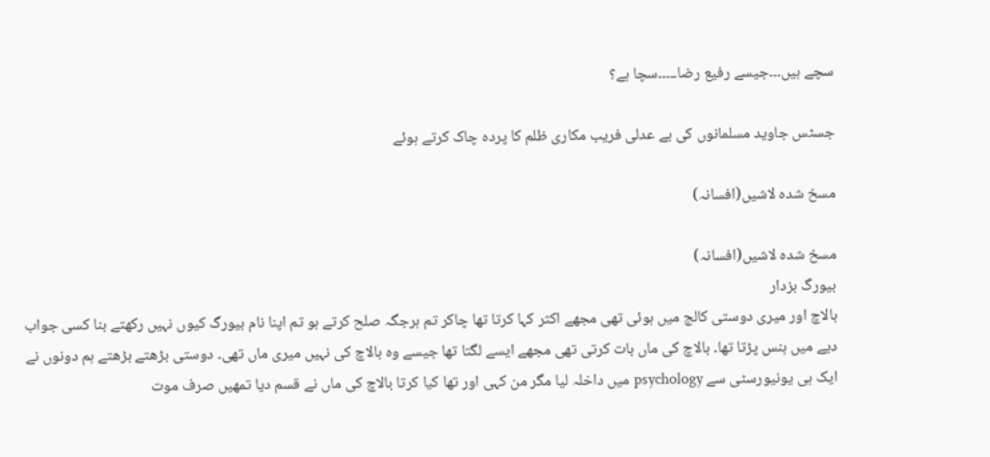سچے ہیں۔۔۔جیسے رفیع رضا۔۔۔۔۔سچا ہے؟

جسٹس جاوید مسلمانوں کی بے عدلی فریب مکاری ظلم کا پردہ چاک کرتے ہوئے

مسخ شدہ لاشیں(افسانہ)

مسخ شدہ لاشیں(افسانہ)
بیورگ بزدار
بالاچ اور میری دوستی کالج میں ہوئی تھی مجھے اکثر کہا کرتا تھا چاکر تم ہرجگہ صلح کرتے ہو تم اپنا نام بیورگ کیوں نہیں رکھتے بنا کسی جواب دیے میں ہنس پڑتا تھا۔ بالاچ کی ماں بات کرتی تھی مجھے ایسے لگتا تھا جیسے وہ بالاچ کی نہیں میری ماں تھی۔ دوستی بڑھتے بڑھتے ہم دونوں نے ایک ہی یونیورسٹی سے psychology میں داخلہ لیا مگر من کہی اور تھا کیا کرتا بالاچ کی ماں نے قسم دیا تمھیں صرف موت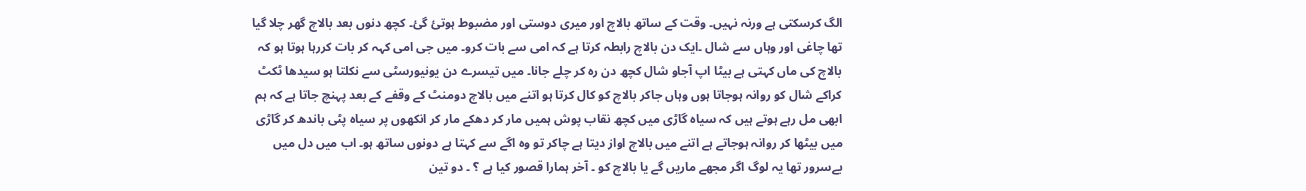الگ کرسکتی ہے ورنہ نہیں۔ وقت کے ساتھ بالاچ اور میری دوستی اور مضبوط ہوتئ گئ۔ کچھ دنوں بعد بالاچ گھر چلا گیا تھا چاغی اور وہاں سے شال ۔ایک دن بالاچ رابطہ کرتا ہے کہ امی سے بات کرو۔ میں جی امی کہہ کر بات کررہا ہوتا ہو کہ بالاچ کی ماں کہتی ہے بیٹا اپ آجاو شال کچھ دن رہ کر چلے جانا۔ میں تیسرے دن یونیورسٹی سے نکلتا ہو سیدھا ٹکٹ کراکے شال کو روانہ ہوجاتا ہوں وہاں جاکر بالاچ کو کال کرتا ہو اتنے میں بالاچ دومنٹ کے وقفے کے بعد پہنچ جاتا ہے کہ ہم ابھی مل رہے ہوتے ہیں کہ سیاہ گاڑی میں کچھ نقاب پوش ہمیں مار کر دھکے مار کر انکھوں پر سیاہ پٹی باندھ کر گاڑی میں بیٹھا کر روانہ ہوجاتے ہے اتنے میں بالاچ اواز دیتا ہے چاکر تو وہ اگے سے کہتا ہے دونوں ساتھ ہو۔ اب میں دل میں بےسرور تھا یہ لوگ اگر مجھے ماریں گے یا بالاچ کو ۔ آخر ہمارا قصور کیا ہے ؟ ۔ دو تین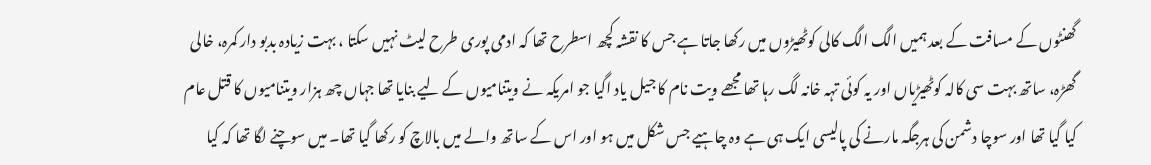گھنٹوں کے مسافت کے بعد ہمیں الگ الگ کالی کوٹھیڑوں میں رکھا جاتا ہے جس کا نقشہ کچھ اسطرح تھا کہ ادمی پوری طرح لیٹ نہیں سکتا ، بہت زیادہ بدبو دار کمرہ، خالی گھڑہ، ساتھ بہت سی کالہ کوٹھیڑیاں اور یہ کوئی تہہ خانہ لگ رہا تھا مجھے ویت نام کا جیل یاد اگیا جو امریکہ نے ویتنامیوں کے لیے بنایا تھا جہاں چھ ہزار ویتنامیوں کا قتل عام کیا گیا تھا اور سوچا دشمن کی ہرجگہ مارنے کی پالیسی ایک ہی ہے وہ چاہیے جس شکل میں ہو اور اس کے ساتھ والے میں بالاچ کو رکھا گیا تھا۔ میں سوچنے لگا تھا کہ کیا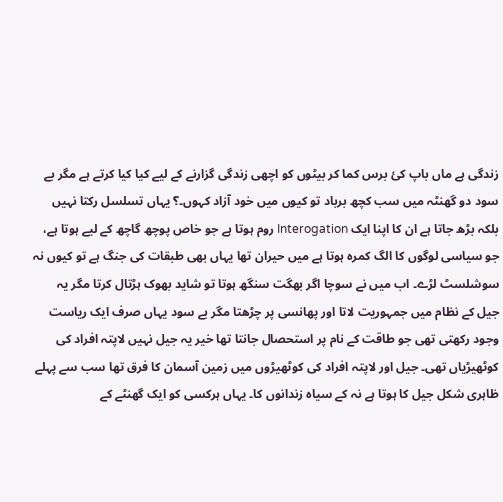زندگی ہے ماں باپ کئ برس کما کر بیٹوں کو اچھی زندگی گزارنے کے لیے کیا کیا کرتے ہے مگر بے سود دو گھنٹہ میں سب کچھ برباد تو کیوں میں خود آزاد کہوں۔؟ یہاں تسلسل رکتا نہیں بلکہ بڑھ جاتا ہے ان کا اپنا ایک Interogation روم ہوتا ہے جو خاص پوچھ گاچھ کے لیے ہوتا ہے، جو سیاسی لوگوں کا الگ کمرہ ہوتا ہے میں حیران تھا یہاں بھی طبقات کی جنگ ہے تو کیوں نہ سوشلسٹ لڑے۔ اب میں نے سوچا اگر بھگت سنگھ ہوتا تو شاید بھوک ہڑتال کرتا مگر یہ جیل کے نظام میں جمہوریت لاتا اور پھانسی پر چڑھتا مگر بے سود یہاں صرف ایک ریاست وجود رکھتی تھی جو طاقت کے نام پر استحصال جانتا تھا خیر یہ جیل نہیں لاپتہ افراد کی کوٹھیڑیاں تھی۔ جیل اور لاپتہ افراد کی کوٹھیڑوں میں زمین آسمان کا فرق تھا سب سے پہلے ظاہری شکل جیل کا ہوتا ہے نہ کے سیاہ زندانوں کا۔ یہاں ہرکسی کو ایک گھنٹے کے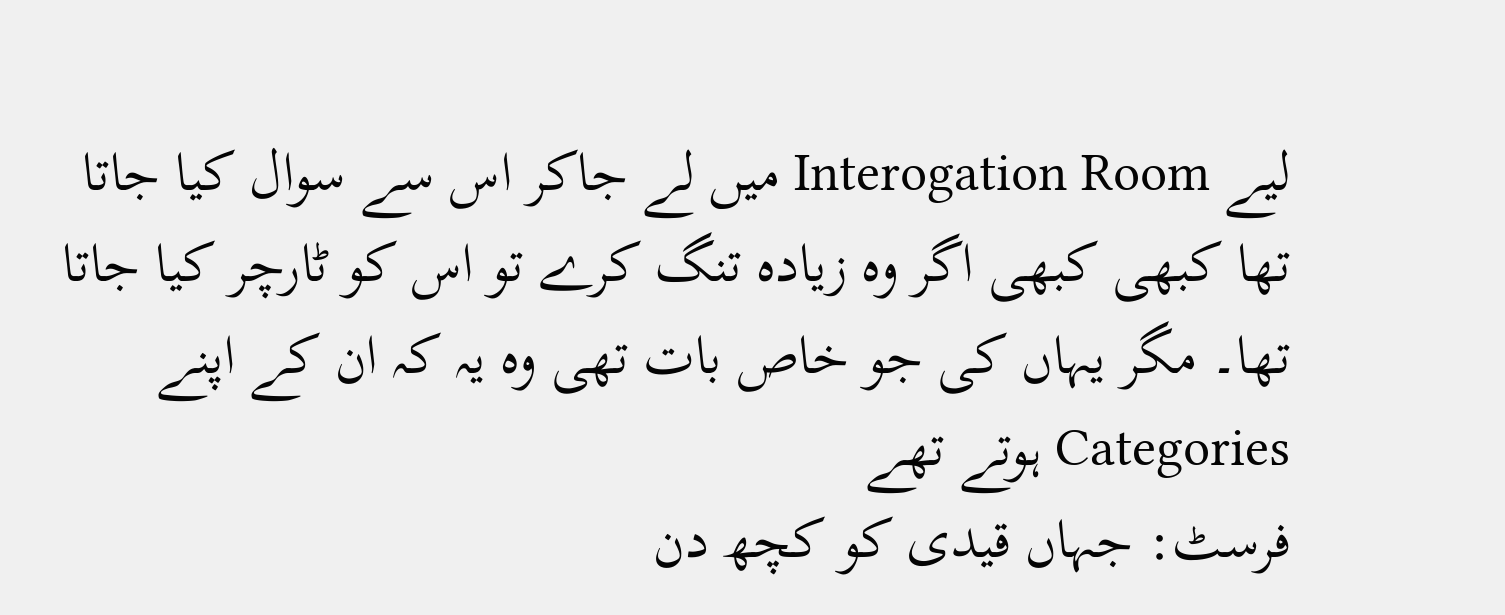لیے Interogation Room میں لے جاکر اس سے سوال کیا جاتا تھا کبھی کبھی اگر وہ زیادہ تنگ کرے تو اس کو ٹارچر کیا جاتا تھا۔ مگر یہاں کی جو خاص بات تھی وہ یہ کہ ان کے اپنے Categories ہوتے تھے
فرسٹ: جہاں قیدی کو کچھ دن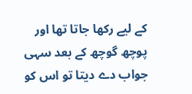کے لیے رکھا جاتا تھا اور پوچھ گوچھ کے بعد سہی جواب دے دیتا تو اس کو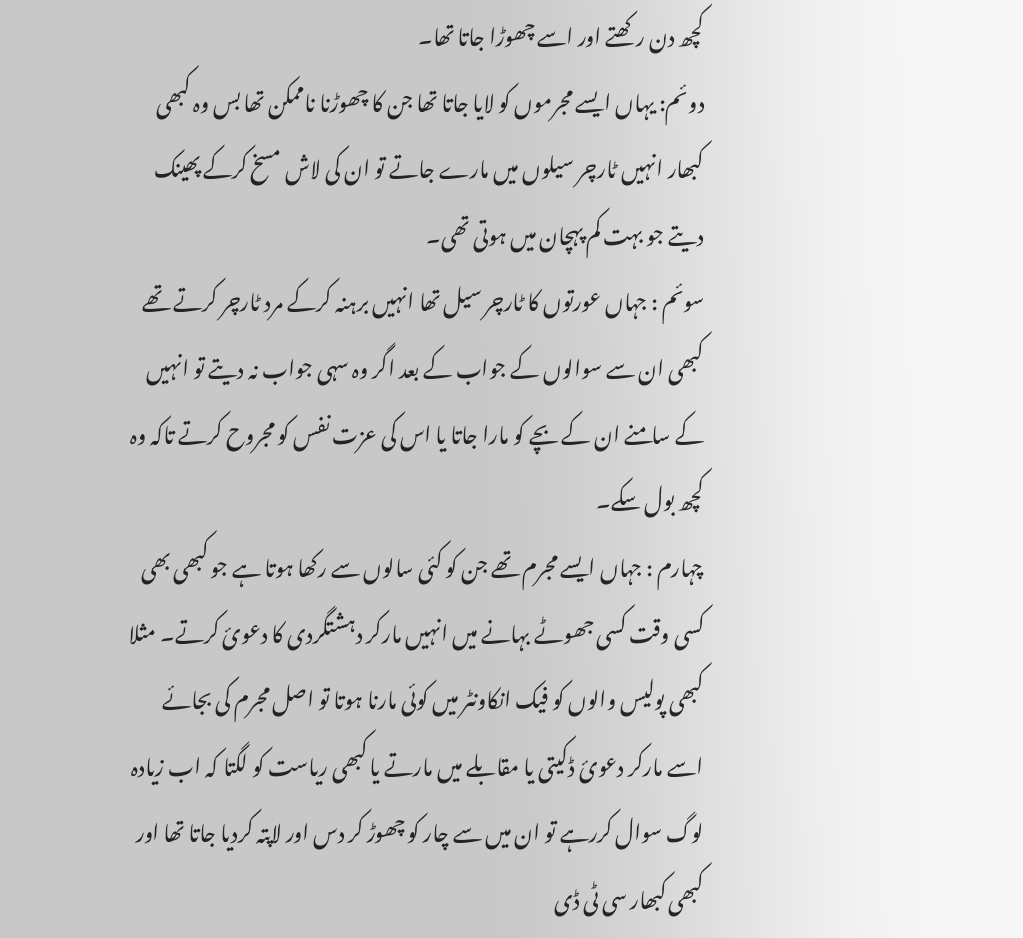کچھ دن رکھتے اور اسے چھوڑا جاتا تھا۔
دوئم: یہاں ایسے مجرموں کو لایا جاتا تھا جن کا چھوڑنا ناممکن تھا بس وہ کبھی کبھار انہیں ٹارچر سیلوں میں مارے جاتے تو ان کی لاش مسخ کرکے پھینک دیتے جو بہت کم پہچان میں ہوتی تھی۔
سوئم : جہاں عورتوں کا ٹارچر سیل تھا انہیں برہنہ کرکے مرد ٹارچر کرتے تھے کبھی ان سے سوالوں کے جواب کے بعد اگر وہ سہی جواب نہ دیتے تو انہیں کے سامنے ان کے بچے کو مارا جاتا یا اس کی عزت نفس کو مجروح کرتے تاکہ وہ کچھ بول سکے۔
چہارم : جہاں ایسے مجرم تھے جن کو کئی سالوں سے رکھا ہوتا ہے جو کبھی بھی کسی وقت کسی جھوٹے بہانے میں انہیں مارکر دہشتگردی کا دعوئ کرتے۔ مثلا کبھی پولیس والوں کو فیک انکاونٹر میں کوئی مارنا ہوتا تو اصل مجرم کی بجائے اسے مارکر دعوئ ڈکیتی یا مقابلے میں مارتے یا کبھی ریاست کو لگتا کہ اب زیادہ لوگ سوال کررہے تو ان میں سے چار کو چھوڑ کر دس اور لاپتہ کردیا جاتا تھا اور کبھی کبھار سی ٹی ڈی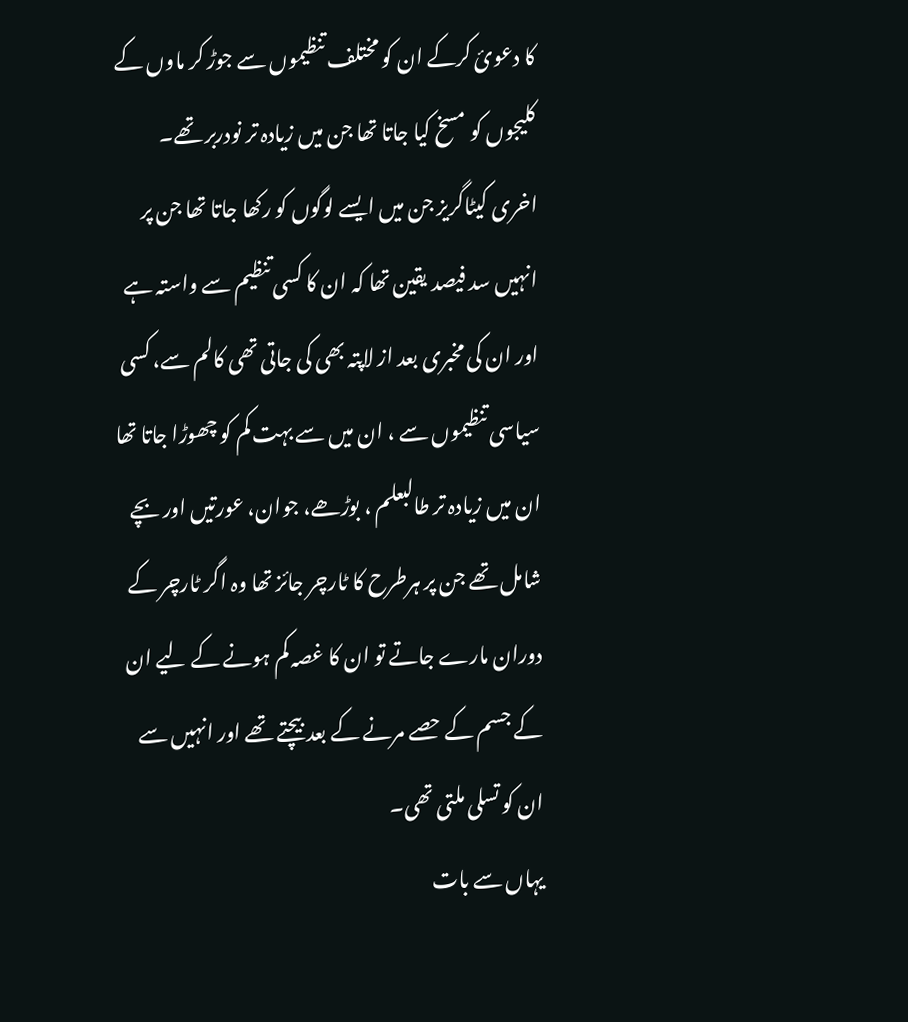کا دعوئ کرکے ان کو مختلف تنظیموں سے جوڑ کر ماوں کے کلیجوں کو مسخ کیا جاتا تھا جن میں زیادہ تر نودربر تھے۔
اخری کیٹاگریز جن میں ایسے لوگوں کو رکھا جاتا تھا جن پر انہیں سد فیصد یقین تھا کہ ان کا کسی تنظیم سے واستہ ہے اور ان کی مخبری بعد از لاپتہ بھی کی جاتی تھی کالم سے، کسی سیاسی تنظیموں سے ، ان میں سے بہت کم کو چھوڑا جاتا تھا ان میں زیادہ تر طالبعلم ، بوڑھے، جوان، عورتیں اور بچے شامل تھے جن پر ہرطرح کا ٹارچر جائز تھا وہ اگر ٹارچر کے دوران مارے جاتے تو ان کا غصہ کم ہونے کے لیے ان کے جسم کے حصے مرنے کے بعد بیچتے تھے اور انہیں سے ان کو تسلی ملتی تھی۔
یہاں سے بات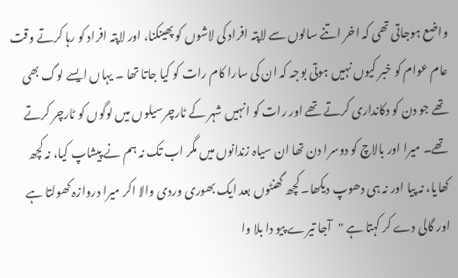واضع ہوجاتی تھی کہ اخر اتنے سالوں سے لاپتہ افراد کی لاشوں کو پھینکنا، اور لاپتہ افراد کو رہا کرتے وقت عام عوام کو خبر کیوں نہیں ہوتی بوجہ کہ ان کی سارا کام رات کو کیا جاتا تھا ۔ یہاں ایسے لوگ بھی تھے جو دن کو دکانداری کرتے تھے اور رات کو انہیں شہر کے ٹارچرسیلوں میں لوگوں کو ٹارچر کرتے تھے۔ میرا اور بالاچ کو دوسرا دن تھا ان سیاہ زندانوں میں مگر اب تک نہ ہم نے پیشاپ کیا، نہ کچھ کھایا، نہ پیا اور نہ ہی دھوپ دیکھا۔ کچھ گھنٹوں بعد ایک بھوری وردی والا اکر میرا دروازہ کھولتا ہے اور گالی دے کر کہتا ہے "آجا تیرے پیو دا بلا وا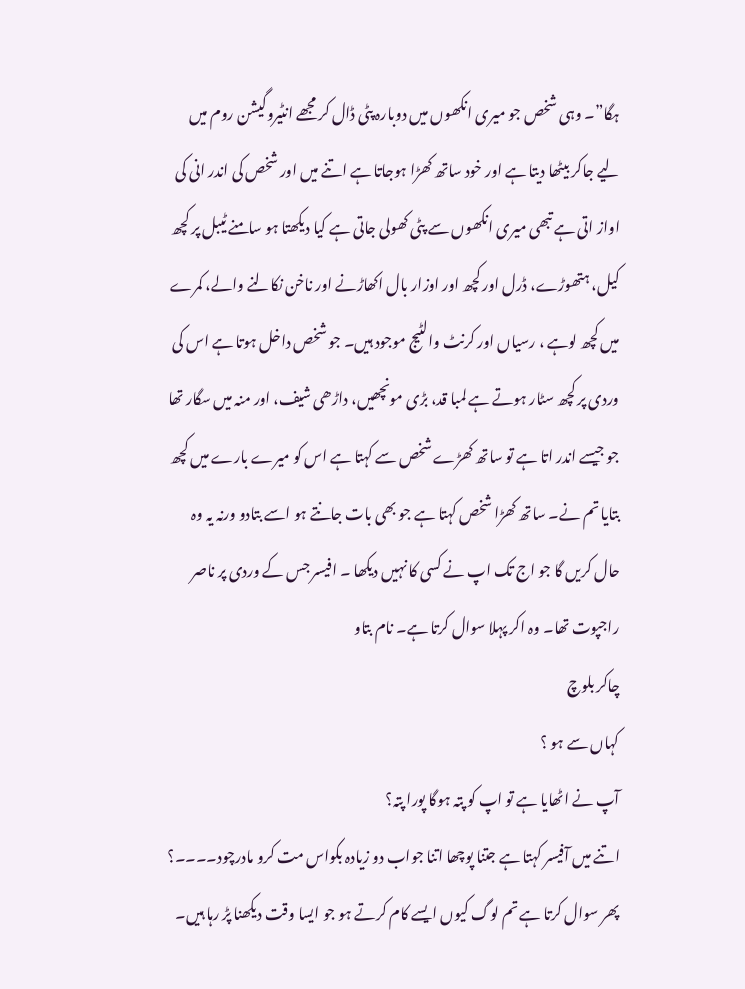ہگا”۔ وہی شخص جو میری انکھوں میں دوبارہ پٹی ڈال کر مجھے انٹیروگیشن روم میں لیے جاکر بیٹھا دیتا ہے اور خود ساتھ کھڑا ہوجاتا ہے اتنے میں اور شخص کی اندر انی کی اواز اتی ہے تبھی میری انکھوں سے پٹی کھولی جاتی ہے کیا دیکھتا ہو سامنے ٹیبل پر کچھ کیل، ہتھوڑے، ڈرل اور کچھ اور اوزار بال اکھاڑنے اور ناخن نکالنے والے، کمرے میں کچھ لوہے ، رسیاں اور کرنٹ والٹیج موجود ہیں۔ جو شخص داخل ہوتا ہے اس کی وردی پر کچھ سٹار ہوتے ہے لمبا قد، بڑی مونچھیں، داڑھی شیف، اور منہ میں سگار تھا جو جیسے اندر اتا ہے تو ساتھ کھڑے شخص سے کہتا ہے اس کو میرے بارے میں کچھ بتایا تم نے۔ ساتھ کھڑا شخص کہتا ہے جو بھی بات جانتے ہو اسے بتادو ورنہ یہ وہ حال کریں گا جو اج تک اپ نے کسی کا نہیں دیکھا ۔ افیسر جس کے وردی پر ناصر راجپوت تھا۔ وہ اکر پہلا سوال کرتا ہے۔ نام بتاو
چاکر بلوچ
کہاں سے ہو ؟
آپ نے اٹھایا ہے تو اپ کو پتہ ہوگا پورا پتہ؟
اتنے میں آفیسر کہتا ہے جتنا پوچھا اتنا جواب دو زیادہ بکواس مت کرو مادرچود۔۔۔۔؟
پھر سوال کرتا ہے تم لوگ کیوں ایسے کام کرتے ہو جو ایسا وقت دیکھنا پڑ رہا ہیں۔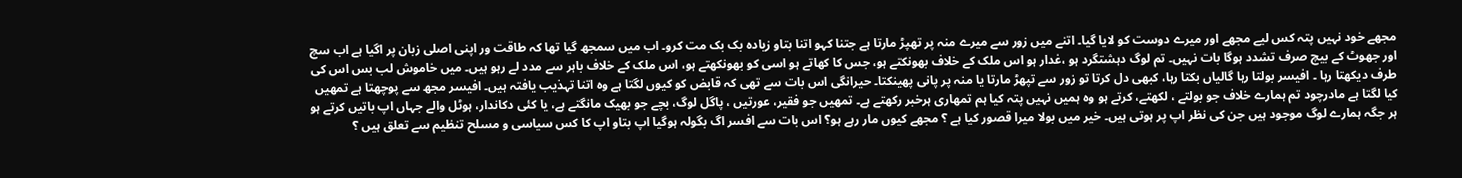مجھے خود نہیں پتہ کس لیے مجھے اور میرے دوست کو لایا گیا۔ اتنے میں زور سے میرے منہ پر تھپڑ مارتا ہے جتنا کہو اتنا بتاو زیادہ بک بک مت کرو۔ اب میں سمجھ گیا تھا کہ طاقت ور اپنی اصلی زبان پر اگیا ہے اب سچ اور جھوٹ کے بیچ صرف تشدد ہوگا بات نہیں۔ تم لوگ دہشتگرد ہو ،غدار ہو اس ملک کے خلاف بھونکتے ہو، جس کا کھاتے ہو اسی کو بھونکھتے ہو، اس ملک کے خلاف باہر سے مدد لے رہو ہیں۔ میں خاموش لب بس اس کی طرف دیکھتا رہا ۔ افیسر بولتا رہا گالیاں بکتا رہا، کبھی دل کرتا تو زور سے تپھڑ مارتا یا منہ پر پانی پھینکتا۔ حیرانگی اس بات سے تھی کہ قابض کو کیوں لگتا ہے وہ اتنا تہذیب یافتہ ہیں۔ افیسر مجھ سے پوچھتا ہے تمھیں کیا لگتا ہے مادرچود تم ہمارے خلاف جو بولتے ، لکھتے، کرتے ہو وہ ہمیں نہیں پتہ کیا ہم تمھاری ہرخبر رکھتے ہے۔ تمھیں جو فقیر، عورتیں ، پاگل لوگ، بچے جو بھیک مانگتے ہے، یا کئی دکاندار، ہوٹل والے جہاں اپ باتیں کرتے ہو ہر جگہ ہمارے لوگ موجود ہیں جن کی نظر اپ پر ہوتی ہیں۔ خیر میں بولا میرا قصور کیا ہے ؟ مجھے کیوں مار رہے ہو؟ اس بات سے افسر اگ بگولہ ہوگیا اپ بتاو اپ کا کس سیاسی و مسلح تنظیم سے تعلق ہیں ؟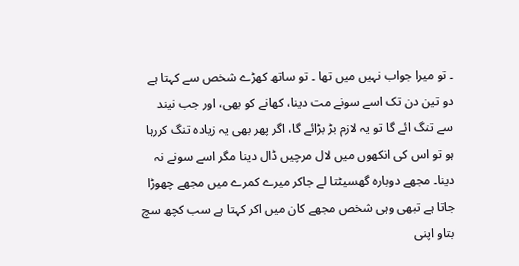۔ تو میرا جواب نہیں میں تھا ۔ تو ساتھ کھڑے شخص سے کہتا ہے دو تین دن تک اسے سونے مت دینا، کھانے کو بھی، اور جب نیند سے تنگ ائے گا تو یہ لازم بڑ بڑائے گا، اگر پھر بھی یہ زیادہ تنگ کررہا ہو تو اس کی انکھوں میں لال مرچیں ڈال دینا مگر اسے سونے نہ دینا۔ مجھے دوبارہ گھسیٹتا لے جاکر میرے کمرے میں مجھے چھوڑا جاتا ہے تبھی وہی شخص مجھے کان میں اکر کہتا ہے سب کچھ سچ بتاو اپنی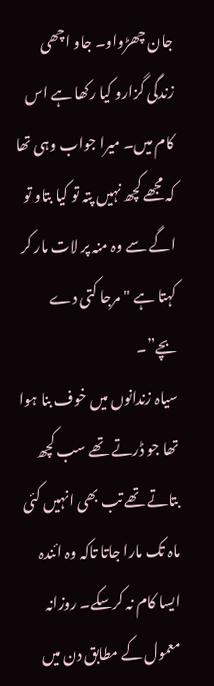جان چھڑواو۔ جاو اچھی زندگی گزارو کیا رکھا ہے اس کام میں۔ میرا جواب وہی تھا کہ مجھے کچھ نہیں پتہ تو کیا بتاو تو اگے سے وہ منہ پر لات مار کر کہتا ہے "مرجا کتی دے بچے”۔
سیاہ زندانوں میں خوف بنا ہوا تھا جو ڈرتے تھے سب کچھ بتاتے تھے تب بھی انہیں کئی ماہ تک مارا جاتا تاکہ وہ ائندہ ایسا کام نہ کرسکے۔ روزانہ معمول کے مطابق دن میں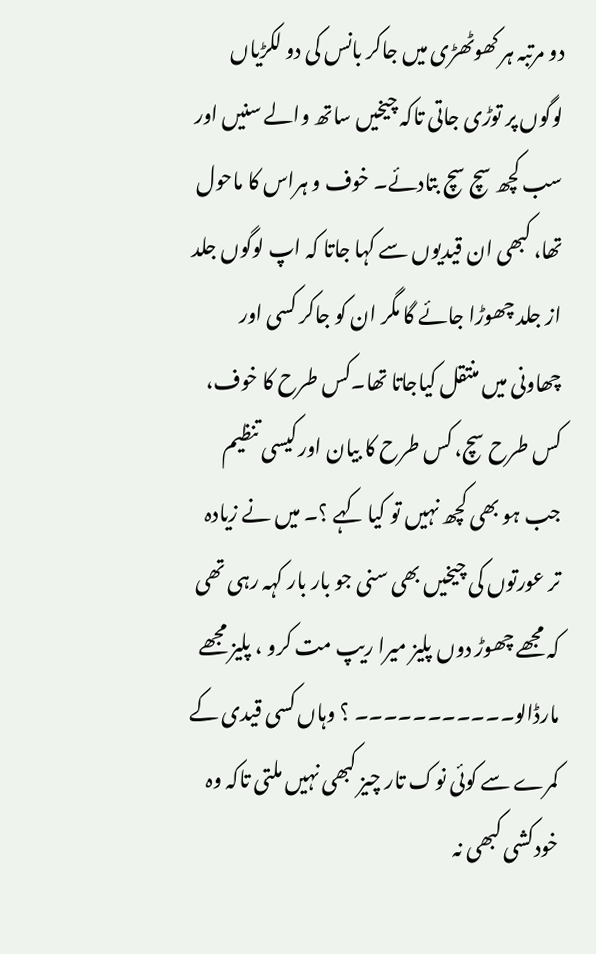دو مرتبہ ہر کھوٹھڑی میں جاکر بانس کی دو لکڑیاں لوگوں پر توڑی جاتی تاکہ چیخیں ساتھ والے سنیں اور سب کچھ سچ سچ بتادئے۔ خوف و ہراس کا ماحول تھا، کبھی ان قیدیوں سے کہا جاتا کہ اپ لوگوں جلد از جلد چھوڑا جائے گا مگر ان کو جاکر کسی اور چھاونی میں منتقل کیاجاتا تھا۔کس طرح کا خوف، کس طرح سچ، کس طرح کا بیان اور کیسی تنظیم جب ہو بھی کچھ نہیں تو کیا کہے ؟۔ میں نے زیادہ تر عورتوں کی چیخیں بھی سنی جو بار بار کہہ رہی تھی کہ مجھے چھوڑ دوں پلیز میرا ریپ مت کرو ، پلیز مجھے مارڈالو۔۔۔۔۔۔۔۔۔۔۔ ؟ وہاں کسی قیدی کے کمرے سے کوئی نوک تار چیز کبھی نہیں ملتی تاکہ وہ خودکشی کبھی نہ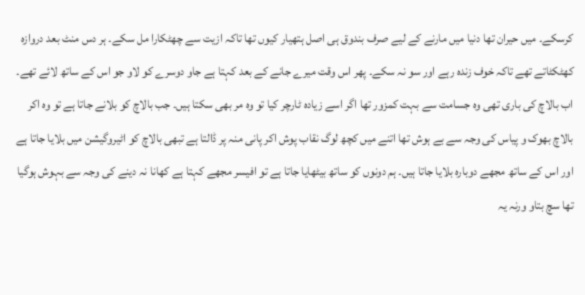کرسکے۔ میں حیران تھا دنیا میں مارنے کے لیے صرف بندوق ہی اصل ہتھیار کیوں تھا تاکہ ازیت سے چھٹکارا مل سکے۔ ہر دس منٹ بعد دروازہ کھٹکٹاتے تھے تاکہ خوف زندہ رہے اور سو نہ سکے۔ پھر اس وقت میرے جانے کے بعد کہتا ہے جاو دوسرے کو لاو جو اس کے ساتھ لائے تھے۔ اب بالاچ کی باری تھی وہ جسامت سے بہت کمزور تھا اگر اسے زیادہ ٹارچر کیا تو وہ مر بھی سکتا ہیں۔ جب بالاچ کو بلانے جاتا ہے تو وہ اکر بالاچ بھوک و پیاس کی وجہ سے بے ہوش تھا اتنے میں کچھ لوگ نقاب پوش اکر پانی منہ پر ڈالتا ہے تبھی بالاچ کو اٹیروگیشن میں بلایا جاتا ہے اور اس کے ساتھ مجھے دوبارہ بلایا جاتا ہیں۔ ہم دونوں کو ساتھ بیٹھایا جاتا ہے تو افیسر مجھے کہتا ہے کھانا نہ دینے کی وجہ سے بہوش ہوگیا تھا سچ بتاو ورنہ یہ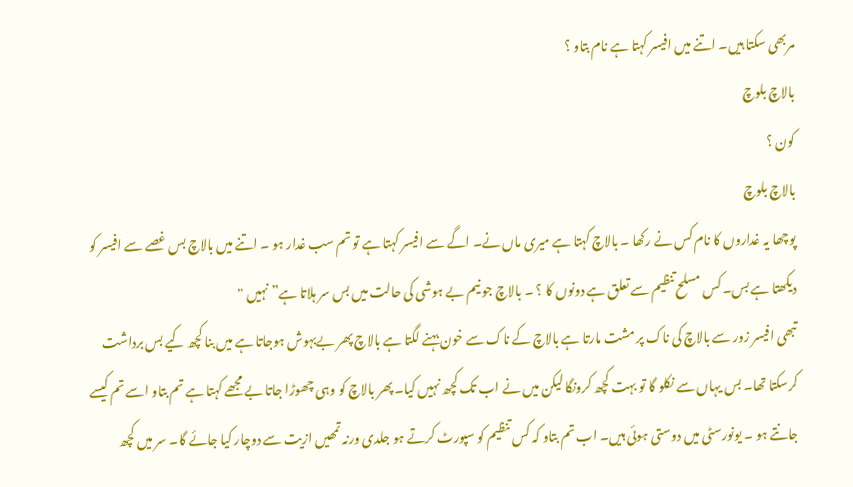مربھی سکتا ہیں۔ اتنے میں افیسر کہتا ہے نام بتاو ؟
بالاچ بلوچ
کون ؟
بالاچ بلوچ
پوچھا یہ غداروں کا نام کس نے رکھا ۔ بالاچ کہتا ہے میری ماں نے۔ اگے سے افیسر کہتا ہے تو تم سب غدار ہو ۔ اتنے میں بالاچ بس غصے سے افیسر کو دیکھتا ہے بس۔ کس مسلح تنظیم سے تعلق ہے دونوں کا ؟ ۔ بالاچ جو نیم بے ہوشی کی حالت میں بس سر ہلاتا ہے” نہیں "
تبھی افیسر زور سے بالاچ کی ناک پر مشت مارتا ہے بالاچ کے ناک سے خون بہنے لگتا ہے بالاچ پھر بےبہوش ہوجاتا ہے میں بنا کچھ کیے بس برداشت کرسکتا تھا۔ بس یہاں سے نکلو گا تو بہت کچھ کرونگا لیکن میں نے اب تک کچھ نہیں کیا۔ پھر بالاچ کو وہی چھوڑا جاتا بے مجھے کہتا ہے تم بتاو اسے تم کیسے جانتے ہو ۔ یونورسٹی میں دوستی ہوئی ہیں۔ اب تم بتاو کہ کس تنظیم کو سپورٹ کرتے ہو جلدی ورنہ تمھیں ازیت سے دوچار کیا جائے گا۔ سر میں کچھ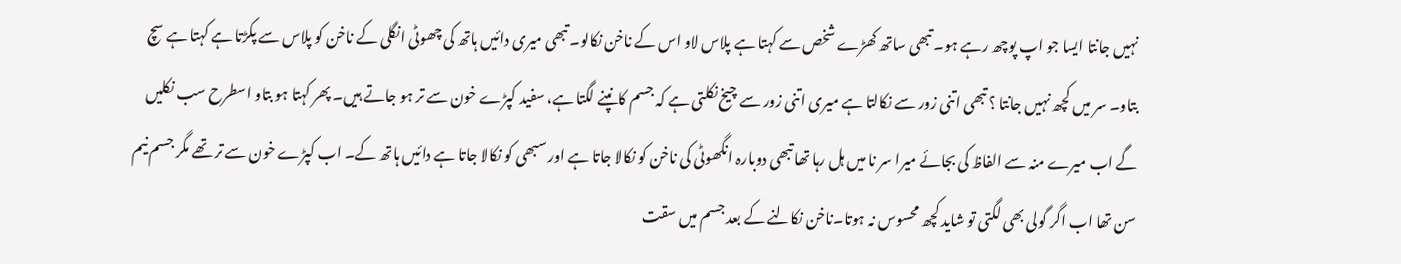نہیں جانتا ایسا جو اپ پوچھ رہے ہو۔ تبھی ساتھ کھڑے شخص سے کہتا ہے پلاس لاو اس کے ناخن نکالو۔ تبھی میری دائیں ہاتھ کی چھوٹی انگلی کے ناخن کو پلاس سے پکڑتا ہے کہتا ہے سچ بتاو۔ سر میں کچھ نہیں جانتا ؟ تبھی اتنی زور سے نکالتا ہے میری اتنی زور سے چیخ نکلتی ہے کہ جسم کانپنے لگتا ہے، سفید کپڑے خون سے تر ہو جاتے ہیں۔ پھر کہتا ہو بتاو اسطرح سب نکلیں گے اب میرے منہ سے الفاظ کی بجائے میرا سر نا میں ہل رہا تھا تبھی دوبارہ انگھوٹی کی ناخن کو نکالا جاتا ہے اور سبھی کو نکالا جاتا ہے دائیں ہاتھ کے۔ اب کپڑے خون سے تر تھے مگر جسم نیم سن تھا اب اگر گولی بھی لگتی تو شاید کچھ محسوس نہ ہوتا۔ناخن نکالنے کے بعد جسم میں سقت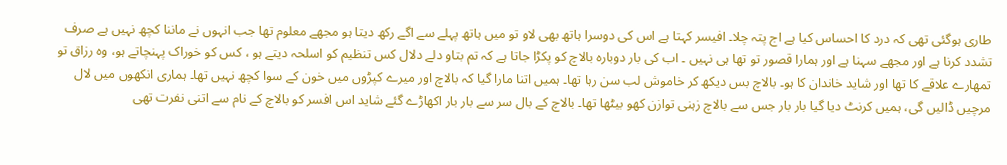طاری ہوگئی تھی کہ درد کا احساس کیا ہے اج پتہ چلا۔ افیسر کہتا ہے اس کی دوسرا ہاتھ بھی لاو تو میں ہاتھ پہلے سے اگے رکھ دیتا ہو مجھے معلوم تھا جب انہوں نے ماننا کچھ نہیں ہے صرف تشدد کرنا ہے اور مجھے سہنا ہے اور ہمارا قصور تو تھا ہی نہیں ۔ اب کی بار دوبارہ بالاچ کو پکڑا جاتا ہے کہ تم بتاو دلے دلال کس تنظیم کو اسلحہ دیتے ہو ، کس کو خوراک پہنچاتے ہو، وہ رزاق تو تمھارے علاقے کا تھا اور شاید خاندان کا ہو۔ بالاچ بس دیکھ کر خاموش لب سن رہا تھا۔ ہمیں اتنا مارا گیا کہ بالاچ اور میرے کپڑوں میں خون کے سوا کچھ نہیں تھا۔ ہماری انکھوں میں لال مرچیں ڈالیں گی، ہمیں کرنٹ دیا گیا بار بار جس سے بالاچ زہنی توازن کھو بیٹھا تھا۔ بالاچ کے بال سر سے بار بار اکھاڑے گئے شاید اس افسر کو بالاچ کے نام سے اتنی نفرت تھی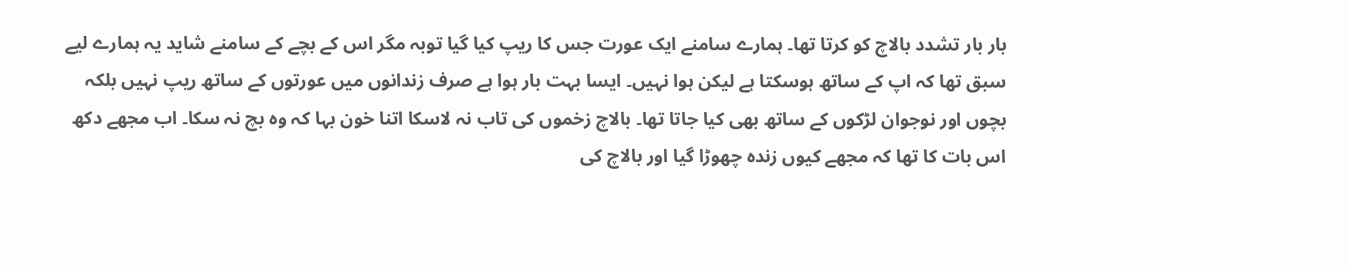بار بار تشدد بالاچ کو کرتا تھا۔ ہمارے سامنے ایک عورت جس کا ریپ کیا گیا توبہ مگر اس کے بچے کے سامنے شاید یہ ہمارے لیے سبق تھا کہ اپ کے ساتھ ہوسکتا ہے لیکن ہوا نہیں۔ ایسا بہت بار ہوا ہے صرف زندانوں میں عورتوں کے ساتھ ریپ نہیں بلکہ بچوں اور نوجوان لڑکوں کے ساتھ بھی کیا جاتا تھا۔ بالاچ زخموں کی تاب نہ لاسکا اتنا خون بہا کہ وہ بچ نہ سکا۔ اب مجھے دکھ اس بات کا تھا کہ مجھے کیوں زندہ چھوڑا گیا اور بالاچ کی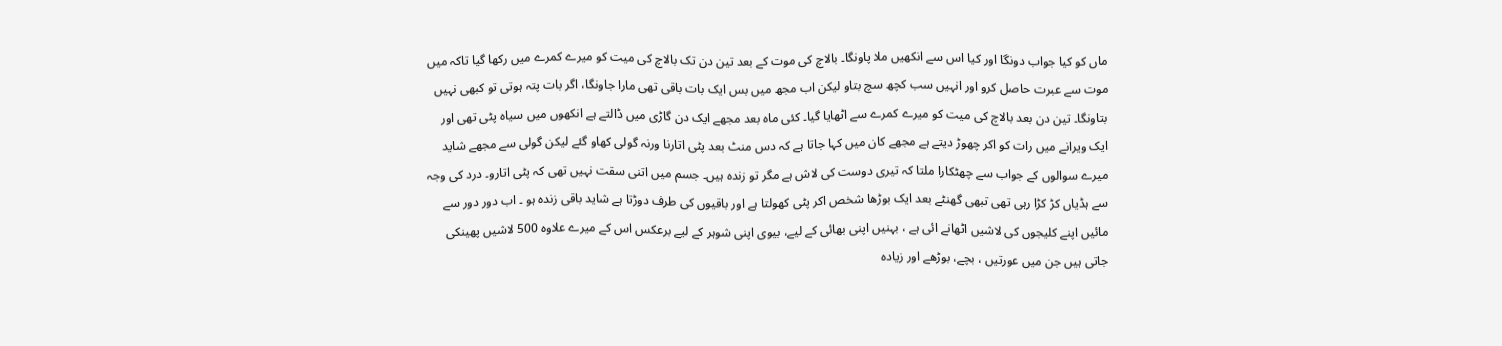ماں کو کیا جواب دونگا اور کیا اس سے انکھیں ملا پاونگا۔ بالاچ کی موت کے بعد تین دن تک بالاچ کی میت کو میرے کمرے میں رکھا گیا تاکہ میں موت سے عبرت حاصل کرو اور انہیں سب کچھ سچ بتاو لیکن اب مجھ میں بس ایک بات باقی تھی مارا جاونگا، اگر بات پتہ ہوتی تو کبھی نہیں بتاونگا۔ تین دن بعد بالاچ کی میت کو میرے کمرے سے اٹھایا گیا۔ کئی ماہ بعد مجھے ایک دن گاڑی میں ڈالتے ہے انکھوں میں سیاہ پٹی تھی اور ایک ویرانے میں رات کو اکر چھوڑ دیتے ہے مجھے کان میں کہا جاتا ہے کہ دس منٹ بعد پٹی اتارنا ورنہ گولی کھاو گئے لیکن گولی سے مجھے شاید میرے سوالوں کے جواب سے چھٹکارا ملتا کہ تیری دوست کی لاش ہے مگر تو زندہ ہیں۔ جسم میں اتنی سقت نہیں تھی کہ پٹی اتارو۔ درد کی وجہ سے ہڈیاں کڑ کڑا رہی تھی تبھی گھنٹے بعد ایک بوڑھا شخص اکر پٹی کھولتا ہے اور باقیوں کی طرف دوڑتا ہے شاید باقی زندہ ہو ۔ اب دور دور سے مائیں اپنے کلیجوں کی لاشیں اٹھانے ائی ہے ، بہنیں اپنی بھائی کے لیے، بیوی اپنی شوہر کے لیے برعکس اس کے میرے علاوہ 500 لاشیں پھینکی جاتی ہیں جن میں عورتیں ، بچے، بوڑھے اور زیادہ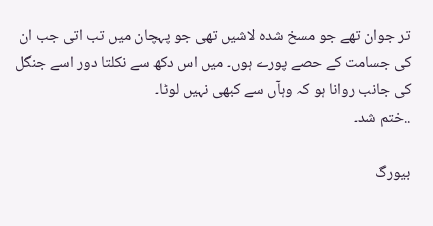تر جوان تھے جو مسخ شدہ لاشیں تھی جو پہچان میں تب اتی جب ان کی جسامت کے حصے پورے ہوں۔ میں اس دکھ سے نکلتا دور اسے جنگل کی جانب روانا ہو کہ وہآں سے کبھی نہیں لوٹا۔
..ختم شد۔

بیورگ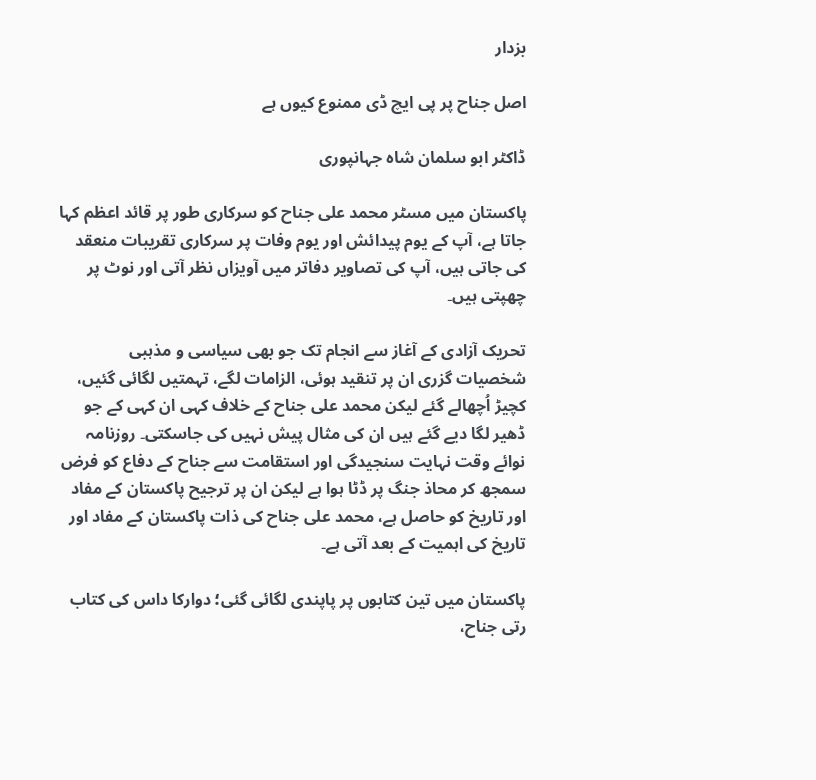بزدار

اصل جناح پر پی ایچ ڈی ممنوع کیوں ہے

ڈاکٹر ابو سلمان شاہ جہانپوری

پاکستان میں مسٹر محمد علی جناح کو سرکاری طور پر قائد اعظم کہا جاتا ہے، آپ کے یوم پیدائش اور یوم وفات پر سرکاری تقریبات منعقد کی جاتی ہیں، آپ کی تصاویر دفاتر میں آویزاں نظر آتی اور نوٹ پر چھپتی ہیں۔

تحریک آزادی کے آغاز سے انجام تک جو بھی سیاسی و مذہبی شخصیات گزری ان پر تنقید ہوئی، الزامات لگے، تہمتیں لگائی گئیں، کچیڑ اُچھالے گئے لیکن محمد علی جناح کے خلاف کہی ان کہی کے جو ڈھیر لگا دیے گئے ہیں ان کی مثال پیش نہیں کی جاسکتی۔ روزنامہ نوائے وقت نہایت سنجیدگی اور استقامت سے جناح کے دفاع کو فرض سمجھ کر محاذ جنگ پر ڈٹا ہوا ہے لیکن ان پر ترجیح پاکستان کے مفاد اور تاریخ کو حاصل ہے، محمد علی جناح کی ذات پاکستان کے مفاد اور تاریخ کی اہمیت کے بعد آتی ہے۔

پاکستان میں تین کتابوں پر پاپندی لگائی گئی؛ دوارکا داس کی کتاب رتی جناح،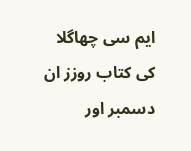ایم سی چھاگلا کی کتاب روزز ان دسمبر اور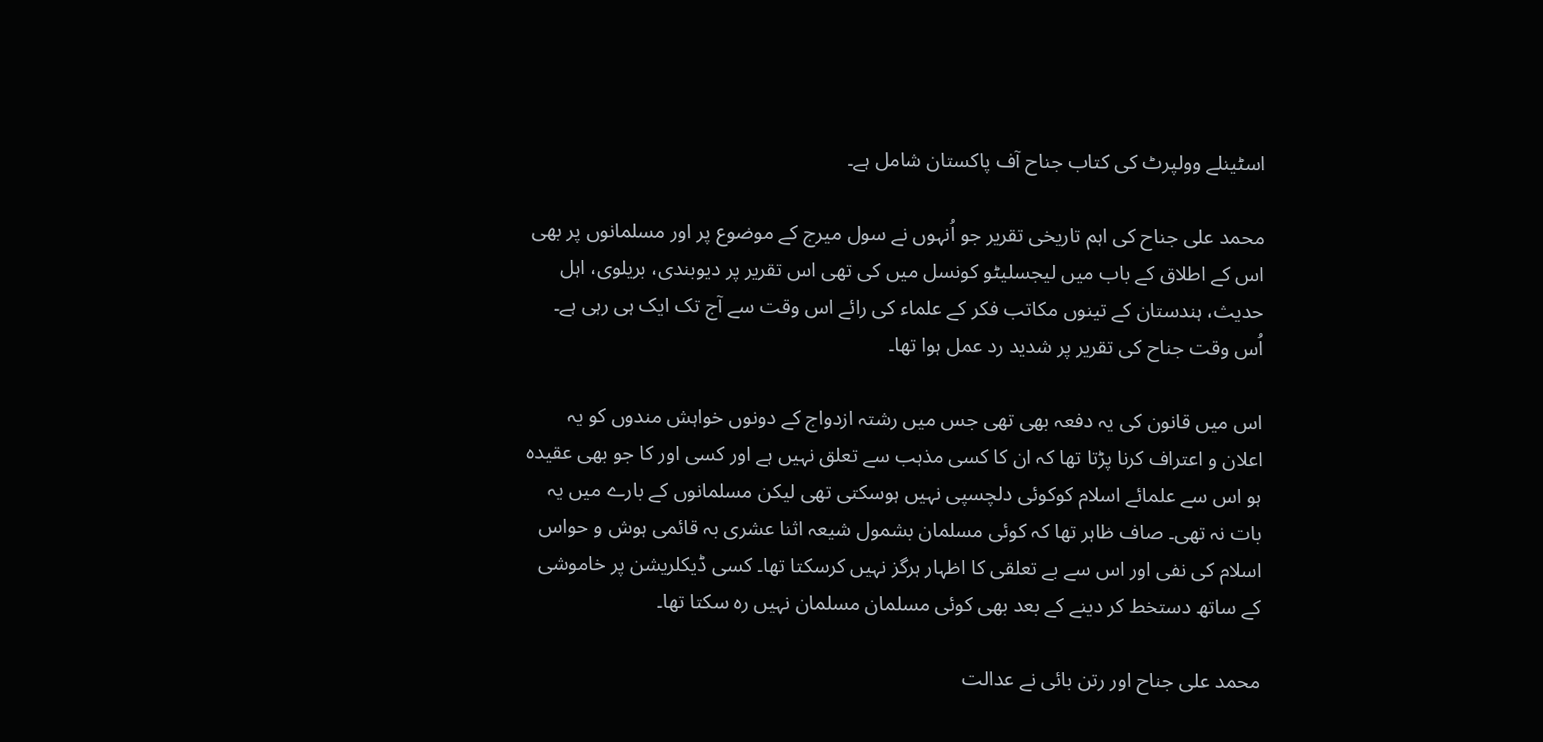اسٹینلے وولپرٹ کی کتاب جناح آف پاکستان شامل ہے۔

محمد علی جناح کی اہم تاریخی تقریر جو اُنہوں نے سول میرج کے موضوع پر اور مسلمانوں پر بھی اس کے اطلاق کے باب میں لیجسلیٹو کونسل میں کی تھی اس تقریر پر دیوبندی، بریلوی، اہل حدیث، ہندستان کے تینوں مکاتب فکر کے علماء کی رائے اس وقت سے آج تک ایک ہی رہی ہے۔ اُس وقت جناح کی تقریر پر شدید رد عمل ہوا تھا۔

اس میں قانون کی یہ دفعہ بھی تھی جس میں رشتہ ازدواج کے دونوں خواہش مندوں کو یہ اعلان و اعتراف کرنا پڑتا تھا کہ ان کا کسی مذہب سے تعلق نہیں ہے اور کسی اور کا جو بھی عقیدہ ہو اس سے علمائے اسلام کوکوئی دلچسپی نہیں ہوسکتی تھی لیکن مسلمانوں کے بارے میں یہ بات نہ تھی۔ صاف ظاہر تھا کہ کوئی مسلمان بشمول شیعہ اثنا عشری بہ قائمی ہوش و حواس اسلام کی نفی اور اس سے بے تعلقی کا اظہار ہرگز نہیں کرسکتا تھا۔ کسی ڈیکلریشن پر خاموشی کے ساتھ دستخط کر دینے کے بعد بھی کوئی مسلمان مسلمان نہیں رہ سکتا تھا۔

محمد علی جناح اور رتن بائی نے عدالت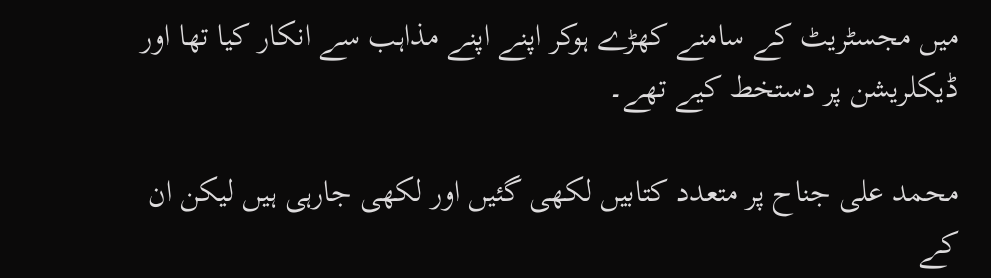میں مجسٹریٹ کے سامنے کھڑے ہوکر اپنے اپنے مذاہب سے انکار کیا تھا اور ڈیکلریشن پر دستخط کیے تھے۔

محمد علی جناح پر متعدد کتابیں لکھی گئیں اور لکھی جارہی ہیں لیکن ان کے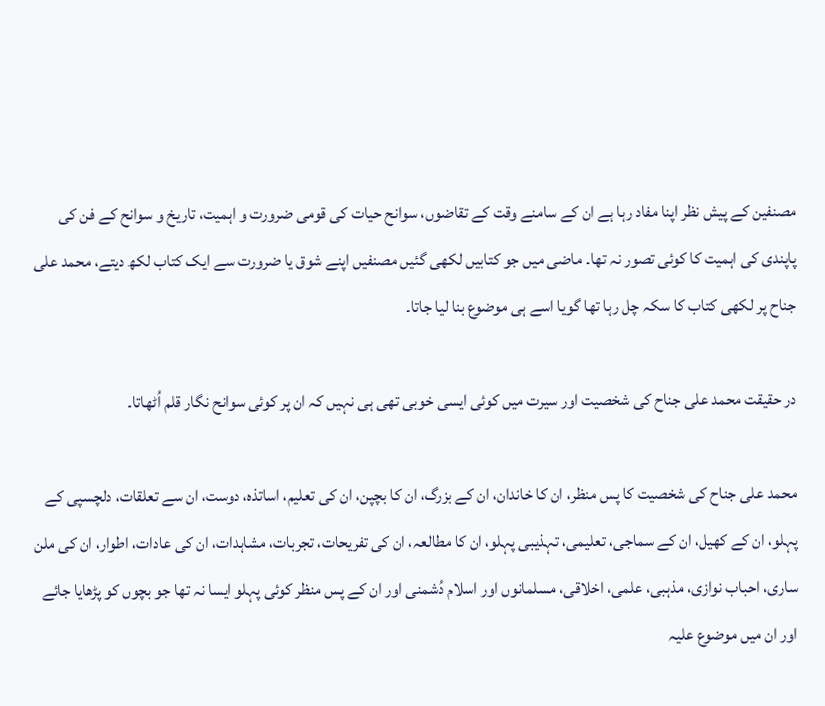مصنفین کے پیش نظر اپنا مفاد رہا ہے ان کے سامنے وقت کے تقاضوں، سوانح حیات کی قومی ضرورت و اہمیت، تاریخ و سوانح کے فن کی پاپندی کی اہمیت کا کوئی تصور نہ تھا۔ ماضی میں جو کتابیں لکھی گئیں مصنفیں اپنے شوق یا ضرورت سے ایک کتاب لکھ دیتے، محمد علی جناح پر لکھی کتاب کا سکہ چل رہا تھا گویا اسے ہی موضوع بنا لیا جاتا۔

در حقیقت محمد علی جناح کی شخصیت اور سیرت میں کوئی ایسی خوبی تھی ہی نہیں کہ ان پر کوئی سوانح نگار قلم اُٹھاتا۔

محمد علی جناح کی شخصیت کا پس منظر، ان کا خاندان، ان کے بزرگ، ان کا بچپن، ان کی تعلیم، اساتذہ، دوست، ان سے تعلقات، دلچسپی کے پہلو، ان کے کھیل، ان کے سماجی، تعلیمی، تہذیبی پہلو، ان کا مطالعہ، ان کی تفریحات، تجربات، مشاہدات، ان کی عادات، اطوار، ان کی ملن ساری، احباب نوازی، مذہبی، علمی، اخلاقی، مسلمانوں اور اسلام دُشمنی اور ان کے پس منظر کوئی پہلو ایسا نہ تھا جو بچوں کو پڑھایا جائے اور ان میں موضوع علیہ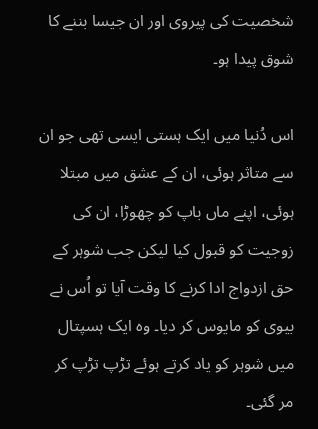شخصیت کی پیروی اور ان جیسا بننے کا شوق پیدا ہو۔

اس دُنیا میں ایک ہستی ایسی تھی جو ان سے متاثر ہوئی، ان کے عشق میں مبتلا ہوئی، اپنے ماں باپ کو چھوڑا، ان کی زوجیت کو قبول کیا لیکن جب شوہر کے حق ازدواج ادا کرنے کا وقت آیا تو اُس نے بیوی کو مایوس کر دیا۔ وہ ایک ہسپتال میں شوہر کو یاد کرتے ہوئے تڑپ تڑپ کر مر گئی۔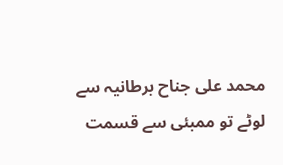محمد علی جناح برطانیہ سے لوٹے تو ممبئی سے قسمت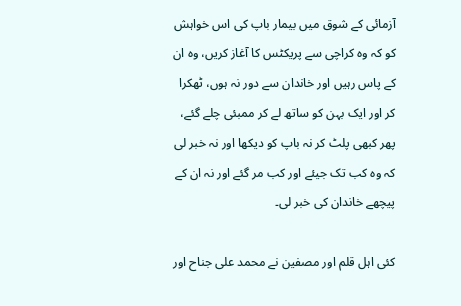آزمائی کے شوق میں بیمار باپ کی اس خواہش کو کہ وہ کراچی سے پریکٹس کا آغاز کریں، وہ ان کے پاس رہیں اور خاندان سے دور نہ ہوں، ٹھکرا کر اور ایک بہن کو ساتھ لے کر ممبئی چلے گئے، پھر کبھی پلٹ کر نہ باپ کو دیکھا اور نہ خبر لی کہ وہ کب تک جیئے اور کب مر گئے اور نہ ان کے پیچھے خاندان کی خبر لی۔

کئی اہل قلم اور مصفین نے محمد علی جناح اور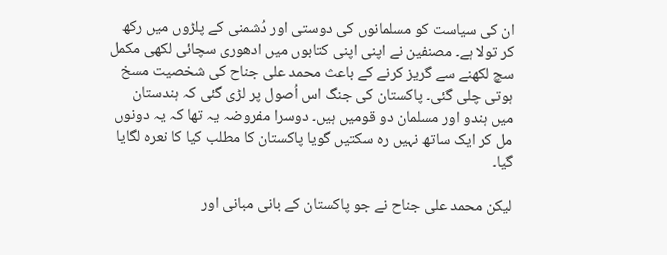ان کی سیاست کو مسلمانوں کی دوستی اور دُشمنی کے پلڑوں میں رکھ کر تولا ہے۔ مصنفین نے اپنی اپنی کتابوں میں ادھوری سچائی لکھی مکمل سچ لکھنے سے گریز کرنے کے باعث محمد علی جناح کی شخصیت مسخ ہوتی چلی گئی۔ پاکستان کی جنگ اس اُصول پر لڑی گئی کہ ہندستان میں ہندو اور مسلمان دو قومیں ہیں۔ دوسرا مفروضہ یہ تھا کہ یہ دونوں مل کر ایک ساتھ نہیں رہ سکتیں گویا پاکستان کا مطلب کیا کا نعرہ لگایا گیا۔

لیکن محمد علی جناح نے جو پاکستان کے بانی مبانی اور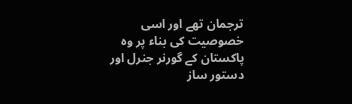ترجمان تھے اور اسی خصوصیت کی بناء پر وہ پاکستان کے گورنر جنرل اور دستور ساز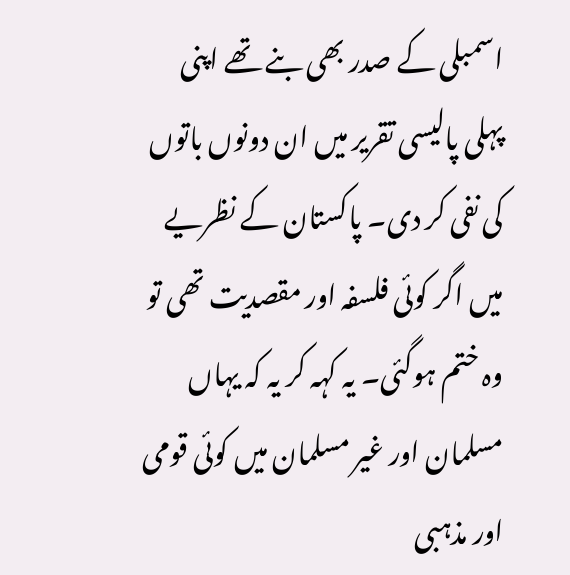اسمبلی کے صدر بھی بنے تھے اپنی پہلی پالیسی تقریر میں ان دونوں باتوں کی نفی کر دی۔ پاکستان کے نظریے میں اگر کوئی فلسفہ اور مقصدیت تھی تو وہ ختم ہوگئی۔ یہ کہہ کر یہ کہ یہاں مسلمان اور غیر مسلمان میں کوئی قومی اور مذہبی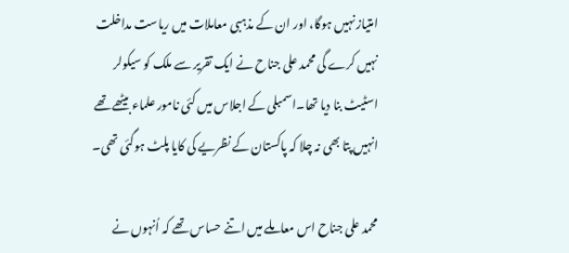امتیاز نہیں ہوگا، اور ان کے مذہبی معاملات میں ریاست مداخلت نہیں کرے گی محمد علی جناح نے ایک تقریر سے ملک کو سیکولر اسٹیٹ بنا دیا تھا۔اسمبلی کے اجلاس میں کئی نامور علماء بیٹھے تھے انہیں پتا بھی نہ چلا کہ پاکستان کے نظریے کی کایا پلٹ ہوگئی تھی۔

محمد علی جناح اس معاملے میں اتنے حساس تھے کہ اُنہوں نے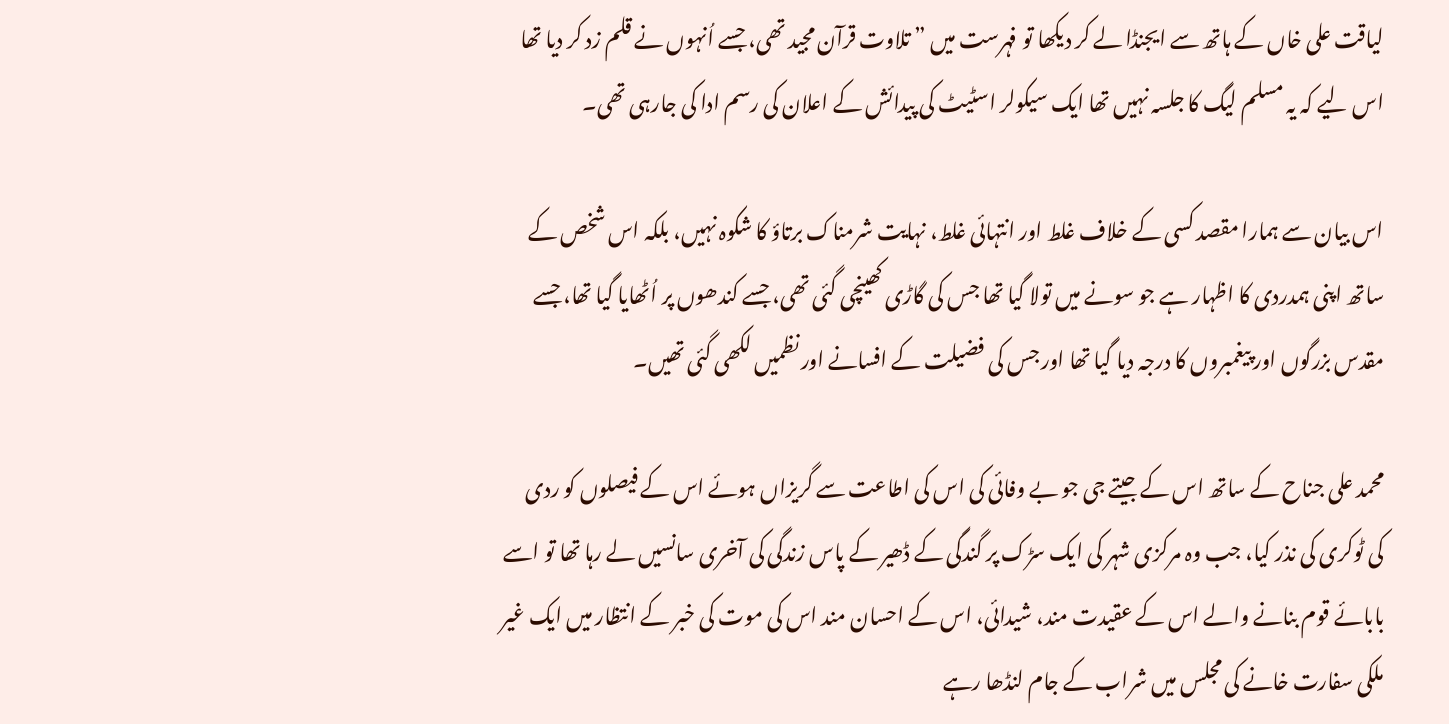لیاقت علی خاں کے ہاتھ سے ایجنڈا لے کر دیکھا تو فہرست میں ” تلاوت قرآن مجید تھی، جسے اُنہوں نے قلم زد کر دیا تھا اس لیے کہ یہ مسلم لیگ کا جلسہ نہیں تھا ایک سیکولر اسٹیٹ کی پیدائش کے اعلان کی رسم ادا کی جارہی تھی۔

اس بیان سے ہمارا مقصد کسی کے خلاف غلط اور انتہائی غلط، نہایت شرمناک برتاؤ کا شکوہ نہیں، بلکہ اس شخص کے ساتھ اپنی ہمدردی کا اظہار ہے جو سونے میں تولا گیا تھا جس کی گاڑی کھینچی گئی تھی، جسے کندھوں پر اُٹھایا گیا تھا، جسے مقدس بزرگوں اور پیغمبروں کا درجہ دیا گیا تھا اور جس کی فضیلت کے افسانے اور نظمیں لکھی گئی تھیں۔

محمد علی جناح کے ساتھ اس کے جیتے جی جو بے وفائی کی اس کی اطاعت سے گریزاں ہوئے اس کے فیصلوں کو ردی کی ٹوکری کی نذر کیا، جب وہ مرکزی شہر کی ایک سڑک پر گندگی کے ڈھیر کے پاس زندگی کی آخری سانسیں لے رہا تھا تو اسے بابائے قوم بنانے والے اس کے عقیدت مند، شیدائی، اس کے احسان مند اس کی موت کی خبر کے انتظار میں ایک غیر ملکی سفارت خانے کی مجلس میں شراب کے جام لنڈھا رہے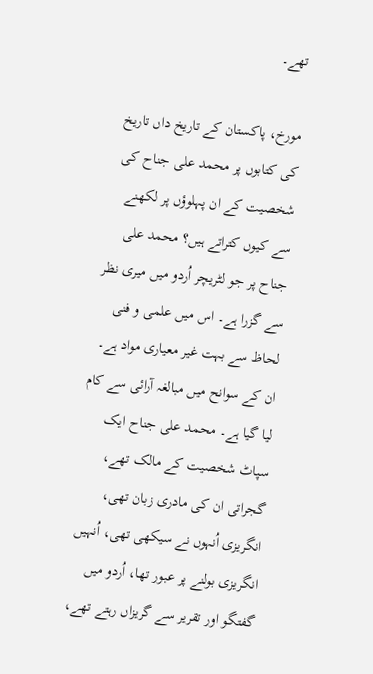تھے۔

مورخ، پاکستان کے تاریخ داں تاریخ کی کتابوں پر محمد علی جناح کی شخصیت کے ان پہلوؤں پر لکھنے سے کیوں کتراتے ہیں؟ محمد علی جناح پر جو لٹریچر اُردو میں میری نظر سے گزرا ہے۔ اس میں علمی و فنی لحاظ سے بہت غیر معیاری مواد ہے۔ ان کے سوانح میں مبالغہ آرائی سے کام لیا گیا ہے۔ محمد علی جناح ایک سپاٹ شخصیت کے مالک تھے، گجراتی ان کی مادری زبان تھی، انگریزی اُنہوں نے سیکھی تھی، اُنہیں انگریزی بولنے پر عبور تھا، اُردو میں گفتگو اور تقریر سے گریزاں رہتے تھے،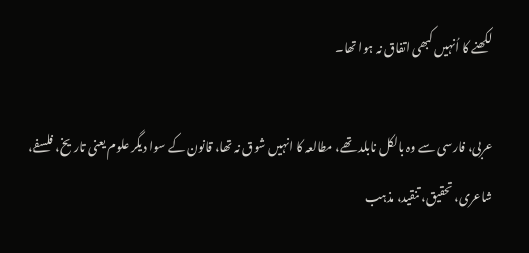لکھنے کا اُنہیں کبھی اتفاق نہ ہوا تھا۔

عربی، فارسی سے وہ بالکل نابلد تھے، مطالعہ کا انہیں شوق نہ تھا، قانون کے سوا دیگر علوم یعنی تاریخ، فلسفے، شاعری، تحقیق، تنقید، مذہب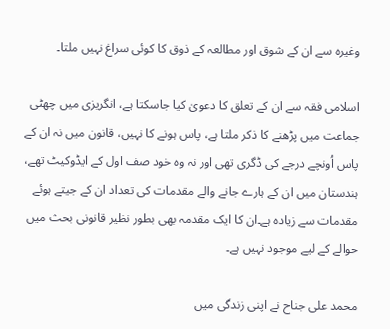وغیرہ سے ان کے شوق اور مطالعہ کے ذوق کا کوئی سراغ نہیں ملتا۔

اسلامی فقہ سے ان کے تعلق کا دعویٰ کیا جاسکتا ہے، انگریزی میں چھٹی جماعت میں پڑھنے کا ذکر ملتا ہے، پاس ہونے کا نہیں، قانون میں نہ ان کے پاس اُونچے درجے کی ڈگری تھی اور نہ وہ خود صف اول کے ایڈوکیٹ تھے، ہندستان میں ان کے ہارے جانے والے مقدمات کی تعداد ان کے جیتے ہوئے مقدمات سے زیادہ ہے۔ان کا ایک مقدمہ بھی بطور نظیر قانونی بحث میں حوالے کے لیے موجود نہیں ہے۔

محمد علی جناح نے اپنی زندگی میں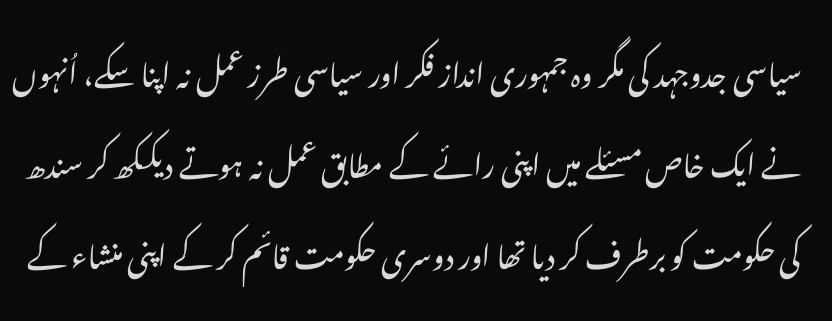سیاسی جدوجہد کی مگر وہ جمہوری انداز فکر اور سیاسی طرز عمل نہ اپنا سکے، اُنہوں نے ایک خاص مسئلے میں اپنی رائے کے مطابق عمل نہ ہوتے دیککھ کر سندھ کی حکومت کو برطرف کر دیا تھا اور دوسری حکومت قائم کر کے اپنی منشاء کے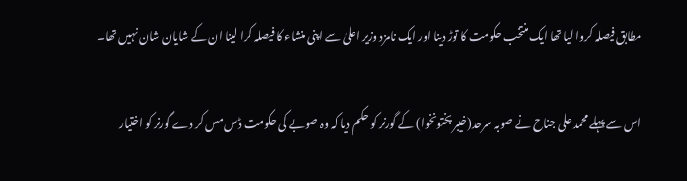مطابق فیصلہ کروا لیا تھا ایک منتخب حکومت کا توڑ دینا اور ایک نامزد وزیر اعلیٰ سے اپنی منشاء کا فیصلہ کرا لینا ان کے شایان شان نہیں تھا۔

اس سے پہلے محمد علی جناح نے صوبہ سرحد(خیبر پختونخوا) کے گورنر کو حکم دیا کہ وہ صوبے کی حکومت ڈس مس کر دے گورنر کو اختیار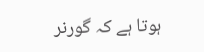ہوتا ہے کہ گورنر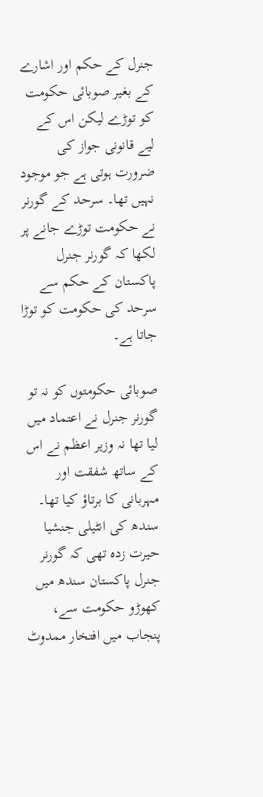جنرل کے حکم اور اشارے کے بغیر صوبائی حکومت کو توڑے لیکن اس کے لیے قانونی جواز کی ضرورت ہوتی ہے جو موجود نہیں تھا۔ سرحد کے گورنر نے حکومت توڑے جانے پر لکھا کہ گورنر جنرل پاکستان کے حکم سے سرحد کی حکومت کو توڑا جاتا ہے۔

صوبائی حکومتوں کو نہ تو گورنر جنرل نے اعتماد میں لیا تھا نہ وزیر اعظم نے اس کے ساتھ شفقت اور مہربانی کا برتاؤ کیا تھا۔ سندھ کی انٹیلی جنشیا حیرت زدہ تھی کہ گورنر جنرل پاکستان سندھ میں کھوڑو حکومت سے، پنجاب میں افتخار ممدوٹ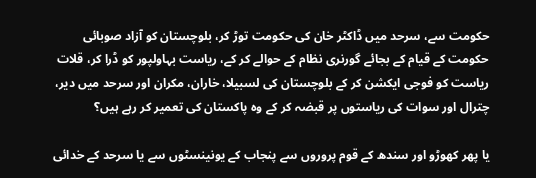حکومت سے، سرحد میں ڈاکٹر خان کی حکومت توڑ کر، بلوچستان کو آزاد صوبائی حکومت کے قیام کے بجائے گورنری نظام کے حوالے کر کے، ریاست بہاولپور کو ڈرا کر، قلات ریاست کو فوجی ایکشن کر کے بلوچستان کی لسبیلا، خاران، مکران اور سرحد میں دیر، چترال اور سوات کی ریاستوں پر قبضہ کر کے وہ پاکستان کی تعمیر کر رہے ہیں؟

یا پھر کھوڑو اور سندھ کے قوم پروروں سے پنجاب کے یونینسٹوں سے یا سرحد کے خدائی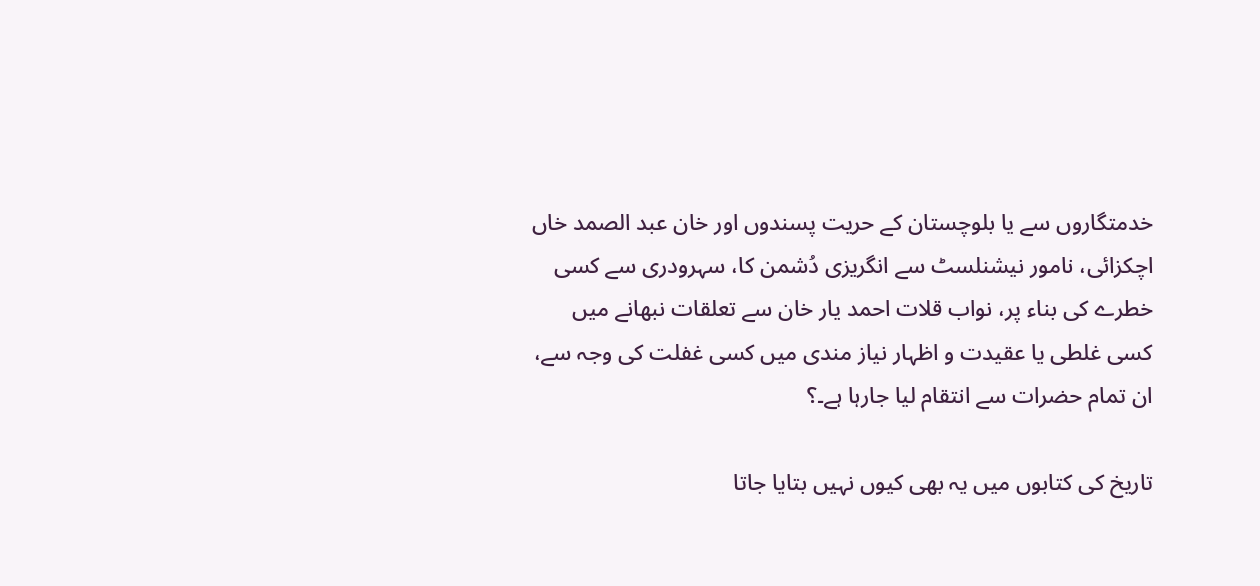خدمتگاروں سے یا بلوچستان کے حریت پسندوں اور خان عبد الصمد خاں اچکزائی، نامور نیشنلسٹ سے انگریزی دُشمن کا، سہرودری سے کسی خطرے کی بناء پر، نواب قلات احمد یار خان سے تعلقات نبھانے میں کسی غلطی یا عقیدت و اظہار نیاز مندی میں کسی غفلت کی وجہ سے، ان تمام حضرات سے انتقام لیا جارہا ہے۔؟

تاریخ کی کتابوں میں یہ بھی کیوں نہیں بتایا جاتا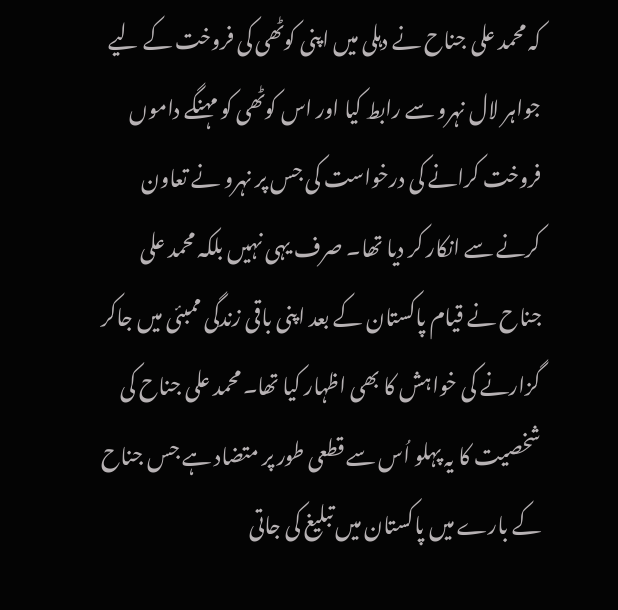کہ محمد علی جناح نے دہلی میں اپنی کوٹھی کی فروخت کے لیے جواہر لال نہرو سے رابط کیا اور اس کوٹھی کو مہنگے داموں فروخت کرانے کی درخواست کی جس پر نہرو نے تعاون کرنے سے انکار کر دیا تھا۔ صرف یہی نہیں بلکہ محمد علی جناح نے قیام پاکستان کے بعد اپنی باقی زندگی ممبئی میں جاکر گزارنے کی خواہش کا بھی اظہار کیا تھا۔ محمد علی جناح کی شخصیت کا یہ پہلو اُس سے قطعی طور پر متضاد ہے جس جناح کے بارے میں پاکستان میں تبلیغ کی جاتی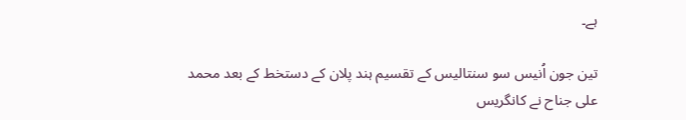ہے۔

تین جون اُنیس سو سنتالیس کے تقسیم ہند پلان کے دستخط کے بعد محمد علی جناح نے کانگریس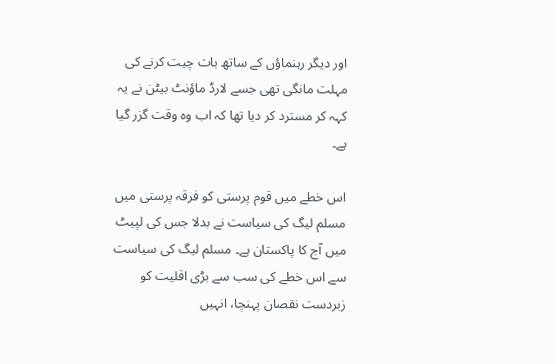اور دیگر رہنماؤں کے ساتھ بات چیت کرنے کی مہلت مانگی تھی جسے لارڈ ماؤنٹ بیٹن نے یہ کہہ کر مسترد کر دیا تھا کہ اب وہ وقت گزر گیا ہے۔

اس خطے میں قوم پرستی کو فرقہ پرستی میں مسلم لیگ کی سیاست نے بدلا جس کی لپیٹ میں آج کا پاکستان ہے۔ مسلم لیگ کی سیاست سے اس خطے کی سب سے بڑی اقلیت کو زبردست نقصان پہنچا، انہیں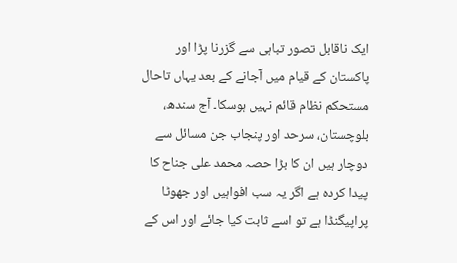ایک ناقابل تصور تباہی سے گزرنا پڑا اور پاکستان کے قیام میں آجانے کے بعد یہاں تاحال مستحکم نظام قائم نہیں ہوسکا۔ آج سندھ، بلوچستان، سرحد اور پنجاب جن مسائل سے دوچار ہیں ان کا بڑا حصہ محمد علی جناح کا پیدا کردہ ہے اگر یہ سب افواہیں اور جھوٹا پراپیگنڈا ہے تو اسے ثابت کیا جائے اور اس کے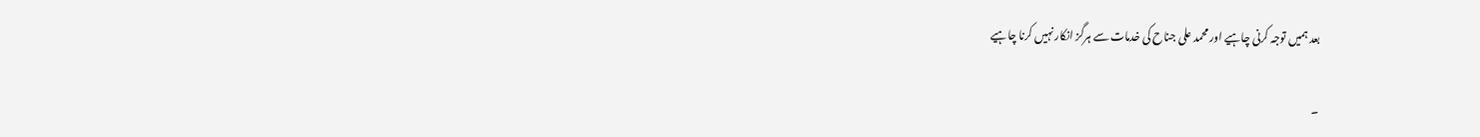بعد ہمیں توجہ کرنی چاہیے اور محمد علی جناح کی خدمات سے ہرگز انکار نہیں کرنا چاہیے

۔